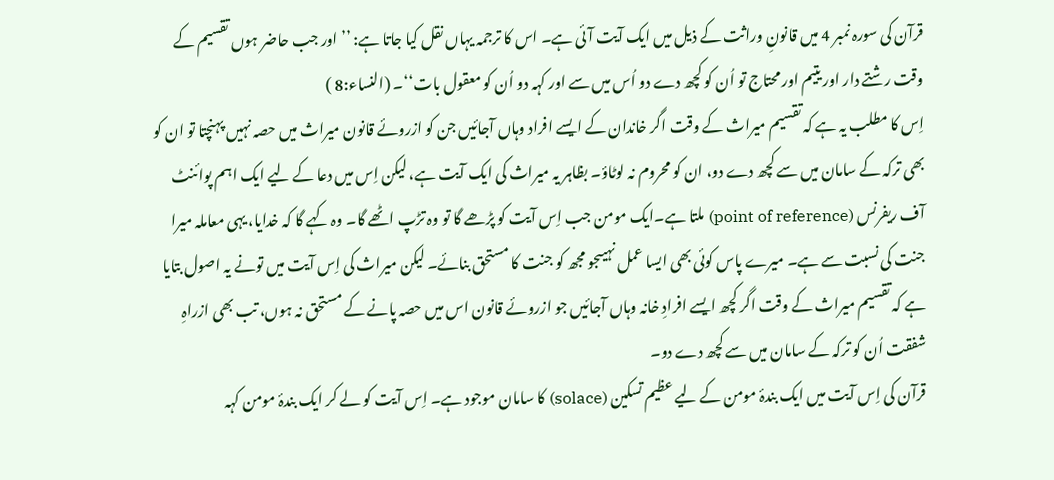قرآن کی سورہ نمبر 4 میں قانونِ وراثت کے ذیل میں ایک آیت آئی ہے۔ اس کا ترجمہ یہاں نقل کیا جاتا ہے: ’’اور جب حاضر ہوں تقسیم کے وقت رشتے دار اور یتیم اور محتاج تو اُن کو کچھ دے دو اُس میں سے اور کہہ دو اُن کو معقول بات‘‘۔ (النساء:8 )
اِس کا مطلب یہ ہے کہ تقسیم میراث کے وقت اگر خاندان کے ایسے افراد وہاں آجائیں جن کو ازروئے قانون میراث میں حصہ نہیں پہنچتا تو ان کو بھی ترکہ کے سامان میں سے کچھ دے دو، ان کو محروم نہ لوٹاؤ۔ بظاہر یہ میراث کی ایک آیت ہے، لیکن اِس میں دعا کے لیے ایک اہم پوائنٹ آف ریفرنس (point of reference) ملتا ہے۔ایک مومن جب اِس آیت کو پڑھے گا تو وہ تڑپ اٹھے گا۔ وہ کہے گا کہ خدایا، یہی معاملہ میرا جنت کی نسبت سے ہے۔ میرے پاس کوئی بھی ایسا عمل نہیںجو مجھ کو جنت کا مستحق بنائے۔ لیکن میراث کی اِس آیت میں تونے یہ اصول بتایا ہے کہ تقسیم میراث کے وقت اگر کچھ ایسے افرادِ خانہ وہاں آجائیں جو ازروئے قانون اس میں حصہ پانے کے مستحق نہ ہوں، تب بھی ازراہِ شفقت اُن کو ترکہ کے سامان میں سے کچھ دے دو۔
قرآن کی اِس آیت میں ایک بندۂ مومن کے لیے عظیم تسکین (solace) کا سامان موجود ہے۔ اِس آیت کو لے کر ایک بندۂ مومن کہہ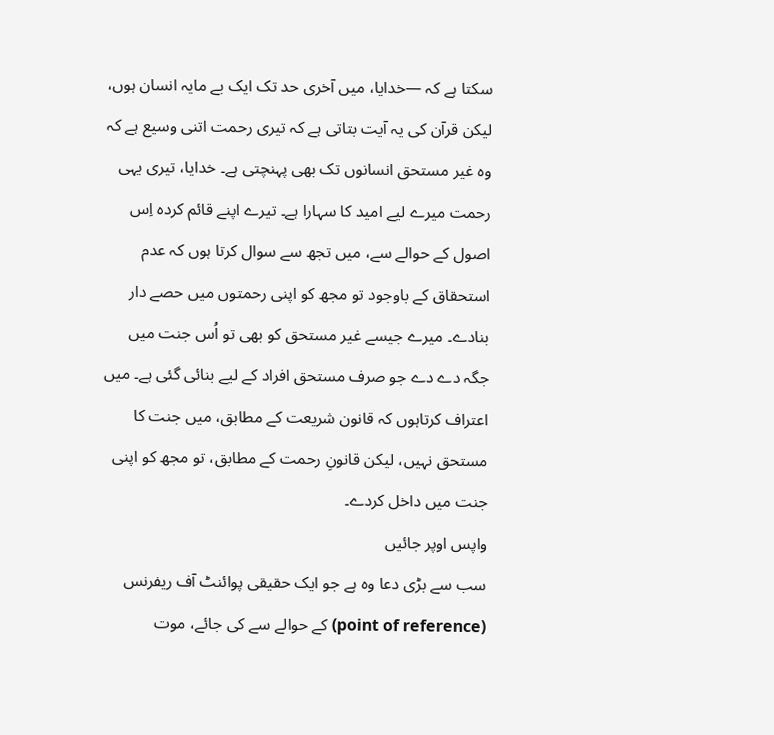سکتا ہے کہ —خدایا، میں آخری حد تک ایک بے مایہ انسان ہوں، لیکن قرآن کی یہ آیت بتاتی ہے کہ تیری رحمت اتنی وسیع ہے کہ وہ غیر مستحق انسانوں تک بھی پہنچتی ہے۔ خدایا، تیری یہی رحمت میرے لیے امید کا سہارا ہے۔ تیرے اپنے قائم کردہ اِس اصول کے حوالے سے، میں تجھ سے سوال کرتا ہوں کہ عدم استحقاق کے باوجود تو مجھ کو اپنی رحمتوں میں حصے دار بنادے۔ میرے جیسے غیر مستحق کو بھی تو اُس جنت میں جگہ دے دے جو صرف مستحق افراد کے لیے بنائی گئی ہے۔ میں اعتراف کرتاہوں کہ قانون شریعت کے مطابق، میں جنت کا مستحق نہیں، لیکن قانونِ رحمت کے مطابق، تو مجھ کو اپنی جنت میں داخل کردے۔
واپس اوپر جائیں
سب سے بڑی دعا وہ ہے جو ایک حقیقی پوائنٹ آف ریفرنس (point of reference) کے حوالے سے کی جائے، موت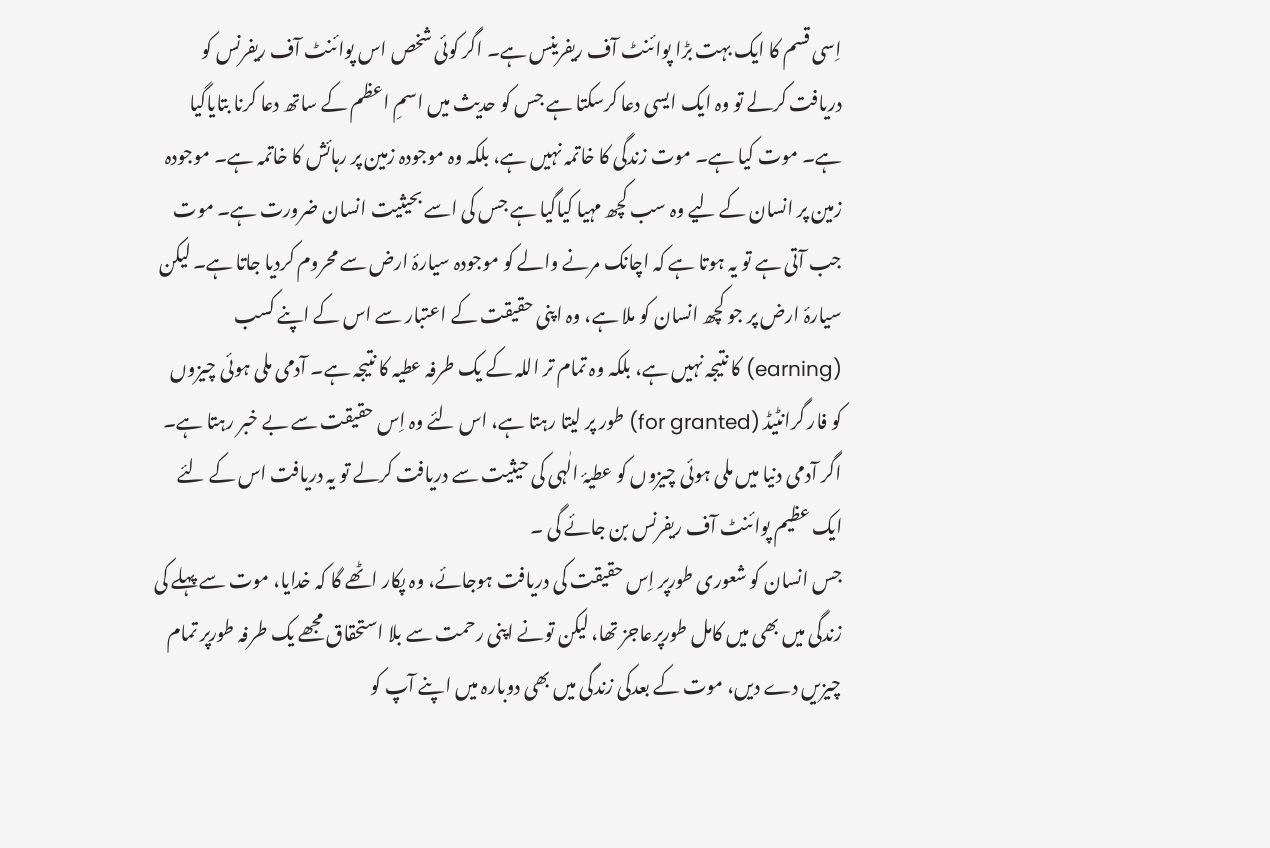اِسی قسم کا ایک بہت بڑا پوائنٹ آف ریفرینس ہے۔ اگر کوئی شخص اس پوائنٹ آف ریفرنس کو دریافت کرلے تو وہ ایک ایسی دعا کرسکتا ہے جس کو حدیث میں اسمِ اعظم کے ساتھ دعا کرنا بتایاگیا ہے۔ موت کیا ہے۔ موت زندگی کا خاتمہ نہیں ہے، بلکہ وہ موجودہ زمین پر رہائش کا خاتمہ ہے۔ موجودہ زمین پر انسان کے لیے وہ سب کچھ مہیا کیاگیا ہے جس کی اسے بحیثیت انسان ضرورت ہے۔ موت جب آتی ہے تو یہ ہوتا ہے کہ اچانک مرنے والے کو موجودہ سیارۂ ارض سے محروم کردیا جاتا ہے۔ لیکن سیارۂ ارض پر جو کچھ انسان کو ملا ہے، وہ اپنی حقیقت کے اعتبار سے اس کے اپنے کسب (earning) کا نتیجہ نہیں ہے، بلکہ وہ تمام تر اللہ کے یک طرفہ عطیہ کا نتیجہ ہے۔ آدمی ملی ہوئی چیزوں کو فار گرانٹیڈ (for granted) طور پر لیتا رہتا ہے، اس لئے وہ اِس حقیقت سے بے خبر رہتا ہے۔ اگر آدمی دنیا میں ملی ہوئی چیزوں کو عطیۂ الٰہی کی حیثیت سے دریافت کرلے تو یہ دریافت اس کے لئے ایک عظیم پوائنٹ آف ریفرنس بن جائے گی ۔
جس انسان کو شعوری طورپر اِس حقیقت کی دریافت ہوجائے، وہ پکار اٹھے گا کہ خدایا، موت سے پہلے کی زندگی میں بھی میں کامل طورپرعاجز تھا، لیکن تونے اپنی رحمت سے بلا استحقاق مجھے یک طرفہ طورپر تمام چیزیں دے دیں، موت کے بعدکی زندگی میں بھی دوبارہ میں اپنے آپ کو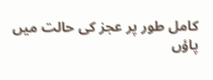کامل طور پر عجز کی حالت میں پاؤں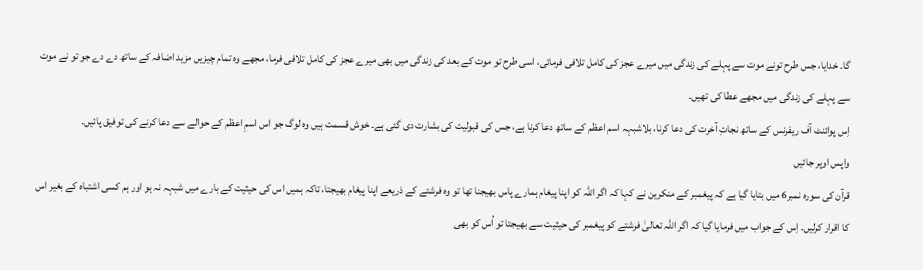گا۔ خدایا، جس طرح تونے موت سے پہلے کی زندگی میں میرے عجز کی کامل تلافی فرمائی، اسی طرح تو موت کے بعد کی زندگی میں بھی میرے عجز کی کامل تلافی فرما، مجھے وہ تمام چیزیں مزید اضافہ کے ساتھ دے دے جو تو نے موت سے پہلے کی زندگی میں مجھے عطا کی تھیں۔
اِس پوائنٹ آف ریفرنس کے ساتھ نجاتِ آخرت کی دعا کرنا، بلاشبہہ اسم اعظم کے ساتھ دعا کرنا ہے، جس کی قبولیت کی بشارت دی گئی ہے۔ خوش قسمت ہیں وہ لوگ جو اس اسمِ اعظم کے حوالے سے دعا کرنے کی توفیق پائیں۔
واپس اوپر جائیں
قرآن کی سورہ نمبر6 میں بتایا گیا ہے کہ پیغمبر کے منکرین نے کہا کہ اگر اللہ کو اپنا پیغام ہمارے پاس بھیجنا تھا تو وہ فرشتے کے ذریعے اپنا پیغام بھیجتا، تاکہ ہمیں اس کی حیثیت کے بارے میں شبہہ نہ ہو اور ہم کسی اشتباہ کے بغیر اس کا اقرار کرلیں۔ اِس کے جواب میں فرمایا گیا کہ اگر اللہ تعالیٰ فرشتے کو پیغمبر کی حیثیت سے بھیجتا تو اُس کو بھی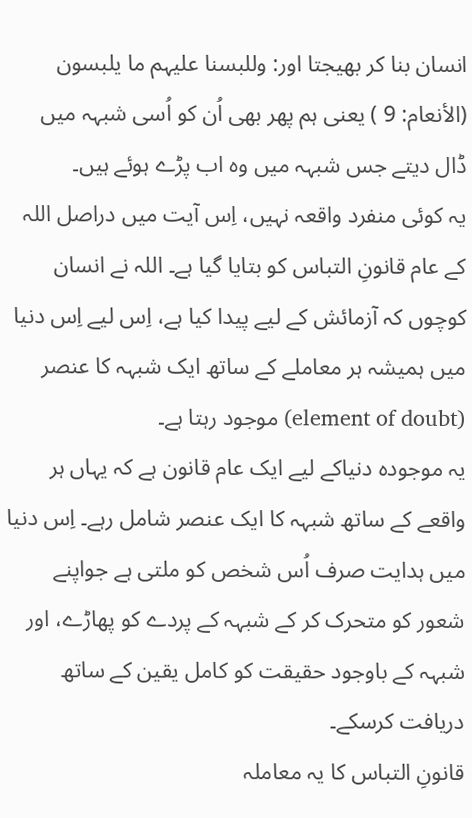انسان بنا کر بھیجتا اور: وللبسنا علیہم ما یلبسون (الأنعام: 9 ) یعنی ہم پھر بھی اُن کو اُسی شبہہ میں ڈال دیتے جس شبہہ میں وہ اب پڑے ہوئے ہیں۔
یہ کوئی منفرد واقعہ نہیں، اِس آیت میں دراصل اللہ کے عام قانونِ التباس کو بتایا گیا ہے۔ اللہ نے انسان کوچوں کہ آزمائش کے لیے پیدا کیا ہے، اِس لیے اِس دنیا میں ہمیشہ ہر معاملے کے ساتھ ایک شبہہ کا عنصر (element of doubt) موجود رہتا ہے۔
یہ موجودہ دنیاکے لیے ایک عام قانون ہے کہ یہاں ہر واقعے کے ساتھ شبہہ کا ایک عنصر شامل رہے۔ اِس دنیا میں ہدایت صرف اُس شخص کو ملتی ہے جواپنے شعور کو متحرک کر کے شبہہ کے پردے کو پھاڑے، اور شبہہ کے باوجود حقیقت کو کامل یقین کے ساتھ دریافت کرسکے۔
قانونِ التباس کا یہ معاملہ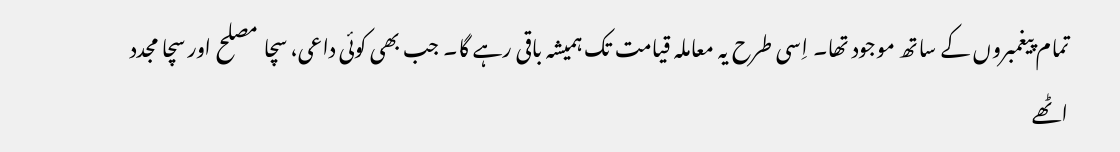تمام پیغمبروں کے ساتھ موجود تھا۔ اِسی طرح یہ معاملہ قیامت تک ہمیشہ باقی رہے گا۔ جب بھی کوئی داعی، سچا مصلح اور سچا مجدد اٹھے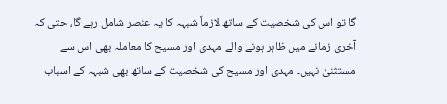گا تو اس کی شخصیت کے ساتھ لازماً شبہہ کا یہ عنصر شامل رہے گا، حتی کہ آخری زمانے میں ظاہر ہونے والے مہدی اور مسیح کا معاملہ بھی اس سے مستثنیٰ نہیں۔ مہدی اور مسیح کی شخصیت کے ساتھ بھی شبہہ کے اسباب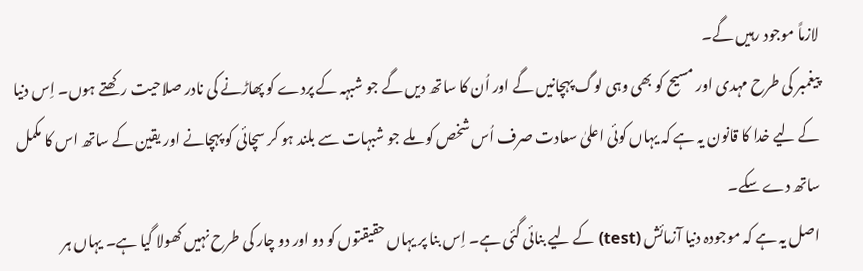لازماً موجود رہیں گے۔
پیغمبر کی طرح مہدی اور مسیح کو بھی وہی لوگ پہچانیں گے اور اُن کا ساتھ دیں گے جو شبہہ کے پردے کو پھاڑنے کی نادر صلاحیت رکھتے ہوں۔ اِس دنیا کے لیے خدا کا قانون یہ ہے کہ یہاں کوئی اعلیٰ سعادت صرف اُس شخص کو ملے جو شبہات سے بلند ہو کر سچائی کو پہچانے اور یقین کے ساتھ اس کا مکمل ساتھ دے سکے۔
اصل یہ ہے کہ موجودہ دنیا آزمائش (test) کے لیے بنائی گئی ہے۔ اِس بنا پر یہاں حقیقتوں کو دو اور دو چار کی طرح نہیں کھولا گیا ہے۔ یہاں ہر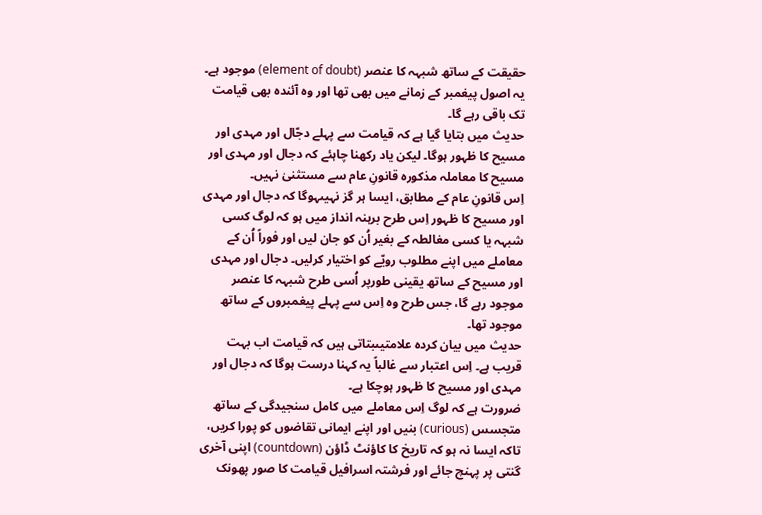حقیقت کے ساتھ شبہہ کا عنصر (element of doubt) موجود ہے۔ یہ اصول پیغمبر کے زمانے میں بھی تھا اور وہ آئندہ بھی قیامت تک باقی رہے گا۔
حدیث میں بتایا گیا ہے کہ قیامت سے پہلے دجّال اور مہدی اور مسیح کا ظہور ہوگا۔ لیکن یاد رکھنا چاہئے کہ دجال اور مہدی اور مسیح کا معاملہ مذکورہ قانونِ عام سے مستثنیٰ نہیں۔
اِس قانونِ عام کے مطابق، ایسا ہر گز نہیںہوگا کہ دجال اور مہدی اور مسیح کا ظہور اِس طرح برہنہ انداز میں ہو کہ لوگ کسی شبہہ یا کسی مغالطہ کے بغیر اُن کو جان لیں اور فوراً اُن کے معاملے میں اپنے مطلوب رویّے کو اختیار کرلیں۔ دجال اور مہدی اور مسیح کے ساتھ یقینی طورپر اُسی طرح شبہہ کا عنصر موجود رہے گا، جس طرح وہ اِس سے پہلے پیغمبروں کے ساتھ موجود تھا۔
حدیث میں بیان کردہ علامتیںبتاتی ہیں کہ قیامت اب بہت قریب ہے۔ اِس اعتبار سے غالباً یہ کہنا درست ہوگا کہ دجال اور مہدی اور مسیح کا ظہور ہوچکا ہے۔
ضرورت ہے کہ لوگ اِس معاملے میں کامل سنجیدگی کے ساتھ متجسس (curious) بنیں اور اپنے ایمانی تقاضوں کو پورا کریں، تاکہ ایسا نہ ہو کہ تاریخ کا کاؤنٹ ڈاؤن (countdown) اپنی آخری گنتی پر پہنچ جائے اور فرشتہ اسرافیل قیامت کا صور پھونک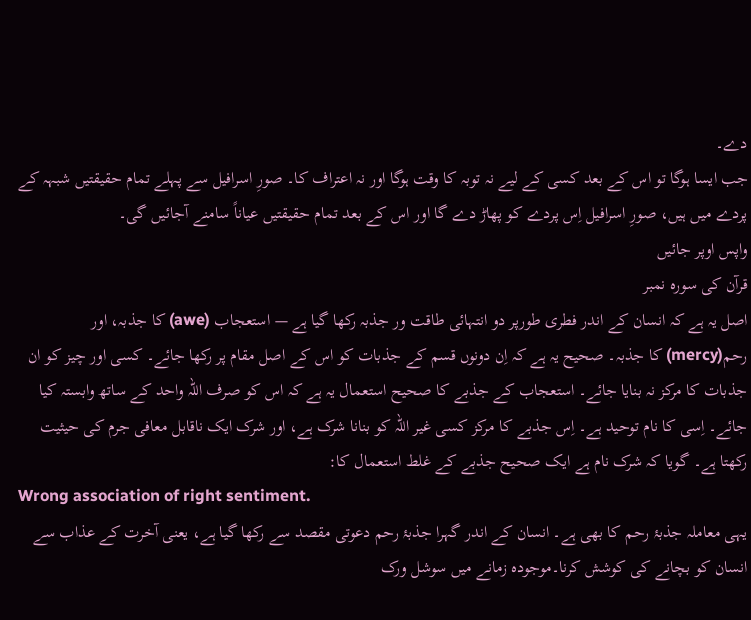دے۔
جب ایسا ہوگا تو اس کے بعد کسی کے لیے نہ توبہ کا وقت ہوگا اور نہ اعتراف کا۔ صورِ اسرافیل سے پہلے تمام حقیقتیں شبہہ کے پردے میں ہیں، صورِ اسرافیل اِس پردے کو پھاڑ دے گا اور اس کے بعد تمام حقیقتیں عیاناً سامنے آجائیں گی۔
واپس اوپر جائیں
قرآن کی سورہ نمبر
اصل یہ ہے کہ انسان کے اندر فطری طورپر دو انتہائی طاقت ور جذبہ رکھا گیا ہے — استعجاب (awe) کا جذبہ، اور رحم(mercy) کا جذبہ۔ صحیح یہ ہے کہ اِن دونوں قسم کے جذبات کو اس کے اصل مقام پر رکھا جائے۔ کسی اور چیز کو ان جذبات کا مرکز نہ بنایا جائے۔ استعجاب کے جذبے کا صحیح استعمال یہ ہے کہ اس کو صرف اللہ واحد کے ساتھ وابستہ کیا جائے۔ اِسی کا نام توحید ہے۔ اِس جذبے کا مرکز کسی غیر اللہ کو بنانا شرک ہے، اور شرک ایک ناقابل معافی جرم کی حیثیت رکھتا ہے۔ گویا کہ شرک نام ہے ایک صحیح جذبے کے غلط استعمال کا:
Wrong association of right sentiment.
یہی معاملہ جذبۂ رحم کا بھی ہے۔ انسان کے اندر گہرا جذبۂ رحم دعوتی مقصد سے رکھا گیا ہے، یعنی آخرت کے عذاب سے انسان کو بچانے کی کوشش کرنا۔موجودہ زمانے میں سوشل ورک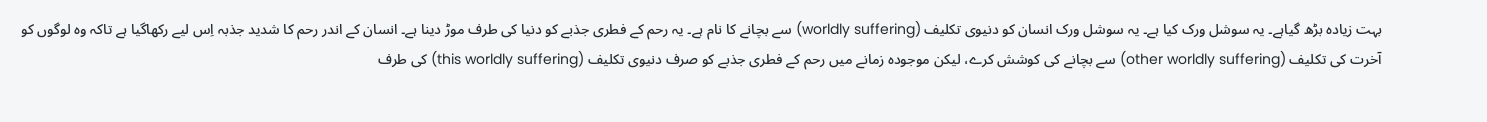بہت زیادہ بڑھ گیاہے۔ یہ سوشل ورک کیا ہے۔ یہ سوشل ورک انسان کو دنیوی تکلیف (worldly suffering) سے بچانے کا نام ہے۔ یہ رحم کے فطری جذبے کو دنیا کی طرف موڑ دینا ہے۔ انسان کے اندر رحم کا شدید جذبہ اِس لیے رکھاگیا ہے تاکہ وہ لوگوں کو آخرت کی تکلیف (other worldly suffering) سے بچانے کی کوشش کرے، لیکن موجودہ زمانے میں رحم کے فطری جذبے کو صرف دنیوی تکلیف (this worldly suffering) کی طرف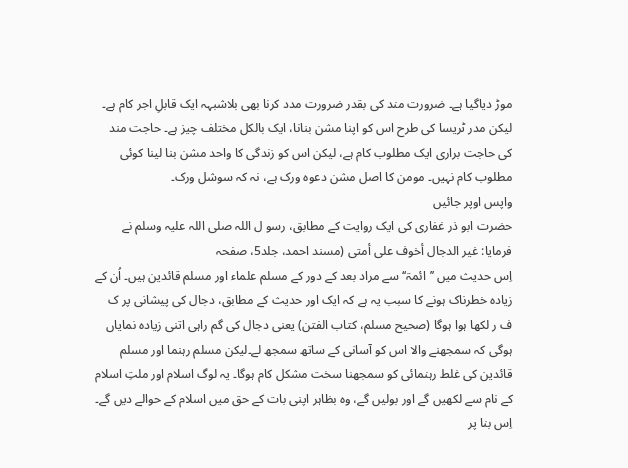موڑ دیاگیا ہے۔ ضرورت مند کی بقدر ضرورت مدد کرنا بھی بلاشبہہ ایک قابلِ اجر کام ہے۔ لیکن مدر ٹریسا کی طرح اس کو اپنا مشن بنانا، ایک بالکل مختلف چیز ہے۔ حاجت مند کی حاجت براری ایک مطلوب کام ہے، لیکن اس کو زندگی کا واحد مشن بنا لینا کوئی مطلوب کام نہیں۔ مومن کا اصل مشن دعوہ ورک ہے، نہ کہ سوشل ورک۔
واپس اوپر جائیں
حضرت ابو ذر غفاری کی ایک روایت کے مطابق، رسو ل اللہ صلی اللہ علیہ وسلم نے فرمایا: غیر الدجال أخوف علی أمتی (مسند احمد، جلد5، صفحہ
اِس حدیث میں ’’ائمۃ‘‘ سے مراد بعد کے دور کے مسلم علماء اور مسلم قائدین ہیں۔ اُن کے زیادہ خطرناک ہونے کا سبب یہ ہے کہ ایک اور حدیث کے مطابق، دجال کی پیشانی پر ک ف ر لکھا ہوا ہوگا (صحیح مسلم، کتاب الفتن) یعنی دجال کی گم راہی اتنی زیادہ نمایاں ہوگی کہ سمجھنے والا اس کو آسانی کے ساتھ سمجھ لے۔لیکن مسلم رہنما اور مسلم قائدین کی غلط رہنمائی کو سمجھنا سخت مشکل کام ہوگا۔ یہ لوگ اسلام اور ملتِ اسلام کے نام سے لکھیں گے اور بولیں گے، وہ بظاہر اپنی بات کے حق میں اسلام کے حوالے دیں گے۔ اِس بنا پر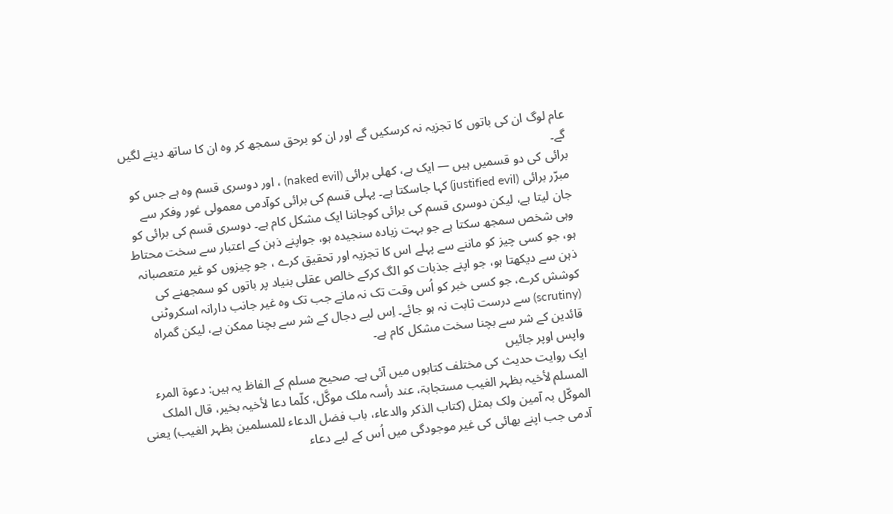عام لوگ ان کی باتوں کا تجزیہ نہ کرسکیں گے اور ان کو برحق سمجھ کر وہ ان کا ساتھ دینے لگیں گے۔
برائی کی دو قسمیں ہیں — ایک ہے، کھلی برائی (naked evil) ، اور دوسری قسم وہ ہے جس کو مبرّر برائی (justified evil) کہا جاسکتا ہے۔ پہلی قسم کی برائی کوآدمی معمولی غور وفکر سے جان لیتا ہے، لیکن دوسری قسم کی برائی کوجاننا ایک مشکل کام ہے۔ دوسری قسم کی برائی کو وہی شخص سمجھ سکتا ہے جو بہت زیادہ سنجیدہ ہو، جواپنے ذہن کے اعتبار سے سخت محتاط ہو، جو کسی چیز کو ماننے سے پہلے اس کا تجزیہ اور تحقیق کرے ، جو چیزوں کو غیر متعصبانہ ذہن سے دیکھتا ہو، جو اپنے جذبات کو الگ کرکے خالص عقلی بنیاد پر باتوں کو سمجھنے کی کوشش کرے، جو کسی خبر کو اُس وقت تک نہ مانے جب تک وہ غیر جانب دارانہ اسکروٹنی (scrutiny) سے درست ثابت نہ ہو جائے۔ اِس لیے دجال کے شر سے بچنا ممکن ہے، لیکن گمراہ قائدین کے شر سے بچنا سخت مشکل کام ہے۔
واپس اوپر جائیں
ایک روایت حدیث کی مختلف کتابوں میں آئی ہے۔ صحیح مسلم کے الفاظ یہ ہیں: دعوۃ المرء المسلم لأخیہ بظہر الغیب مستجابۃ، عند رأسہ ملک موکَّل، کلّما دعا لأخیہ بخیر، قال الملک الموکّل بہ آمین ولک بمثل (کتاب الذکر والدعاء، باب فضل الدعاء للمسلمین بظہر الغیب) یعنی آدمی جب اپنے بھائی کی غیر موجودگی میں اُس کے لیے دعاء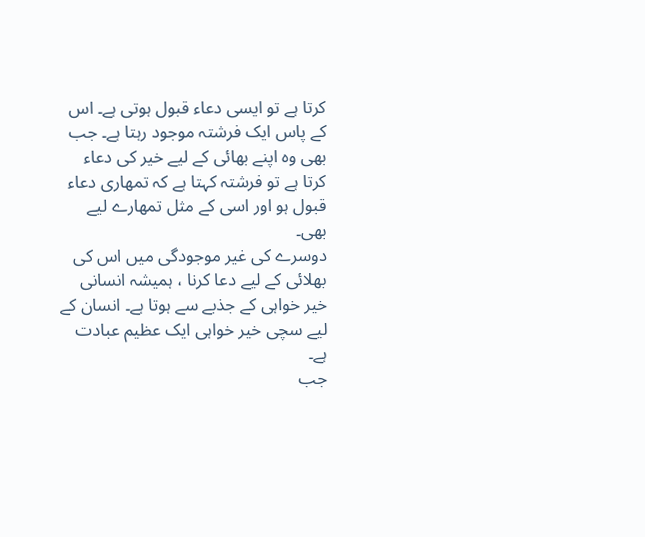کرتا ہے تو ایسی دعاء قبول ہوتی ہے۔ اس کے پاس ایک فرشتہ موجود رہتا ہے۔ جب بھی وہ اپنے بھائی کے لیے خیر کی دعاء کرتا ہے تو فرشتہ کہتا ہے کہ تمھاری دعاء قبول ہو اور اسی کے مثل تمھارے لیے بھی۔
دوسرے کی غیر موجودگی میں اس کی بھلائی کے لیے دعا کرنا ، ہمیشہ انسانی خیر خواہی کے جذبے سے ہوتا ہے۔ انسان کے لیے سچی خیر خواہی ایک عظیم عبادت ہے۔
جب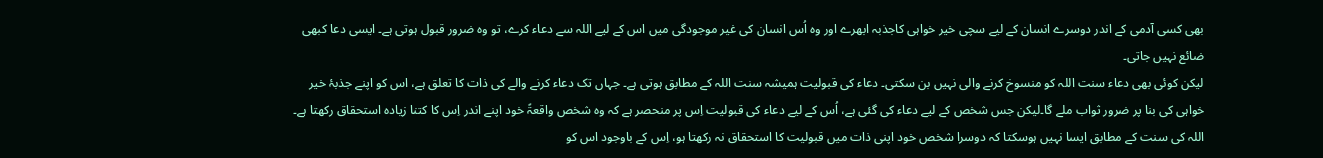بھی کسی آدمی کے اندر دوسرے انسان کے لیے سچی خیر خواہی کاجذبہ ابھرے اور وہ اُس انسان کی غیر موجودگی میں اس کے لیے اللہ سے دعاء کرے، تو وہ ضرور قبول ہوتی ہے۔ ایسی دعا کبھی ضائع نہیں جاتی۔
لیکن کوئی بھی دعاء سنت اللہ کو منسوخ کرنے والی نہیں بن سکتی۔ دعاء کی قبولیت ہمیشہ سنت اللہ کے مطابق ہوتی ہے۔ جہاں تک دعاء کرنے والے کی ذات کا تعلق ہے، اس کو اپنے جذبۂ خیر خواہی کی بنا پر ضرور ثواب ملے گا۔لیکن جس شخص کے لیے دعاء کی گئی ہے، اُس کے لیے دعاء کی قبولیت اِس پر منحصر ہے کہ وہ شخص واقعۃً خود اپنے اندر اِس کا کتنا زیادہ استحقاق رکھتا ہے۔
اللہ کی سنت کے مطابق ایسا نہیں ہوسکتا کہ دوسرا شخص خود اپنی ذات میں قبولیت کا استحقاق نہ رکھتا ہو، اِس کے باوجود اس کو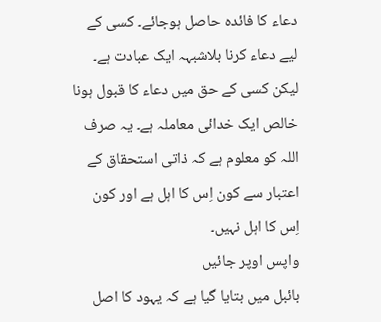دعاء کا فائدہ حاصل ہوجائے۔ کسی کے لیے دعاء کرنا بلاشبہہ ایک عبادت ہے۔ لیکن کسی کے حق میں دعاء کا قبول ہونا خالص ایک خدائی معاملہ ہے۔ یہ صرف اللہ کو معلوم ہے کہ ذاتی استحقاق کے اعتبار سے کون اِس کا اہل ہے اور کون اِس کا اہل نہیں۔
واپس اوپر جائیں
بائبل میں بتایا گیا ہے کہ یہود کا اصل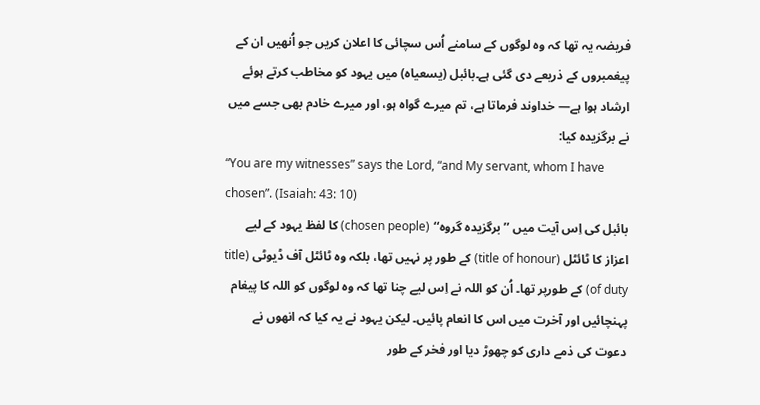فریضہ یہ تھا کہ وہ لوگوں کے سامنے اُس سچائی کا اعلان کریں جو اُنھیں ان کے پیغمبروں کے ذریعے دی گئی ہے۔بائبل (یسعیاہ) میں یہود کو مخاطب کرتے ہوئے ارشاد ہوا ہے— خداوند فرماتا ہے، تم میرے گواہ ہو، اور میرے خادم بھی جسے میں نے برگزیدہ کیا:
“You are my witnesses” says the Lord, “and My servant, whom I have chosen”. (Isaiah: 43: 10)
بائبل کی اِس آیت میں ’’برگزیدہ گروہ‘‘ (chosen people) کا لفظ یہود کے لیے اعزاز کا ٹائٹل (title of honour) کے طور پر نہیں تھا، بلکہ وہ ٹائٹل آف ڈیوٹی (title of duty) کے طورپر تھا۔ اُن کو اللہ نے اِس لیے چنا تھا کہ وہ لوگوں کو اللہ کا پیغام پہنچائیں اور آخرت میں اس کا انعام پائیں۔ لیکن یہود نے یہ کیا کہ انھوں نے دعوت کی ذمے داری کو چھوڑ دیا اور فخر کے طور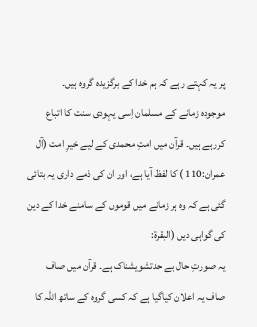پر یہ کہتے رہے کہ ہم خدا کے برگزیدہ گروہ ہیں۔
موجودہ زمانے کے مسلمان اِسی یہودی سنت کا اتباع کررہے ہیں۔ قرآن میں امتِ محمدی کے لیے خیرِ امت (آل عمران:110 ) کا لفظ آیا ہے، اور ان کی ذمے داری یہ بتائی گئی ہے کہ وہ ہر زمانے میں قوموں کے سامنے خدا کے دین کی گواہی دیں (البقرۃ:
یہ صورتِ حال بے حدتشویشناک ہے۔ قرآن میں صاف صاف یہ اعلان کیاگیا ہے کہ کسی گروہ کے ساتھ اللہ کا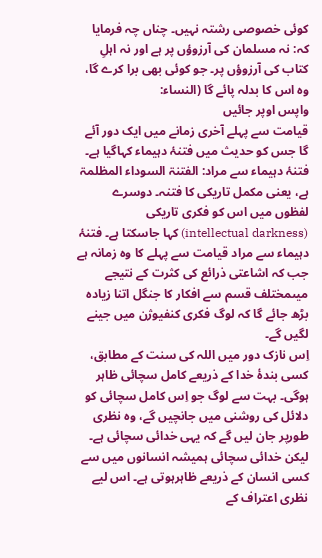کوئی خصوصی رشتہ نہیں۔ چناں چہ فرمایا کہ: نہ مسلمان کی آرزوؤں پر ہے اور نہ اہلِ کتاب کی آرزوؤں پر۔ جو کوئی بھی برا کرے گا، وہ اس کا بدلہ پائے گا (النساء:
واپس اوپر جائیں
قیامت سے پہلے آخری زمانے میں ایک دور آئے گا جس کو حدیث میں فتنۂ دہیماء کہاگیا ہے۔ فتنۂ دہیماء سے مراد: الفتنۃ السوداء المظلمۃ ہے، یعنی مکمل تاریکی کا فتنہ۔ دوسرے لفظوں میں اس کو فکری تاریکی (intellectual darkness) کہا جاسکتا ہے۔ فتنۂ دہیماء سے مراد قیامت سے پہلے کا وہ زمانہ ہے جب کہ اشاعتی ذرائع کی کثرت کے نتیجے میںمختلف قسم سے افکار کا جنگل اتنا زیادہ بڑھ جائے گا کہ لوگ فکری کنفیوژن میں جینے لگیں گے۔
اِس نازک دور میں اللہ کی سنت کے مطابق، کسی بندۂ خدا کے ذریعے کامل سچائی ظاہر ہوگی۔ بہت سے لوگ جو اِس کامل سچائی کو دلائل کی روشنی میں جانچیں گے، وہ نظری طورپر جان لیں گے کہ یہی خدائی سچائی ہے۔ لیکن خدائی سچائی ہمیشہ انسانوں میں سے کسی انسان کے ذریعے ظاہرہوتی ہے۔ اس لیے نظری اعتراف کے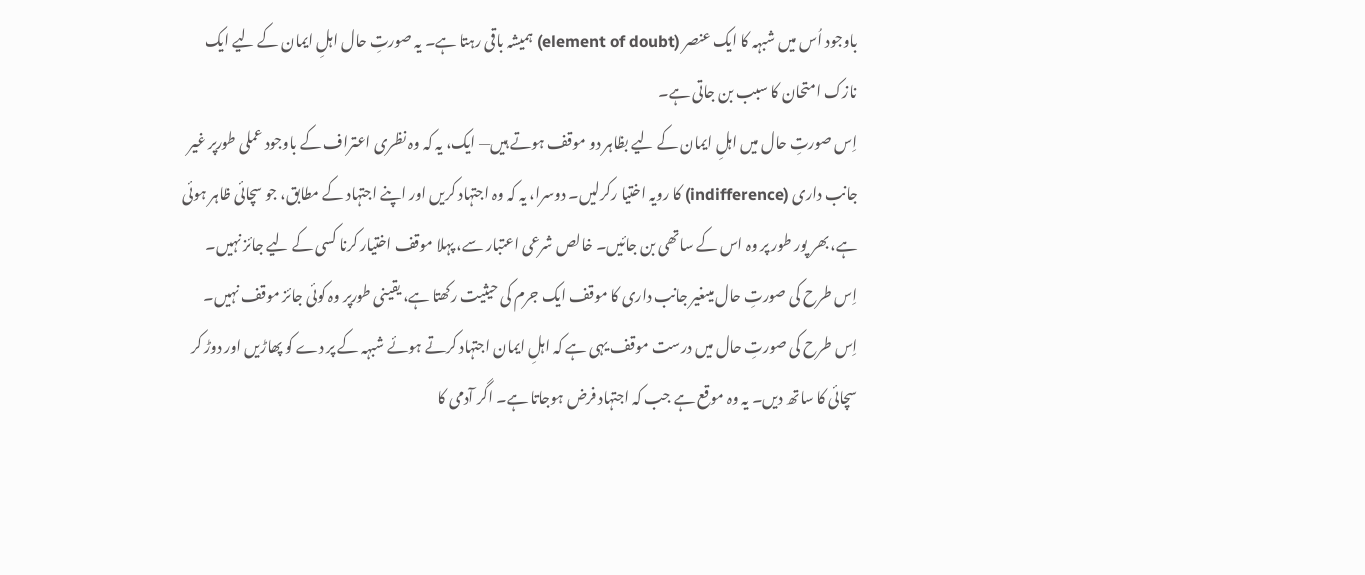باوجود اُس میں شبہہ کا ایک عنصر (element of doubt) ہمیشہ باقی رہتا ہے۔ یہ صورتِ حال اہلِ ایمان کے لیے ایک نازک امتحان کا سبب بن جاتی ہے۔
اِس صورتِ حال میں اہلِ ایمان کے لیے بظاہر دو موقف ہوتے ہیں— ایک، یہ کہ وہ نظری اعتراف کے باوجود عملی طورپر غیر جانب داری (indifference) کا رویہ اختیا رکرلیں۔ دوسرا، یہ کہ وہ اجتہاد کریں اور اپنے اجتہاد کے مطابق، جو سچائی ظاہر ہوئی ہے، بھر پور طور پر وہ اس کے ساتھی بن جائیں۔ خالص شرعی اعتبار سے، پہلا موقف اختیار کرنا کسی کے لیے جائز نہیں۔ اِس طرح کی صورتِ حال میںغیر جانب داری کا موقف ایک جرم کی حیثیت رکھتا ہے، یقینی طورپر وہ کوئی جائز موقف نہیں۔
اِس طرح کی صورتِ حال میں درست موقف یہی ہے کہ اہلِ ایمان اجتہاد کرتے ہوئے شبہہ کے پر دے کو پھاڑیں اور دوڑ کر سچائی کا ساتھ دیں۔ یہ وہ موقع ہے جب کہ اجتہاد فرض ہوجاتا ہے۔ اگر آدمی کا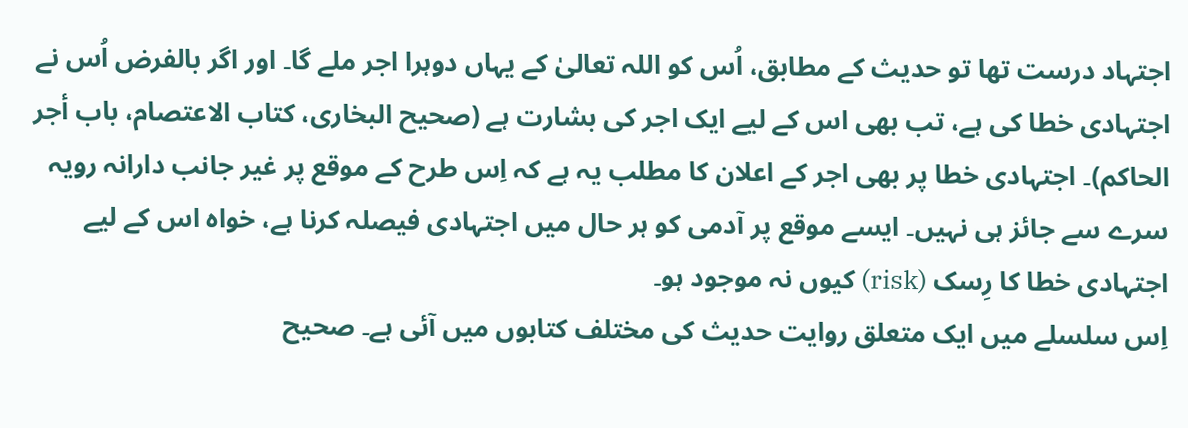اجتہاد درست تھا تو حدیث کے مطابق، اُس کو اللہ تعالیٰ کے یہاں دوہرا اجر ملے گا۔ اور اگر بالفرض اُس نے اجتہادی خطا کی ہے، تب بھی اس کے لیے ایک اجر کی بشارت ہے (صحیح البخاری، کتاب الاعتصام، باب أجر الحاکم)۔ اجتہادی خطا پر بھی اجر کے اعلان کا مطلب یہ ہے کہ اِس طرح کے موقع پر غیر جانب دارانہ رویہ سرے سے جائز ہی نہیں۔ ایسے موقع پر آدمی کو ہر حال میں اجتہادی فیصلہ کرنا ہے، خواہ اس کے لیے اجتہادی خطا کا رِسک (risk) کیوں نہ موجود ہو۔
اِس سلسلے میں ایک متعلق روایت حدیث کی مختلف کتابوں میں آئی ہے۔ صحیح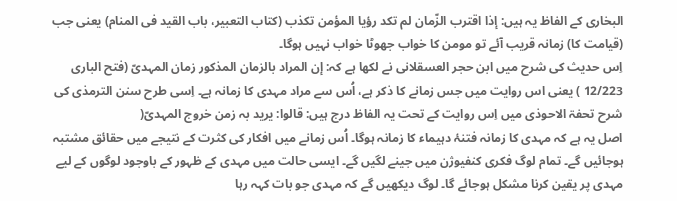البخاری کے الفاظ یہ ہیں: إذا اقترب الزّمان لم تکد رؤیا المؤمن تکذب (کتاب التعبیر، باب القید فی المنام) یعنی جب (قیامت کا) زمانہ قریب آئے تو مومن کا خواب جھوٹا خواب نہیں ہوگا۔
اِس حدیث کی شرح میں ابن حجر العسقلانی نے لکھا ہے کہ: إن المراد بالزمان المذکور زمان المہدیّ (فتح الباری 12/223 ) یعنی اس روایت میں جس زمانے کا ذکر ہے، اُس سے مراد مہدی کا زمانہ ہے۔ اِسی طرح سنن الترمذی کی شرح تحفۃ الاحوذی میں اِس روایت کے تحت یہ الفاظ درج ہیں: قالوا: یرید بہ زمن خروج المہدیّ(
اصل یہ ہے کہ مہدی کا زمانہ فتنۂ دہیماء کا زمانہ ہوگا۔ اُس زمانے میں افکار کی کثرت کے نتیجے میں حقائق مشتبہ ہوجائیں گے۔ تمام لوگ فکری کنفیوژن میں جینے لگیں گے۔ ایسی حالت میں مہدی کے ظہور کے باوجود لوگوں کے لیے مہدی پر یقین کرنا مشکل ہوجائے گا۔ لوگ دیکھیں گے کہ مہدی جو بات کہہ رہا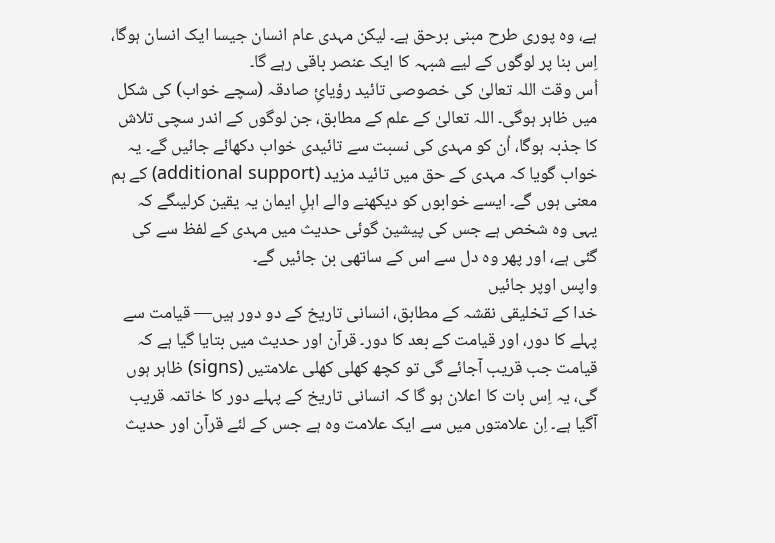ہے، وہ پوری طرح مبنی برحق ہے۔ لیکن مہدی عام انسان جیسا ایک انسان ہوگا، اِس بنا پر لوگوں کے لیے شبہہ کا ایک عنصر باقی رہے گا۔
اُس وقت اللہ تعالیٰ کی خصوصی تائید رؤیائِ صادقہ (سچے خواب) کی شکل میں ظاہر ہوگی۔ اللہ تعالیٰ کے علم کے مطابق، جن لوگوں کے اندر سچی تلاش کا جذبہ ہوگا، اُن کو مہدی کی نسبت سے تائیدی خواب دکھائے جائیں گے۔ یہ خواب گویا کہ مہدی کے حق میں تائید مزید (additional support) کے ہم معنی ہوں گے۔ ایسے خوابوں کو دیکھنے والے اہلِ ایمان یہ یقین کرلیںگے کہ یہی وہ شخص ہے جس کی پیشین گوئی حدیث میں مہدی کے لفظ سے کی گئی ہے، اور پھر وہ دل سے اس کے ساتھی بن جائیں گے۔
واپس اوپر جائیں
خدا کے تخلیقی نقشہ کے مطابق، انسانی تاریخ کے دو دور ہیں— قیامت سے پہلے کا دور، اور قیامت کے بعد کا دور۔ قرآن اور حدیث میں بتایا گیا ہے کہ قیامت جب قریب آجائے گی تو کچھ کھلی کھلی علامتیں (signs) ظاہر ہوں گی، یہ اِس بات کا اعلان ہو گا کہ انسانی تاریخ کے پہلے دور کا خاتمہ قریب آگیا ہے۔ اِن علامتوں میں سے ایک علامت وہ ہے جس کے لئے قرآن اور حدیث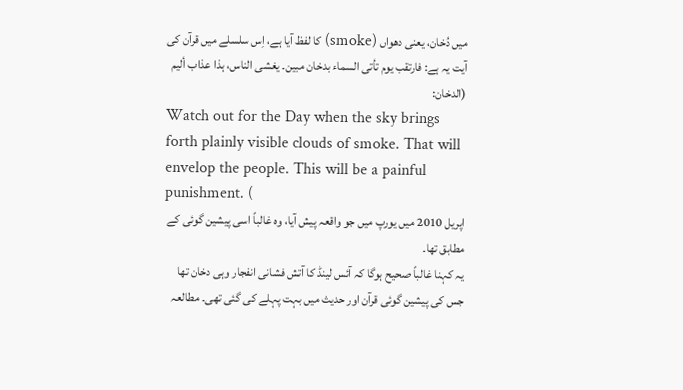میں دُخان، یعنی دھواں (smoke) کا لفظ آیا ہے، اِس سلسلے میں قرآن کی آیت یہ ہے: فارتقب یوم تأتی السماء بدخان مبین۔ یغشی الناس، ہذا عذاب ألیم (الدخان:
Watch out for the Day when the sky brings forth plainly visible clouds of smoke. That will envelop the people. This will be a painful punishment. (
اپریل 2010 میں یورپ میں جو واقعہ پیش آیا، وہ غالباً اسی پیشین گوئی کے مطابق تھا۔
یہ کہنا غالباً صحیح ہوگا کہ آئس لینڈ کا آتش فشانی انفجار وہی دخان تھا جس کی پیشین گوئی قرآن اور حدیث میں بہت پہلے کی گئی تھی۔ مطالعہ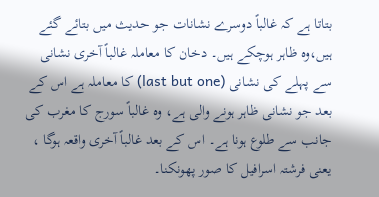بتاتا ہے کہ غالباً دوسرے نشانات جو حدیث میں بتائے گئے ہیں،وہ ظاہر ہوچکے ہیں۔ دخان کا معاملہ غالباً آخری نشانی سے پہلے کی نشانی (last but one) کا معاملہ ہے اس کے بعد جو نشانی ظاہر ہونے والی ہے، وہ غالباً سورج کا مغرب کی جانب سے طلوع ہونا ہے۔ اس کے بعد غالباً آخری واقعہ ہوگا ، یعنی فرشتہ اسرافیل کا صور پھونکنا۔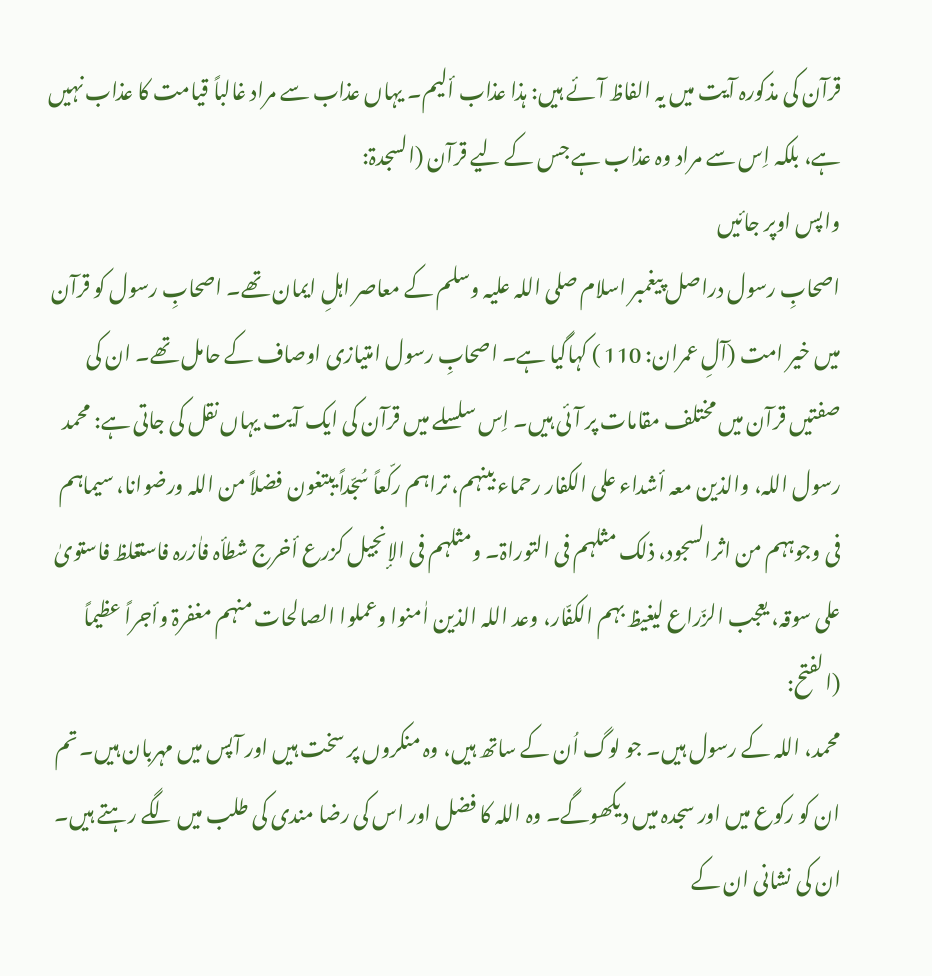قرآن کی مذکورہ آیت میں یہ الفاظ آئے ہیں: ہذا عذاب ألیم۔ یہاں عذاب سے مراد غالباً قیامت کا عذاب نہیں ہے، بلکہ اِس سے مراد وہ عذاب ہے جس کے لیے قرآن (السجدۃ:
واپس اوپر جائیں
اصحابِ رسول دراصل پیغمبر اسلام صلی اللہ علیہ وسلم کے معاصر اہلِ ایمان تھے۔ اصحابِ رسول کو قرآن میں خیر امت (آلِ عمران: 110 ) کہاگیا ہے۔ اصحابِ رسول امتیازی اوصاف کے حامل تھے۔ ان کی صفتیں قرآن میں مختلف مقامات پر آئی ہیں۔ اِس سلسلے میں قرآن کی ایک آیت یہاں نقل کی جاتی ہے: محمد رسول اللہ، والذین معہ أشداء علی الکفار رحماء بینہم، تراہم رکّعاً سُجّداً یبتغون فضلاً من اللہ ورضوانا، سیماہم فی وجوہہم من اثرالسجود، ذلک مثلہم فی التوراۃ۔ ومثلہم فی الإنجیل کزرع أخرج شطأہ فاٰزرہ فاستغلظ فاستویٰ علی سوقہ، یعجب الزّراع لیغیظ بہم الکفّار، وعد اللہ الذین اٰمنوا وعملوا الصالحات منہم مغفرۃ وأجراً عظیماً (الفتح:
محمد، اللہ کے رسول ہیں۔ جو لوگ اُن کے ساتھ ہیں، وہ منکروں پر سخت ہیں اور آپس میں مہربان ہیں۔ تم ان کو رکوع میں اور سجدہ میں دیکھوگے۔ وہ اللہ کا فضل اور اس کی رضا مندی کی طلب میں لگے رہتے ہیں۔ ان کی نشانی ان کے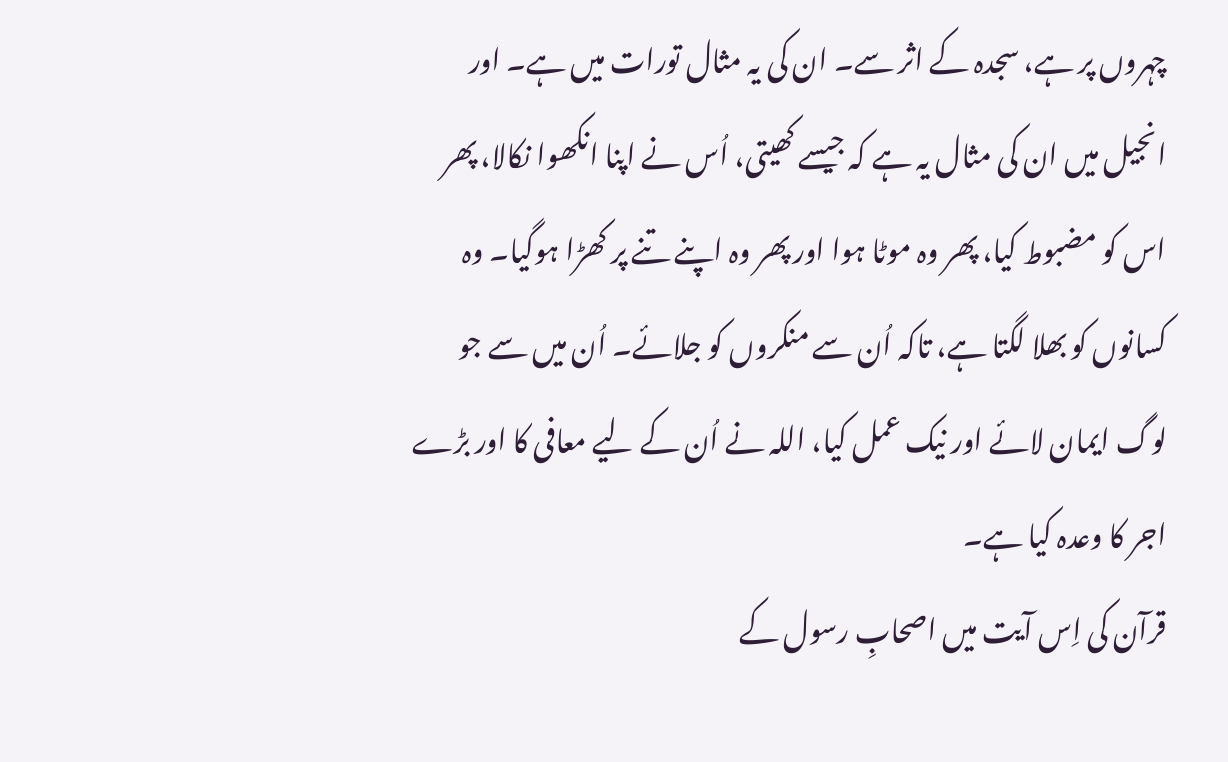چہروں پر ہے، سجدہ کے اثر سے۔ ان کی یہ مثال تورات میں ہے۔ اور انجیل میں ان کی مثال یہ ہے کہ جیسے کھیتی، اُس نے اپنا انکھوا نکالا، پھر اس کو مضبوط کیا، پھر وہ موٹا ہوا اور پھر وہ اپنے تنے پر کھڑا ہوگیا۔ وہ کسانوں کو بھلا لگتا ہے، تاکہ اُن سے منکروں کو جلائے۔ اُن میں سے جو لوگ ایمان لائے اور نیک عمل کیا، اللہ نے اُن کے لیے معافی کا اور بڑے اجر کا وعدہ کیا ہے۔
قرآن کی اِس آیت میں اصحابِ رسول کے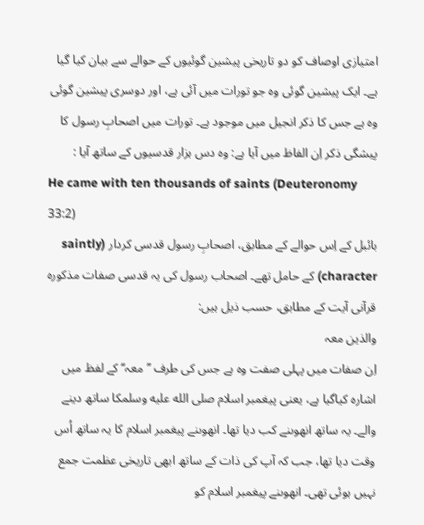امتیازی اوصاف کو دو تاریخی پیشین گوئیوں کے حوالے سے بیان کیا گیا ہے۔ ایک پیشین گوئی وہ جو تورات میں آئی ہے، اور دوسری پیشین گوئی وہ ہے جس کا ذکر انجیل میں موجود ہے۔ تورات میں اصحابِ رسول کا پیشگی ذکر اِن الفاظ میں آیا ہے: وہ دس ہزار قدسیوں کے ساتھ آیا :
He came with ten thousands of saints (Deuteronomy 33:2)
بائبل کے اِس حوالے کے مطابق، اصحابِ رسول قدسی کردار (saintly character) کے حامل تھے۔ اصحاب رسول کی یہ قدسی صفات مذکورہ قرآنی آیت کے مطابق، حسب ذیل ہیں:
والذین معہ
اِن صفات میں پہلی صفت وہ ہے جس کی طرف ’’معہ‘‘ کے لفظ میں اشارہ کیاگیا ہے، یعنی پیغمبر اسلام صلى الله عليه وسلمکا ساتھ دینے والے۔ یہ ساتھ انھوںنے کب دیا تھا۔ انھوںنے پیغمبر اسلام کا یہ ساتھ اُس وقت دیا تھا، جب کہ آپ کی ذات کے ساتھ ابھی تاریخی عظمت جمع نہیں ہوئی تھی۔ انھوںنے پیغمبر اسلام کو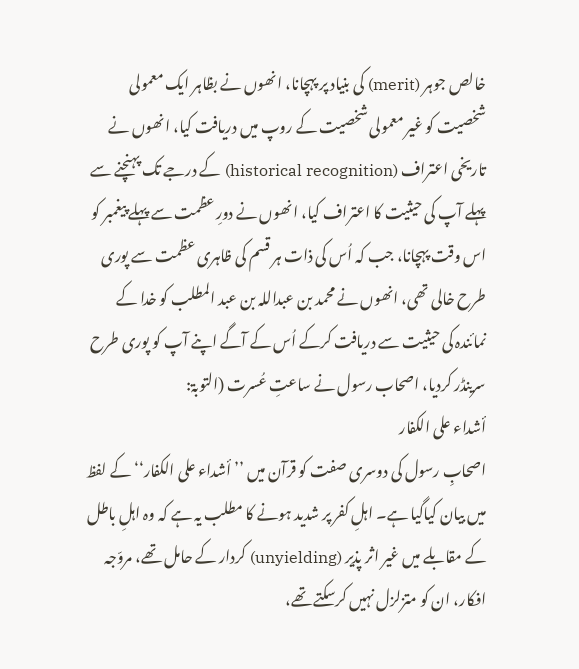خالص جوہر (merit) کی بنیاد پر پہچانا، انھوں نے بظاہر ایک معمولی شخصیت کو غیر معمولی شخصیت کے روپ میں دریافت کیا، انھوں نے تاریخی اعتراف (historical recognition) کے درجے تک پہنچنے سے پہلے آپ کی حیثیت کا اعتراف کیا، انھوں نے دورِ عظمت سے پہلے پیغمبر کو اس وقت پہچانا، جب کہ اُس کی ذات ہر قسم کی ظاہری عظمت سے پوری طرح خالی تھی، انھوں نے محمد بن عبداللہ بن عبد المطلب کو خدا کے نمائندہ کی حیثیت سے دریافت کرکے اُس کے آگے اپنے آپ کو پوری طرح سرینڈر کردیا، اصحاب رسول نے ساعتِ عُسرت (التوبۃ:
أشداء علی الکفار
اصحابِ رسول کی دوسری صفت کو قرآن میں ’’أشداء علی الکفار‘‘ کے لفظ میں بیان کیاگیا ہے۔ اہلِ کفر پر شدید ہونے کا مطلب یہ ہے کہ وہ اہلِ باطل کے مقابلے میں غیر اثر پذیر (unyielding) کردار کے حامل تھے، مروّجہ افکار، ان کو متزلزل نہیں کرسکتے تھے،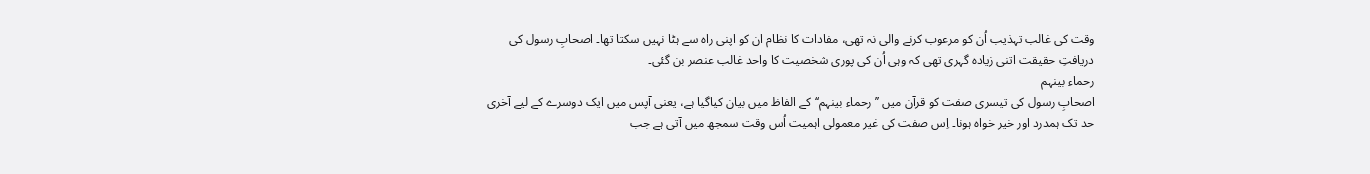وقت کی غالب تہذیب اُن کو مرعوب کرنے والی نہ تھی، مفادات کا نظام ان کو اپنی راہ سے ہٹا نہیں سکتا تھا۔ اصحابِ رسول کی دریافتِ حقیقت اتنی زیادہ گہری تھی کہ وہی اُن کی پوری شخصیت کا واحد غالب عنصر بن گئی۔
رحماء بینہم
اصحابِ رسول کی تیسری صفت کو قرآن میں ’’رحماء بینہم‘‘کے الفاظ میں بیان کیاگیا ہے، یعنی آپس میں ایک دوسرے کے لیے آخری حد تک ہمدرد اور خیر خواہ ہونا۔ اِس صفت کی غیر معمولی اہمیت اُس وقت سمجھ میں آتی ہے جب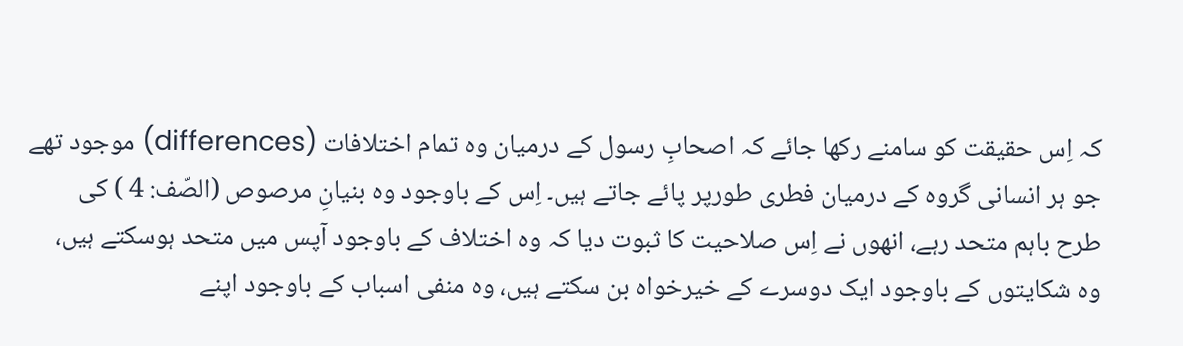کہ اِس حقیقت کو سامنے رکھا جائے کہ اصحابِ رسول کے درمیان وہ تمام اختلافات (differences) موجود تھے جو ہر انسانی گروہ کے درمیان فطری طورپر پائے جاتے ہیں۔ اِس کے باوجود وہ بنیانِ مرصوص (الصّف: 4 ) کی طرح باہم متحد رہے، انھوں نے اِس صلاحیت کا ثبوت دیا کہ وہ اختلاف کے باوجود آپس میں متحد ہوسکتے ہیں، وہ شکایتوں کے باوجود ایک دوسرے کے خیرخواہ بن سکتے ہیں، وہ منفی اسباب کے باوجود اپنے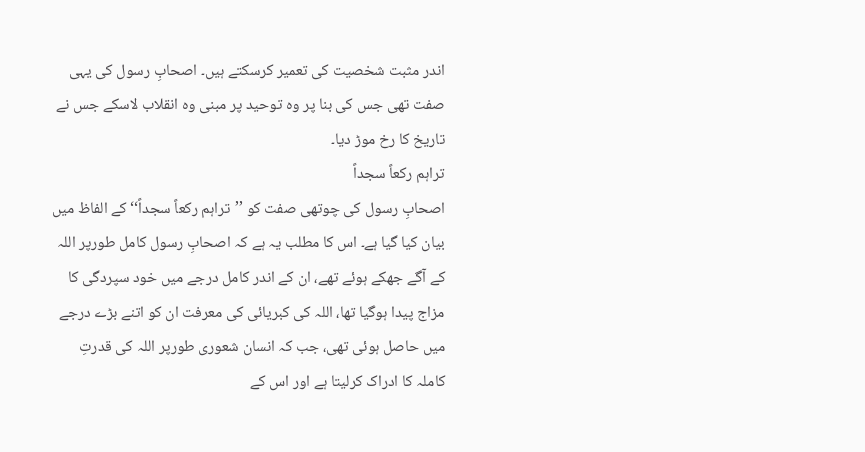اندر مثبت شخصیت کی تعمیر کرسکتے ہیں۔ اصحابِ رسول کی یہی صفت تھی جس کی بنا پر وہ توحید پر مبنی وہ انقلاب لاسکے جس نے تاریخ کا رخ موڑ دیا۔
تراہم رکعاً سجداً
اصحابِ رسول کی چوتھی صفت کو ’’تراہم رکعاً سجداً‘‘ کے الفاظ میں بیان کیا گیا ہے۔ اس کا مطلب یہ ہے کہ اصحابِ رسول کامل طورپر اللہ کے آگے جھکے ہوئے تھے، ان کے اندر کامل درجے میں خود سپردگی کا مزاج پیدا ہوگیا تھا، اللہ کی کبریائی کی معرفت ان کو اتنے بڑے درجے میں حاصل ہوئی تھی، جب کہ انسان شعوری طورپر اللہ کی قدرتِ کاملہ کا ادراک کرلیتا ہے اور اس کے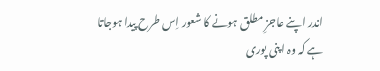اندر اپنے عاجزِ مطلق ہونے کا شعور اِس طرح پیدا ہوجاتا ہے کہ وہ اپنی پوری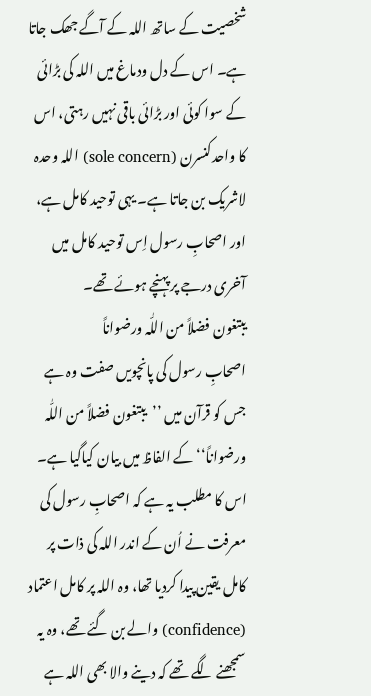شخصیت کے ساتھ اللہ کے آگے جھک جاتا ہے۔ اس کے دل ودماغ میں اللہ کی بڑائی کے سوا کوئی اور بڑائی باقی نہیں رہتی، اس کا واحدکنسرن (sole concern) اللہ وحدہ لاشریک بن جاتا ہے۔ یہی توحید کامل ہے، اور اصحابِ رسول اِس توحید کامل میں آخری درجے پر پہنچے ہوئے تھے۔
یبتغون فضلاً من اللّٰہ ورضواناً
اصحابِ رسول کی پانچویں صفت وہ ہے جس کو قرآن میں ’’یبتغون فضلاً من اللّٰہ ورضواناً‘‘ کے الفاظ میں بیان کیاگیا ہے۔ اس کا مطلب یہ ہے کہ اصحابِ رسول کی معرفت نے اُن کے اندر اللہ کی ذات پر کامل یقین پیدا کردیا تھا، وہ اللہ پر کامل اعتماد (confidence) والے بن گئے تھے، وہ یہ سمجھنے لگے تھے کہ دینے والا بھی اللہ ہے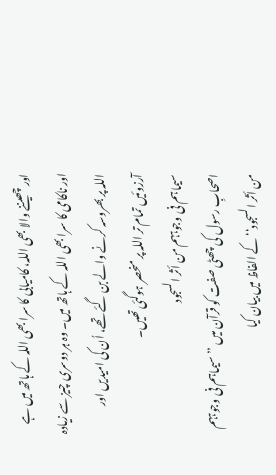اور چھیننے والا بھی اللہ، کامیابی کا سرا بھی اللہ کے ہاتھ میں ہے اور ناکامی کا سرا بھی اللہ کے ہاتھ میں۔ وہ ہر دوسری چیز سے زیادہ اللہ پر بھروسہ کرنے والے بن گئے تھے، اُن کی امیدیں اور آرزوئیں تمام تر اللہ پر منحصر ہوگئی تھیں۔
سیماہم فی وجوہہم من أثر السجود
اصحابِ رسول کی چھٹی صفت کو قرآن میں ’’سیماہم فی وجوہہم من أثر السجود‘‘ کے الفاظ میں بیان کیا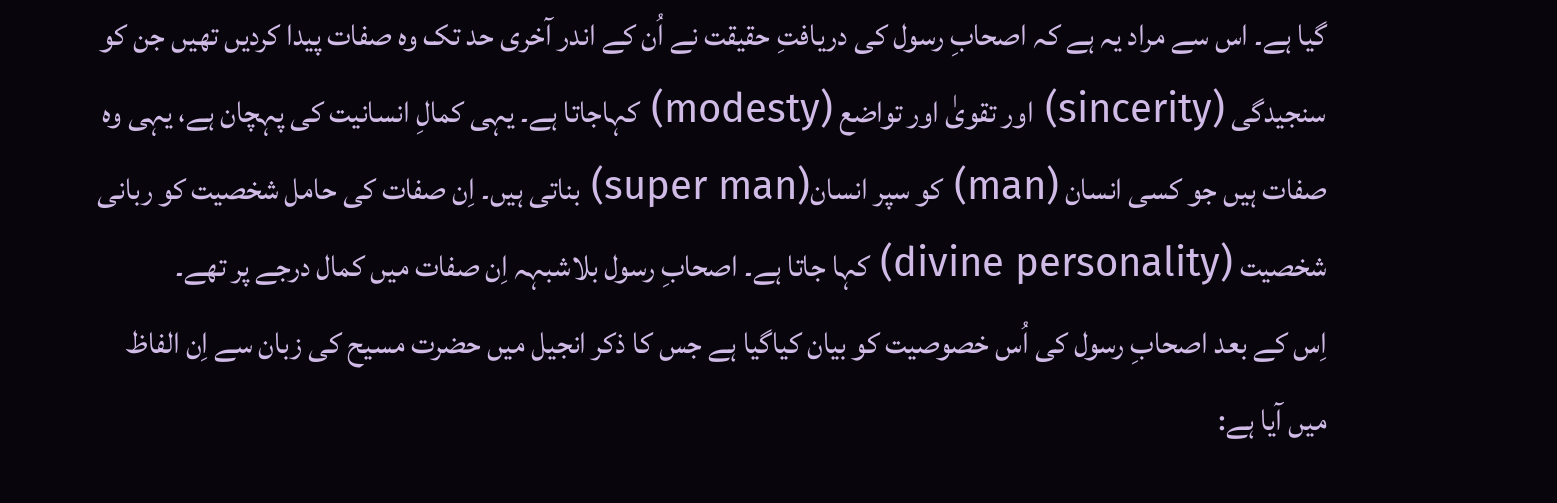گیا ہے۔ اس سے مراد یہ ہے کہ اصحابِ رسول کی دریافتِ حقیقت نے اُن کے اندر آخری حد تک وہ صفات پیدا کردیں تھیں جن کو سنجیدگی (sincerity) اور تقویٰ اور تواضع (modesty) کہاجاتا ہے۔ یہی کمالِ انسانیت کی پہچان ہے، یہی وہ صفات ہیں جو کسی انسان (man) کو سپر انسان(super man) بناتی ہیں۔ اِن صفات کی حامل شخصیت کو ربانی شخصیت (divine personality) کہا جاتا ہے۔ اصحابِ رسول بلاشبہہ اِن صفات میں کمال درجے پر تھے۔
اِس کے بعد اصحابِ رسول کی اُس خصوصیت کو بیان کیاگیا ہے جس کا ذکر انجیل میں حضرت مسیح کی زبان سے اِن الفاظ میں آیا ہے: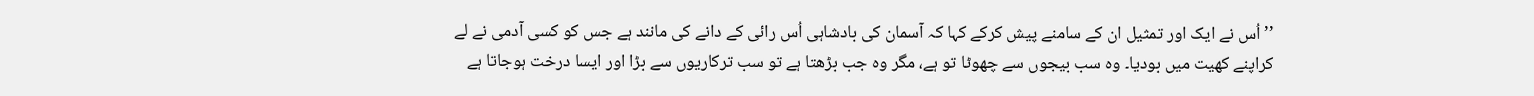’’اُس نے ایک اور تمثیل ان کے سامنے پیش کرکے کہا کہ آسمان کی بادشاہی اُس رائی کے دانے کی مانند ہے جس کو کسی آدمی نے لے کراپنے کھیت میں بودیا۔ وہ سب بیجوں سے چھوٹا تو ہے، مگر وہ جب بڑھتا ہے تو سب ترکاریوں سے بڑا اور ایسا درخت ہوجاتا ہے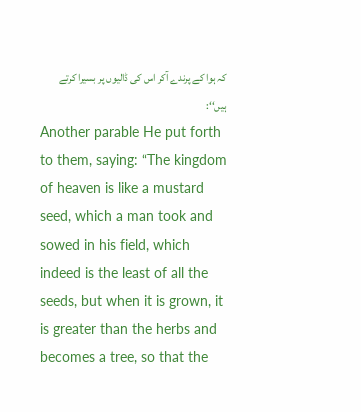کہ ہوا کے پرندے آکر اس کی ڈالیوں پر بسیرا کرتے ہیں‘‘:
Another parable He put forth to them, saying: “The kingdom of heaven is like a mustard seed, which a man took and sowed in his field, which indeed is the least of all the seeds, but when it is grown, it is greater than the herbs and becomes a tree, so that the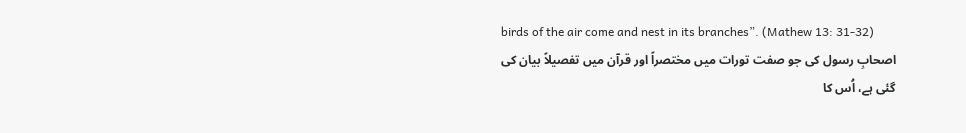birds of the air come and nest in its branches”. (Mathew 13: 31-32)
اصحابِ رسول کی جو صفت تورات میں مختصراً اور قرآن میں تفصیلاً بیان کی گئی ہے، اُس کا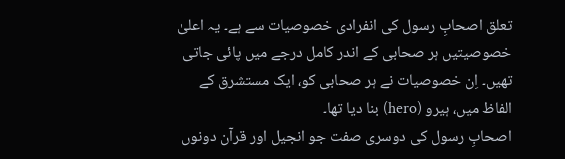تعلق اصحابِ رسول کی انفرادی خصوصیات سے ہے۔ یہ اعلیٰ خصوصیتیں ہر صحابی کے اندر کامل درجے میں پائی جاتی تھیں۔ اِن خصوصیات نے ہر صحابی کو، ایک مستشرق کے الفاظ میں، ہیرو (hero) بنا دیا تھا۔
اصحابِ رسول کی دوسری صفت جو انجیل اور قرآن دونوں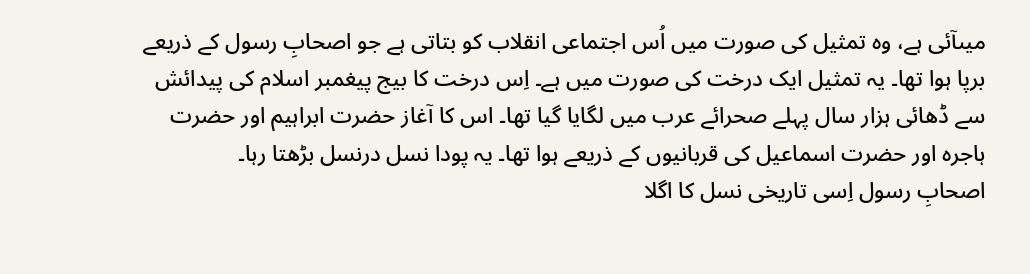میںآئی ہے، وہ تمثیل کی صورت میں اُس اجتماعی انقلاب کو بتاتی ہے جو اصحابِ رسول کے ذریعے برپا ہوا تھا۔ یہ تمثیل ایک درخت کی صورت میں ہے۔ اِس درخت کا بیج پیغمبر اسلام کی پیدائش سے ڈھائی ہزار سال پہلے صحرائے عرب میں لگایا گیا تھا۔ اس کا آغاز حضرت ابراہیم اور حضرت ہاجرہ اور حضرت اسماعیل کی قربانیوں کے ذریعے ہوا تھا۔ یہ پودا نسل درنسل بڑھتا رہا۔
اصحابِ رسول اِسی تاریخی نسل کا اگلا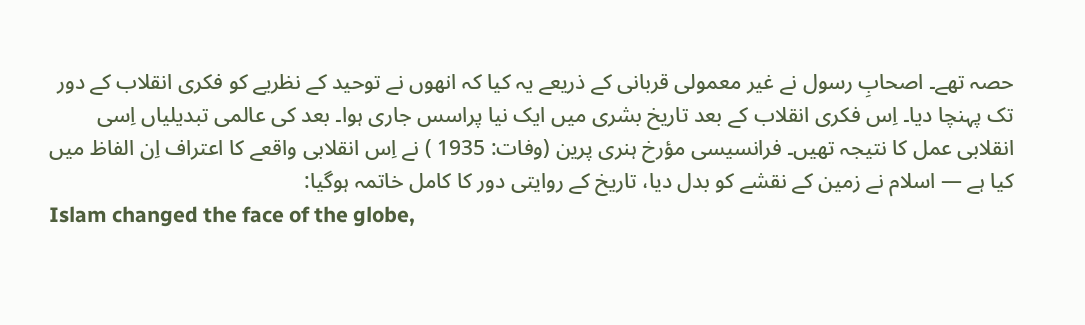حصہ تھے۔ اصحابِ رسول نے غیر معمولی قربانی کے ذریعے یہ کیا کہ انھوں نے توحید کے نظریے کو فکری انقلاب کے دور تک پہنچا دیا۔ اِس فکری انقلاب کے بعد تاریخ بشری میں ایک نیا پراسس جاری ہوا۔ بعد کی عالمی تبدیلیاں اِسی انقلابی عمل کا نتیجہ تھیں۔ فرانسیسی مؤرخ ہنری پرین (وفات: 1935 ) نے اِس انقلابی واقعے کا اعتراف اِن الفاظ میں کیا ہے — اسلام نے زمین کے نقشے کو بدل دیا، تاریخ کے روایتی دور کا کامل خاتمہ ہوگیا:
Islam changed the face of the globe,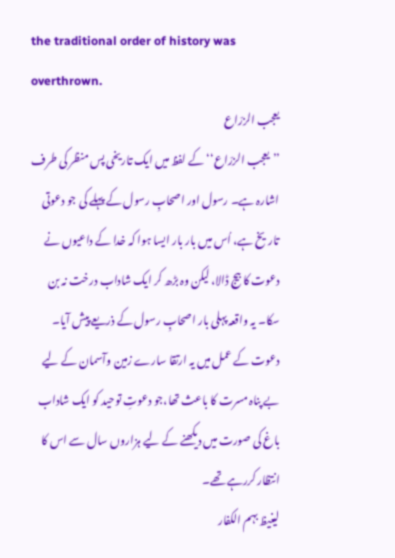the traditional order of history was overthrown.
یعجب الزرّاع
’’یعجب الزرّاع‘‘کے لفظ میں ایک تاریخی پس منظر کی طرف اشارہ ہے۔ رسول اور اصحابِ رسول کے پہلے کی جو دعوتی تاریخ ہے، اُس میں بار بار ایسا ہوا کہ خدا کے داعیوں نے دعوت کا بیج ڈالا، لیکن وہ بڑھ کر ایک شاداب درخت نہ بن سکا۔ یہ واقعہ پہلی بار اصحابِ رسول کے ذریعے پیش آیا۔ دعوت کے عمل میں یہ ارتقا سارے زمین وآسمان کے لیے بے پناہ مسرت کا باعث تھا،جو دعوتِ توحید کو ایک شاداب باغ کی صورت میں دیکھنے کے لیے ہزاروں سال سے اس کا انتظار کررہے تھے۔
لیغیظ بہم الکفار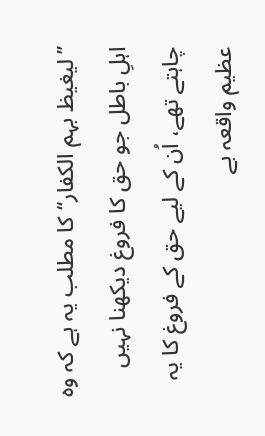’’لیغیظ بہم الکفار‘‘کا مطلب یہ ہے کہ وہ اہلِ باطل جو حق کا فروغ دیکھنا نہیں چاہتے تھے، اُن کے لیے حق کے فروغ کا یہ عظیم واقعہ بے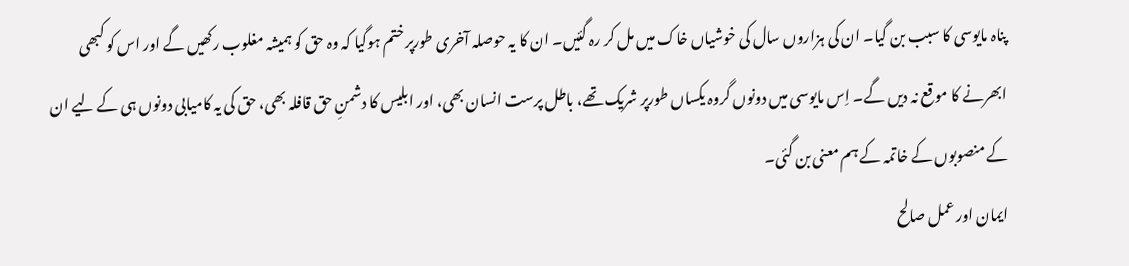پناہ مایوسی کا سبب بن گیا۔ ان کی ہزاروں سال کی خوشیاں خاک میں مل کر رہ گئیں۔ ان کا یہ حوصلہ آخری طورپر ختم ہوگیا کہ وہ حق کو ہمیشہ مغلوب رکھیں گے اور اس کو کبھی ابھرنے کا موقع نہ دیں گے۔ اِس مایوسی میں دونوں گروہ یکساں طورپر شریک تھے، باطل پرست انسان بھی، اور ابلیس کا دشمنِ حق قافلہ بھی، حق کی یہ کامیابی دونوں ہی کے لیے ان کے منصوبوں کے خاتمہ کے ہم معنی بن گئی۔
ایمان اور عمل صالح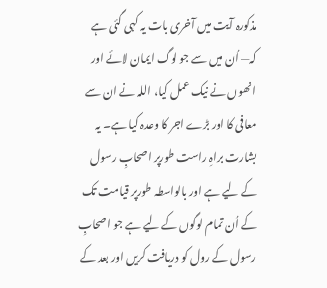مذکورہ آیت میں آخری بات یہ کہی گئی ہے کہ— اُن میں سے جو لوگ ایمان لائے اور انھوں نے نیک عمل کیا، اللہ نے ان سے معافی کا اور بڑے اجر کا وعدہ کیا ہے۔ یہ بشارت براہِ راست طورپر اصحابِ رسول کے لیے ہے اور بالواسطہ طورپر قیامت تک کے اُن تمام لوگوں کے لیے ہے جو اصحابِ رسول کے رول کو دریافت کریں اور بعد کے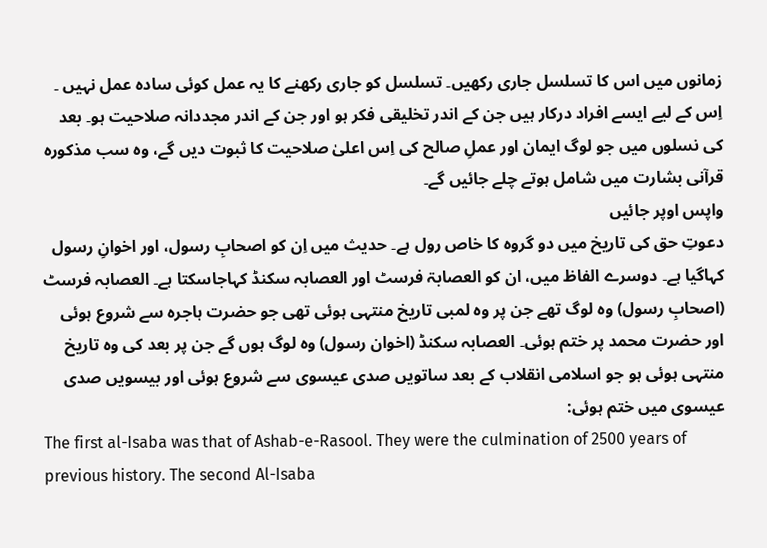زمانوں میں اس کا تسلسل جاری رکھیں۔ تسلسل کو جاری رکھنے کا یہ عمل کوئی سادہ عمل نہیں ۔ اِس کے لیے ایسے افراد درکار ہیں جن کے اندر تخلیقی فکر ہو اور جن کے اندر مجددانہ صلاحیت ہو۔ بعد کی نسلوں میں جو لوگ ایمان اور عملِ صالح کی اِس اعلیٰ صلاحیت کا ثبوت دیں گے، وہ سب مذکورہ قرآنی بشارت میں شامل ہوتے چلے جائیں گے۔
واپس اوپر جائیں
دعوتِ حق کی تاریخ میں دو گروہ کا خاص رول ہے۔ حدیث میں اِن کو اصحابِ رسول، اور اخوانِ رسول کہاگیا ہے۔ دوسرے الفاظ میں، ان کو العصابۃ فرسٹ اور العصابہ سکنڈ کہاجاسکتا ہے۔ العصابہ فرسٹ (اصحابِ رسول) وہ لوگ تھے جن پر وہ لمبی تاریخ منتہی ہوئی تھی جو حضرت ہاجرہ سے شروع ہوئی اور حضرت محمد پر ختم ہوئی۔ العصابہ سکنڈ (اخوان رسول) وہ لوگ ہوں گے جن پر بعد کی وہ تاریخ منتہی ہوئی ہو جو اسلامی انقلاب کے بعد ساتویں صدی عیسوی سے شروع ہوئی اور بیسویں صدی عیسوی میں ختم ہوئی:
The first al-Isaba was that of Ashab-e-Rasool. They were the culmination of 2500 years of previous history. The second Al-Isaba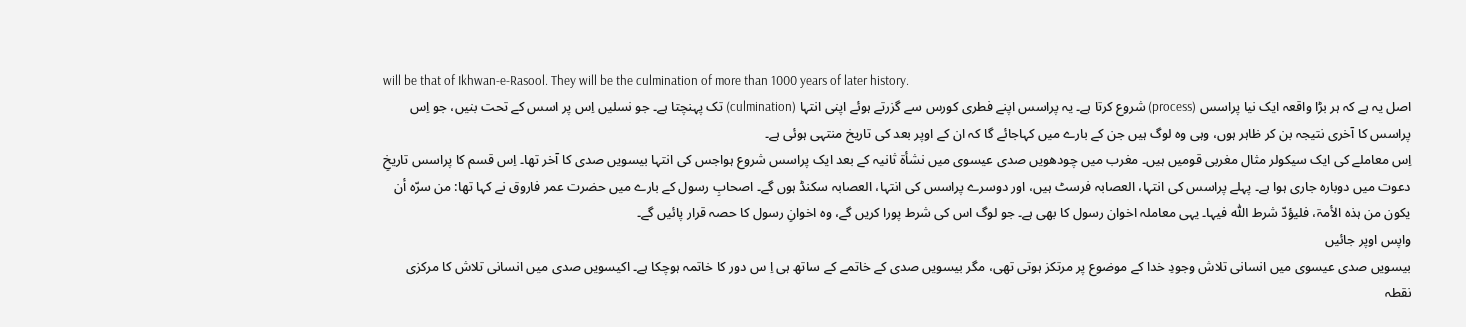will be that of Ikhwan-e-Rasool. They will be the culmination of more than 1000 years of later history.
اصل یہ ہے کہ ہر بڑا واقعہ ایک نیا پراسس (process) شروع کرتا ہے۔ یہ پراسس اپنے فطری کورس سے گزرتے ہوئے اپنی انتہا (culmination) تک پہنچتا ہے۔ جو نسلیں اِس پر اسس کے تحت بنیں، جو اِس پراسس کا آخری نتیجہ بن کر ظاہر ہوں، وہی وہ لوگ ہیں جن کے بارے میں کہاجائے گا کہ ان کے اوپر بعد کی تاریخ منتہی ہوئی ہے۔
اِس معاملے کی ایک سیکولر مثال مغربی قومیں ہیں۔ مغرب میں چودھویں صدی عیسوی میں نشأۃ ثانیہ کے بعد ایک پراسس شروع ہواجس کی انتہا بیسویں صدی کا آخر تھا۔ اِس قسم کا پراسس تاریخِ دعوت میں دوبارہ جاری ہوا ہے۔ پہلے پراسس کی انتہا، العصابہ فرسٹ ہیں، اور دوسرے پراسس کی انتہا، العصابہ سکنڈ ہوں گے۔ اصحابِ رسول کے بارے میں حضرت عمر فاروق نے کہا تھا: من سرّہ أن یکون من ہذہ الأمۃ، فلیؤدّ شرط اللّٰہ فیہا۔ یہی معاملہ اخوان رسول کا بھی ہے۔ جو لوگ اس کی شرط پورا کریں گے، وہ اخوانِ رسول کا حصہ قرار پائیں گے۔
واپس اوپر جائیں
بیسویں صدی عیسوی میں انسانی تلاش وجودِ خدا کے موضوع پر مرتکز ہوتی تھی، مگر بیسویں صدی کے خاتمے کے ساتھ ہی اِ س دور کا خاتمہ ہوچکا ہے۔ اکیسویں صدی میں انسانی تلاش کا مرکزی نقطہ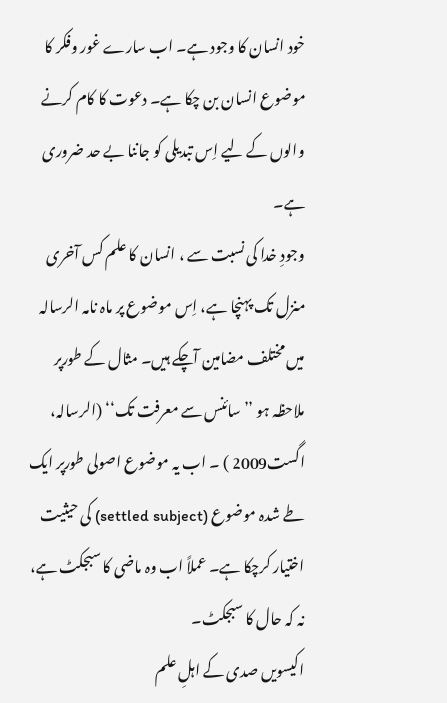خود انسان کا وجود ہے۔ اب سارے غور وفکر کا موضوع انسان بن چکا ہے۔ دعوت کا کام کرنے والوں کے لیے اِس تبدیلی کو جاننا بے حد ضروری ہے۔
وجودِ خدا کی نسبت سے ، انسان کا علم کس آخری منزل تک پہنچا ہے، اِس موضوع پر ماہ نامہ الرسالہ میں مختلف مضامین آچکے ہیں۔ مثال کے طورپر ملاحظہ ہو ’’سائنس سے معرفت تک‘‘ (الرسالہ، اگست2009 ) ۔ اب یہ موضوع اصولی طورپر ایک طے شدہ موضوع (settled subject) کی حیثیت اختیار کرچکا ہے۔ عملاً اب وہ ماضی کا سبجکٹ ہے، نہ کہ حال کا سبجکٹ۔
اکیسویں صدی کے اہلِ علم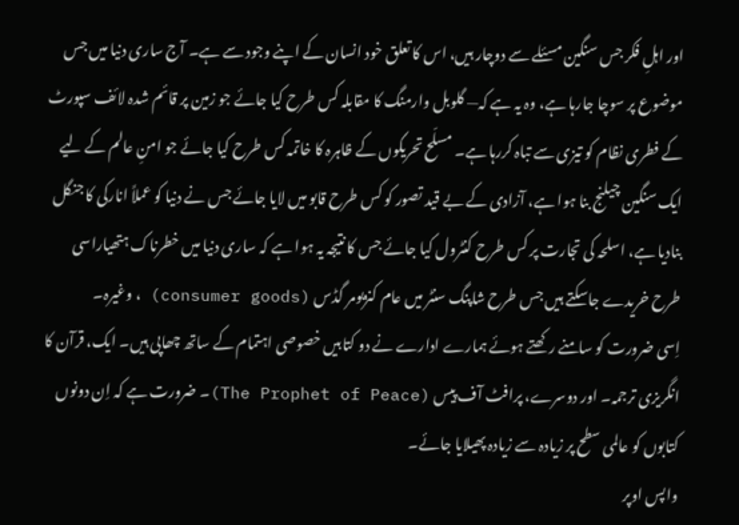اور اہلِ فکر جس سنگین مسئلے سے دوچار ہیں، اس کا تعلق خود انسان کے اپنے وجود سے ہے۔ آج ساری دنیا میں جس موضوع پر سوچا جارہا ہے، وہ یہ ہے کہ— گلوبل وارمنگ کا مقابلہ کس طرح کیا جائے جو زمین پر قائم شدہ لائف سپورٹ کے فطری نظام کو تیزی سے تباہ کررہا ہے۔ مسلّح تحریکوں کے ظاہرہ کا خاتمہ کس طرح کیا جائے جو امنِ عالم کے لیے ایک سنگین چیلنج بنا ہوا ہے، آزادی کے بے قید تصور کو کس طرح قابو میں لایا جائے جس نے دنیا کو عملاً انارکی کا جنگل بنادیا ہے، اسلحہ کی تجارت پر کس طرح کنٹرول کیا جائے جس کا نتیجہ یہ ہوا ہے کہ ساری دنیا میں خطرناک ہتھیاراسی طرح خریدے جاسکتے ہیں جس طرح شاپنگ سنٹر میں عام کنزیومر گڈس (consumer goods) ، وغیرہ۔
اِسی ضرورت کو سامنے رکھتے ہوئے ہمارے ادارے نے دو کتابیں خصوصی اہتمام کے ساتھ چھاپی ہیں۔ ایک، قرآن کا انگریزی ترجمہ۔ اور دوسرے، پرافٹ آف پیس (The Prophet of Peace)۔ ضرورت ہے کہ اِن دونوں کتابوں کو عالمی سطح پر زیادہ سے زیادہ پھیلایا جائے۔
واپس اوپر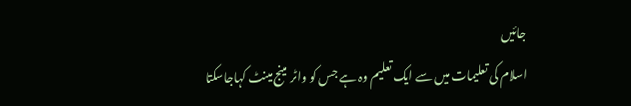جائیں
اسلام کی تعلیمات میں سے ایک تعلیم وہ ہے جس کو واٹر مینج مینٹ کہاجاسکتا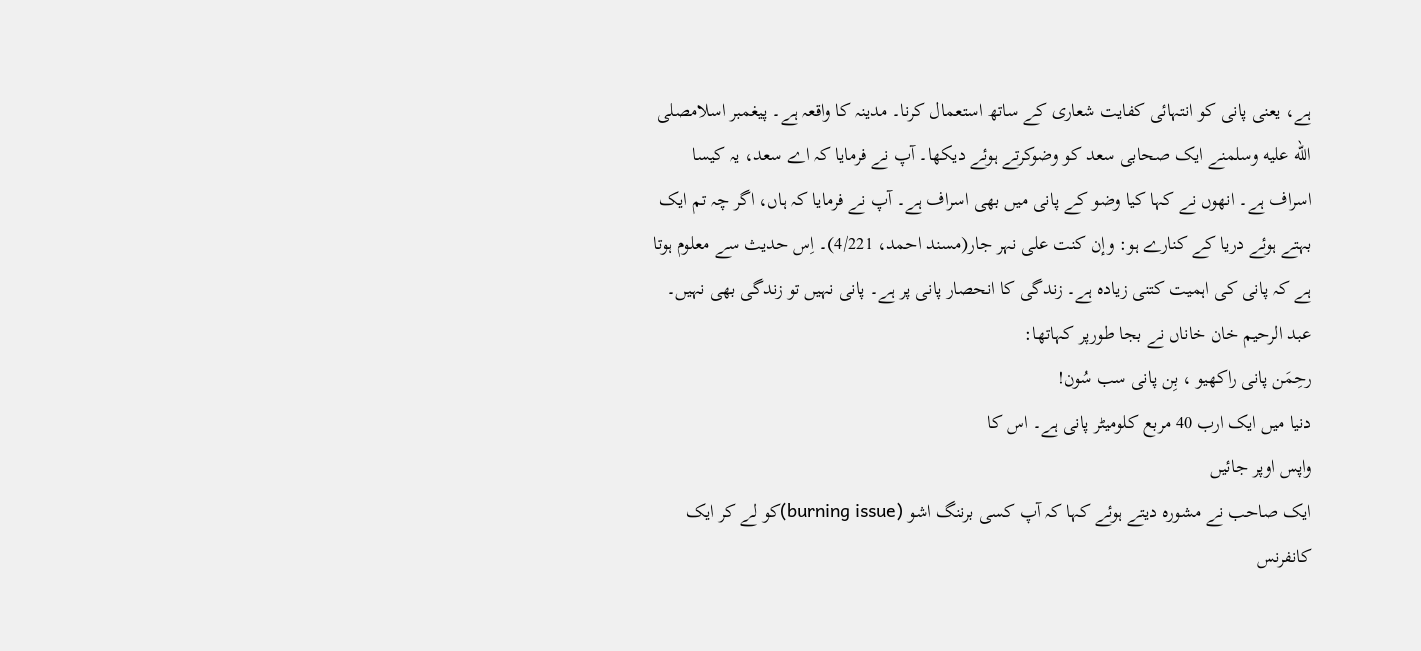ہے، یعنی پانی کو انتہائی کفایت شعاری کے ساتھ استعمال کرنا۔ مدینہ کا واقعہ ہے۔ پیغمبر اسلامصلى الله عليه وسلمنے ایک صحابی سعد کو وضوکرتے ہوئے دیکھا۔ آپ نے فرمایا کہ اے سعد، یہ کیسا اسراف ہے۔ انھوں نے کہا کیا وضو کے پانی میں بھی اسراف ہے۔ آپ نے فرمایا کہ ہاں، اگر چہ تم ایک بہتے ہوئے دریا کے کنارے ہو: وإن کنت علی نہر جار(مسند احمد، 4/221)۔ اِس حدیث سے معلوم ہوتا ہے کہ پانی کی اہمیت کتنی زیادہ ہے۔ زندگی کا انحصار پانی پر ہے۔ پانی نہیں تو زندگی بھی نہیں۔ عبد الرحیم خان خاناں نے بجا طورپر کہاتھا:
رحِمَن پانی راکھیو ، بِن پانی سب سُون!
دنیا میں ایک ارب 40 مربع کلومیٹر پانی ہے۔ اس کا
واپس اوپر جائیں
ایک صاحب نے مشورہ دیتے ہوئے کہا کہ آپ کسی برننگ اشو (burning issue)کو لے کر ایک کانفرنس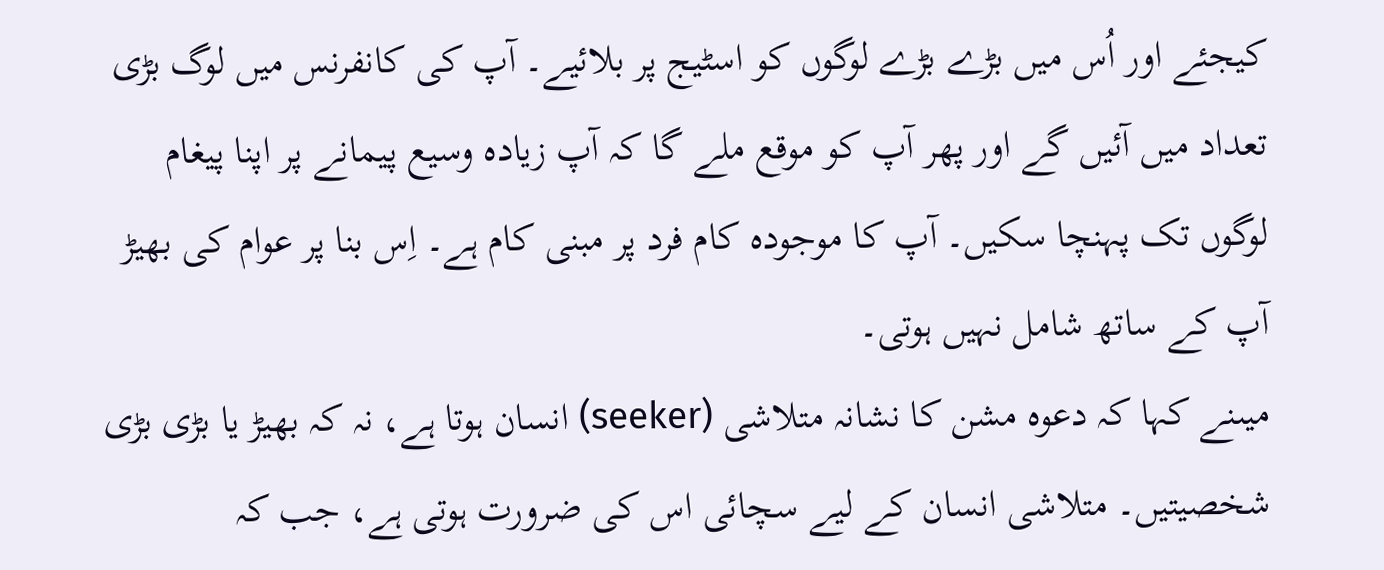کیجئے اور اُس میں بڑے بڑے لوگوں کو اسٹیج پر بلائیے۔ آپ کی کانفرنس میں لوگ بڑی تعداد میں آئیں گے اور پھر آپ کو موقع ملے گا کہ آپ زیادہ وسیع پیمانے پر اپنا پیغام لوگوں تک پہنچا سکیں۔ آپ کا موجودہ کام فرد پر مبنی کام ہے۔ اِس بنا پر عوام کی بھیڑ آپ کے ساتھ شامل نہیں ہوتی۔
میںنے کہا کہ دعوہ مشن کا نشانہ متلاشی (seeker) انسان ہوتا ہے، نہ کہ بھیڑ یا بڑی بڑی شخصیتیں۔ متلاشی انسان کے لیے سچائی اس کی ضرورت ہوتی ہے، جب کہ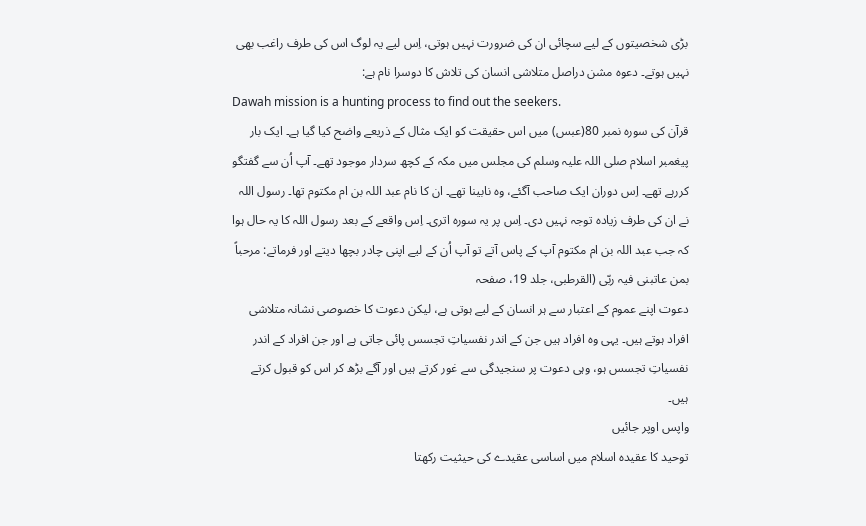بڑی شخصیتوں کے لیے سچائی ان کی ضرورت نہیں ہوتی، اِس لیے یہ لوگ اس کی طرف راغب بھی نہیں ہوتے۔ دعوہ مشن دراصل متلاشی انسان کی تلاش کا دوسرا نام ہے:
Dawah mission is a hunting process to find out the seekers.
قرآن کی سورہ نمبر 80(عبس) میں اس حقیقت کو ایک مثال کے ذریعے واضح کیا گیا ہے۔ ایک بار پیغمبر اسلام صلی اللہ علیہ وسلم کی مجلس میں مکہ کے کچھ سردار موجود تھے۔ آپ اُن سے گفتگو کررہے تھے۔ اِس دوران ایک صاحب آگئے، وہ نابینا تھے۔ ان کا نام عبد اللہ بن ام مکتوم تھا۔ رسول اللہ نے ان کی طرف زیادہ توجہ نہیں دی۔ اِس پر یہ سورہ اتری۔ اِس واقعے کے بعد رسول اللہ کا یہ حال ہوا کہ جب عبد اللہ بن ام مکتوم آپ کے پاس آتے تو آپ اُن کے لیے اپنی چادر بچھا دیتے اور فرماتے: مرحباً بمن عاتبنی فیہ ربّی (القرطبی، جلد 19، صفحہ
دعوت اپنے عموم کے اعتبار سے ہر انسان کے لیے ہوتی ہے، لیکن دعوت کا خصوصی نشانہ متلاشی افراد ہوتے ہیں۔ یہی وہ افراد ہیں جن کے اندر نفسیاتِ تجسس پائی جاتی ہے اور جن افراد کے اندر نفسیاتِ تجسس ہو، وہی دعوت پر سنجیدگی سے غور کرتے ہیں اور آگے بڑھ کر اس کو قبول کرتے ہیں۔
واپس اوپر جائیں
توحید کا عقیدہ اسلام میں اساسی عقیدے کی حیثیت رکھتا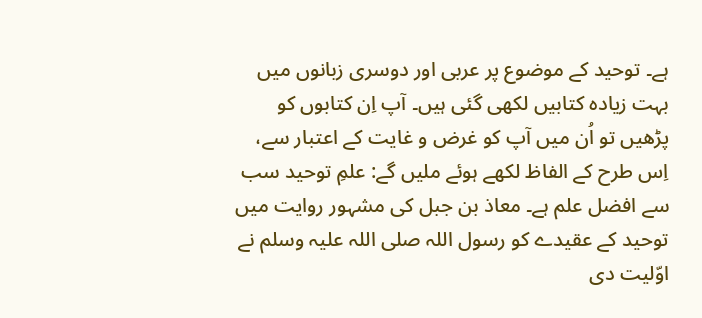ہے۔ توحید کے موضوع پر عربی اور دوسری زبانوں میں بہت زیادہ کتابیں لکھی گئی ہیں۔ آپ اِن کتابوں کو پڑھیں تو اُن میں آپ کو غرض و غایت کے اعتبار سے، اِس طرح کے الفاظ لکھے ہوئے ملیں گے: علمِ توحید سب سے افضل علم ہے۔ معاذ بن جبل کی مشہور روایت میں توحید کے عقیدے کو رسول اللہ صلی اللہ علیہ وسلم نے اوّلیت دی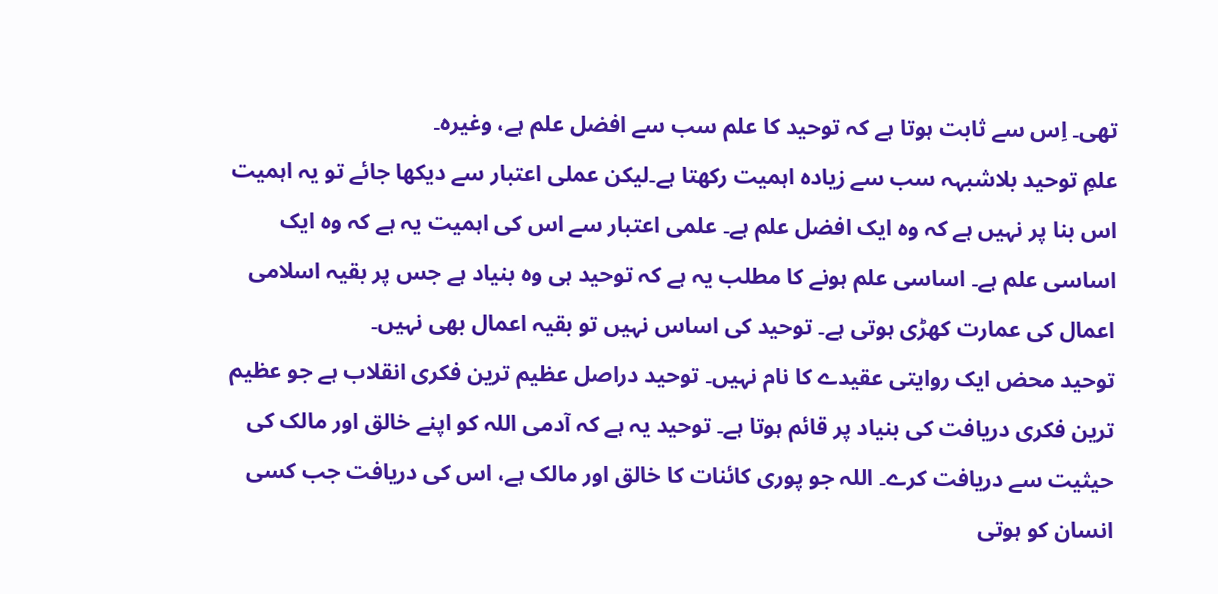تھی۔ اِس سے ثابت ہوتا ہے کہ توحید کا علم سب سے افضل علم ہے، وغیرہ۔
علمِ توحید بلاشبہہ سب سے زیادہ اہمیت رکھتا ہے۔لیکن عملی اعتبار سے دیکھا جائے تو یہ اہمیت اس بنا پر نہیں ہے کہ وہ ایک افضل علم ہے۔ علمی اعتبار سے اس کی اہمیت یہ ہے کہ وہ ایک اساسی علم ہے۔ اساسی علم ہونے کا مطلب یہ ہے کہ توحید ہی وہ بنیاد ہے جس پر بقیہ اسلامی اعمال کی عمارت کھڑی ہوتی ہے۔ توحید کی اساس نہیں تو بقیہ اعمال بھی نہیں۔
توحید محض ایک روایتی عقیدے کا نام نہیں۔ توحید دراصل عظیم ترین فکری انقلاب ہے جو عظیم ترین فکری دریافت کی بنیاد پر قائم ہوتا ہے۔ توحید یہ ہے کہ آدمی اللہ کو اپنے خالق اور مالک کی حیثیت سے دریافت کرے۔ اللہ جو پوری کائنات کا خالق اور مالک ہے، اس کی دریافت جب کسی انسان کو ہوتی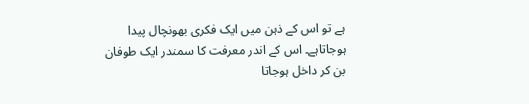ہے تو اس کے ذہن میں ایک فکری بھونچال پیدا ہوجاتاہے۔ اس کے اندر معرفت کا سمندر ایک طوفان بن کر داخل ہوجاتا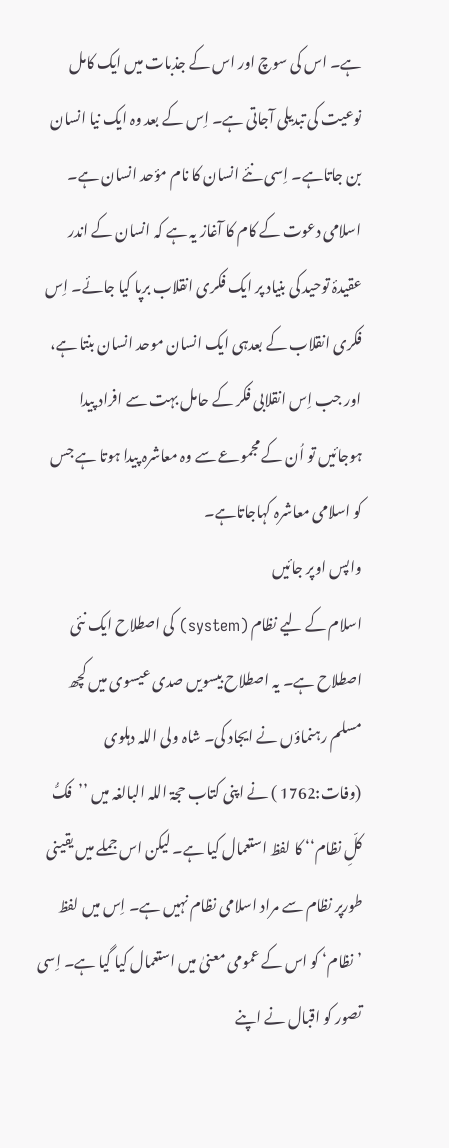ہے۔ اس کی سوچ اور اس کے جذبات میں ایک کامل نوعیت کی تبدیلی آجاتی ہے۔ اِس کے بعد وہ ایک نیا انسان بن جاتاہے۔ اِسی نئے انسان کا نام مؤحد انسان ہے۔
اسلامی دعوت کے کام کا آغاز یہ ہے کہ انسان کے اندر عقیدۂ توحید کی بنیاد پر ایک فکری انقلاب برپا کیا جائے۔ اِس فکری انقلاب کے بعدہی ایک انسان موحد انسان بنتا ہے، اور جب اِس انقلابی فکر کے حامل بہت سے افراد پیدا ہوجائیں تو اُن کے مجموعے سے وہ معاشرہ پیدا ہوتا ہے جس کو اسلامی معاشرہ کہاجاتاہے۔
واپس اوپر جائیں
اسلام کے لیے نظام (system) کی اصطلاح ایک نئی اصطلاح ہے۔ یہ اصطلاح بیسویں صدی عیسوی میں کچھ مسلم رہنماؤں نے ایجاد کی۔ شاہ ولی اللہ دہلوی (وفات:1762 ) نے اپنی کتاب حجۃ اللہ البالغہ میں ’’فکُّ کلِّ نظام‘‘ کا لفظ استعمال کیا ہے۔ لیکن اس جملے میں یقینی طورپر نظام سے مراد اسلامی نظام نہیں ہے۔ اِس میں لفظ ’نظام‘ کو اس کے عمومی معنیٰ میں استعمال کیا گیا ہے۔ اِسی تصور کو اقبال نے اپنے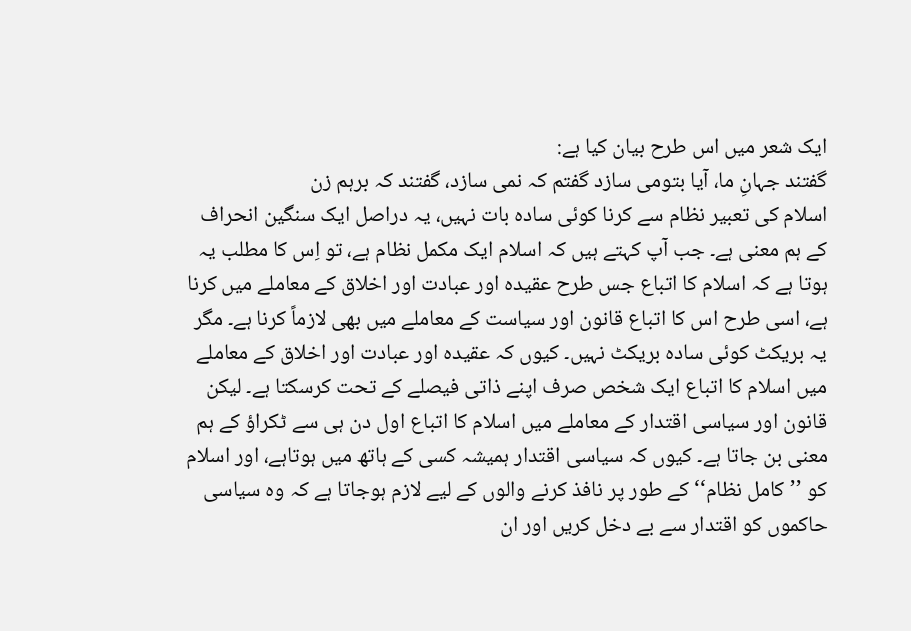ایک شعر میں اس طرح بیان کیا ہے:
گفتند جہانِ ما، آیا بتومی سازد گفتم کہ نمی سازد، گفتند کہ برہم زن
اسلام کی تعبیر نظام سے کرنا کوئی سادہ بات نہیں، یہ دراصل ایک سنگین انحراف کے ہم معنی ہے۔ جب آپ کہتے ہیں کہ اسلام ایک مکمل نظام ہے، تو اِس کا مطلب یہ ہوتا ہے کہ اسلام کا اتباع جس طرح عقیدہ اور عبادت اور اخلاق کے معاملے میں کرنا ہے، اسی طرح اس کا اتباع قانون اور سیاست کے معاملے میں بھی لازماً کرنا ہے۔ مگر یہ بریکٹ کوئی سادہ بریکٹ نہیں۔ کیوں کہ عقیدہ اور عبادت اور اخلاق کے معاملے میں اسلام کا اتباع ایک شخص صرف اپنے ذاتی فیصلے کے تحت کرسکتا ہے۔ لیکن قانون اور سیاسی اقتدار کے معاملے میں اسلام کا اتباع اول دن ہی سے ٹکراؤ کے ہم معنی بن جاتا ہے۔ کیوں کہ سیاسی اقتدار ہمیشہ کسی کے ہاتھ میں ہوتاہے، اور اسلام کو ’’کامل نظام‘‘ کے طور پر نافذ کرنے والوں کے لیے لازم ہوجاتا ہے کہ وہ سیاسی حاکموں کو اقتدار سے بے دخل کریں اور ان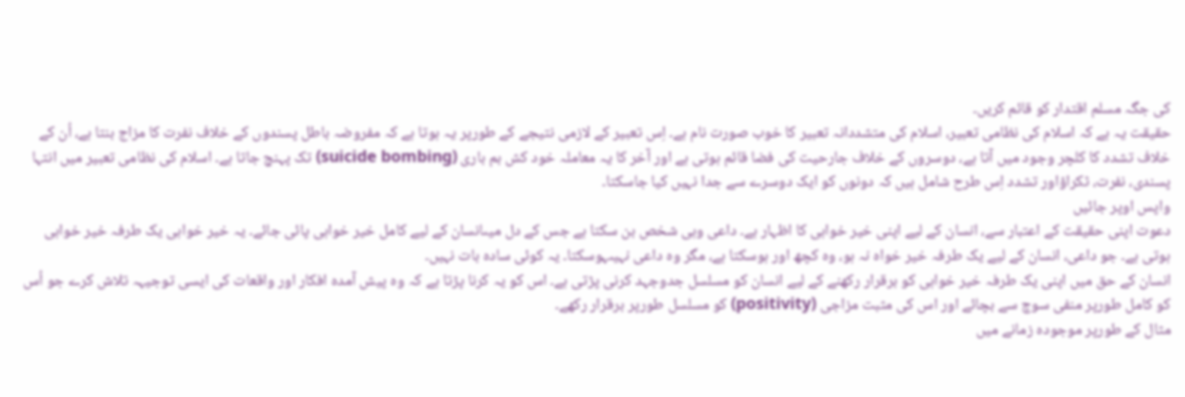کی جگہ مسلم اقتدار کو قائم کریں۔
حقیقت یہ ہے کہ اسلام کی نظامی تعبیر، اسلام کی متشددانہ تعبیر کا خوب صورت نام ہے۔ اِس تعبیر کے لازمی نتیجے کے طورپر یہ ہوتا ہے کہ مفروضہ باطل پسندوں کے خلاف نفرت کا مزاج بنتا ہے، اُن کے خلاف تشدد کا کلچر وجود میں آتا ہے، دوسروں کے خلاف جارحیت کی فضا قائم ہوتی ہے اور آخر کا یہ معاملہ خود کش بم باری (suicide bombing) تک پہنچ جاتا ہے۔ اسلام کی نظامی تعبیر میں انتہا پسندی، نفرت، ٹکراؤاور تشدد اِس طرح شامل ہیں کہ دونوں کو ایک دوسرے سے جدا نہیں کیا جاسکتا۔
واپس اوپر جائیں
دعوت اپنی حقیقت کے اعتبار سے، انسان کے لیے اپنی خیر خواہی کا اظہار ہے۔ داعی وہی شخص بن سکتا ہے جس کے دل میںانسان کے لیے کامل خیر خواہی پائی جائے۔ یہ خیر خواہی یک طرفہ خیر خواہی ہوتی ہے۔ جو داعی، انسان کے لیے یک طرفہ خیر خواہ نہ ہو، وہ کچھ اور ہوسکتا ہے، مگر وہ داعی نہیںہوسکتا۔ یہ کوئی سادہ بات نہیں۔
انسان کے حق میں اپنی یک طرفہ خیر خواہی کو برقرار رکھنے کے لیے انسان کو مسلسل جدوجہد کرنی پڑتی ہے۔ اس کو یہ کرنا پڑتا ہے کہ وہ پیش آمدہ افکار اور واقعات کی ایسی توجیہہ تلاش کرے جو اُس کو کامل طورپر منفی سوچ سے بچائے اور اس کی مثبت مزاجی (positivity) کو مسلسل طورپر برقرار رکھے۔
مثال کے طورپر موجودہ زمانے میں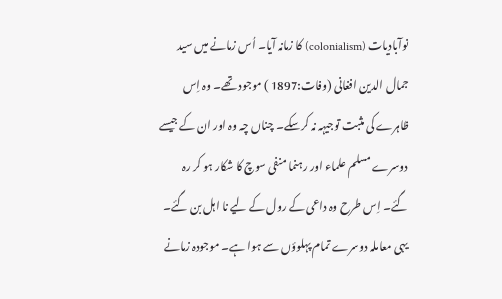نوآبادیات (colonialism) کا زمانہ آیا۔ اُس زمانے میں سید جمال الدین افغانی (وفات:1897 ) موجود تھے۔ وہ اِس ظاہرے کی مثبت توجیہہ نہ کرسکے۔ چناں چہ وہ اور ان کے جیسے دوسرے مسلم علماء اور رہنما منفی سوچ کا شکار ہو کر رہ گئے۔ اِس طرح وہ داعی کے رول کے لیے نا اہل بن گئے۔
یہی معاملہ دوسرے تمام پہلوؤں سے ہوا ہے۔ موجودہ زمانے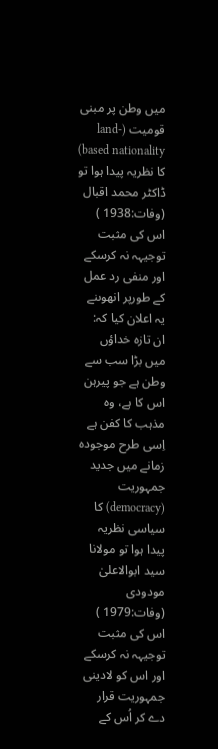میں وطن پر مبنی قومیت (land-based nationality) کا نظریہ پیدا ہوا تو ڈاکٹر محمد اقبال (وفات:1938 ) اس کی مثبت توجیہہ نہ کرسکے اور منفی رد عمل کے طورپر انھوںنے یہ اعلان کیا کہ:
ان تازہ خداؤں میں بڑا سب سے وطن ہے جو پیرہن اس کا ہے، وہ مذہب کا کفن ہے
اِسی طرح موجودہ زمانے میں جدید جمہوریت (democracy) کا سیاسی نظریہ پیدا ہوا تو مولانا سید ابوالاعلیٰ مودودی (وفات:1979 ) اس کی مثبت توجیہہ نہ کرسکے اور اس کو لادینی جمہوریت قرار دے کر اُس کے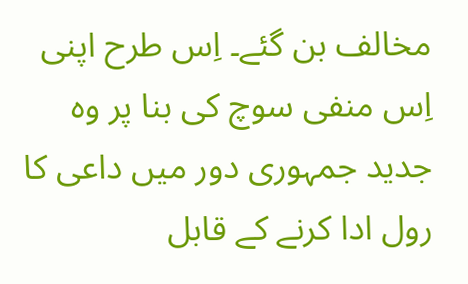مخالف بن گئے۔ اِس طرح اپنی اِس منفی سوچ کی بنا پر وہ جدید جمہوری دور میں داعی کا رول ادا کرنے کے قابل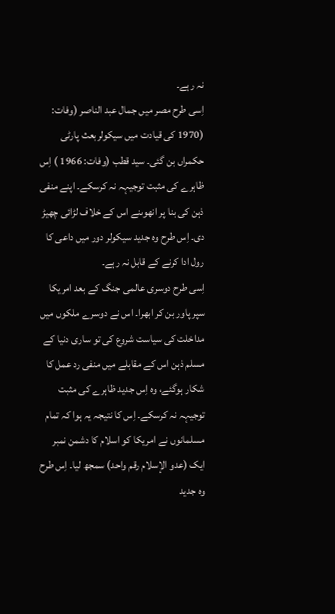نہ رہے۔
اِسی طرح مصر میں جمال عبد الناصر (وفات: (1970 کی قیادت میں سیکولربعث پارٹی حکمراں بن گئی۔ سید قطب (وفات: 1966 ) اِس ظاہرے کی مثبت توجیہہ نہ کرسکے۔ اپنے منفی ذہن کی بنا پر انھوںنے اس کے خلاف لڑائی چھیڑ دی۔ اِس طرح وہ جدید سیکولر دور میں داعی کا رول ادا کرنے کے قابل نہ رہے۔
اِسی طرح دوسری عالمی جنگ کے بعد امریکا سپر پاور بن کر ابھرا۔ اس نے دوسرے ملکوں میں مداخلت کی سیاست شروع کی تو ساری دنیا کے مسلم ذہن اس کے مقابلے میں منفی رد عمل کا شکار ہوگئے، وہ اِس جدید ظاہرے کی مثبت توجیہہ نہ کرسکے۔ اِس کا نتیجہ یہ ہوا کہ تمام مسلمانوں نے امریکا کو اسلام کا دشمن نمبر ایک (عدو الإسلام رقم واحد) سمجھ لیا۔ اِس طرح وہ جدید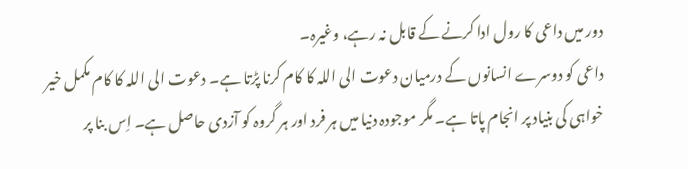دور میں داعی کا رول ادا کرنے کے قابل نہ رہے، وغیرہ۔
داعی کو دوسرے انسانوں کے درمیان دعوت الی اللہ کا کام کرنا پڑتا ہے۔ دعوت الی اللہ کا کام مکمل خیر خواہی کی بنیاد پر انجام پاتا ہے۔ مگر موجودہ دنیا میں ہر فرد اور ہر گروہ کو آزدی حاصل ہے۔ اِس بنا پر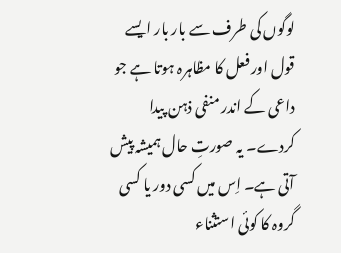لوگوں کی طرف سے بار بار ایسے قول اور فعل کا مظاہرہ ہوتا ہے جو داعی کے اندر منفی ذہن پیدا کردے۔ یہ صورتِ حال ہمیشہ پیش آتی ہے۔ اِس میں کسی دور یا کسی گروہ کا کوئی استثناء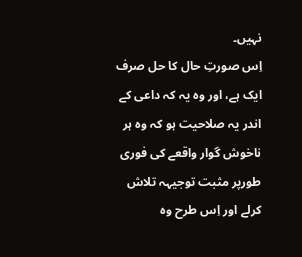نہیں۔
اِس صورتِ حال کا حل صرف ایک ہے، اور وہ یہ کہ داعی کے اندر یہ صلاحیت ہو کہ وہ ہر ناخوش گوار واقعے کی فوری طورپر مثبت توجیہہ تلاش کرلے اور اِس طرح وہ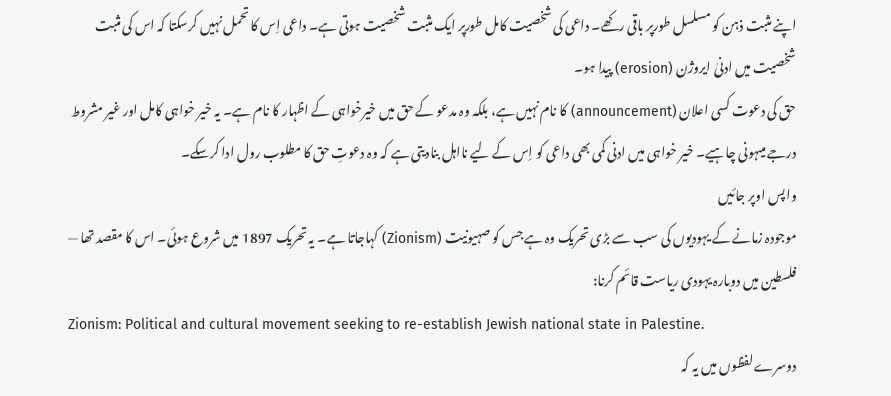اپنے مثبت ذہن کو مسلسل طورپر باقی رکھے۔ داعی کی شخصیت کامل طورپر ایک مثبت شخصیت ہوتی ہے۔ داعی اِس کا تحمل نہیں کرسکتا کہ اس کی مثبت شخصیت میں ادنیٰ ایروژن (erosion) پیدا ہو۔
حق کی دعوت کسی اعلان (announcement) کا نام نہیں ہے، بلکہ وہ مدعو کے حق میں خیرخواہی کے اظہار کا نام ہے۔ یہ خیر خواہی کامل اور غیر مشروط درجے میںہونی چاہیے۔ خیر خواہی میں ادنی کمی بھی داعی کو اِس کے لیے نااہل بنادیتی ہے کہ وہ دعوتِ حق کا مطلوب رول ادا کرسکے۔
واپس اوپر جائیں
موجودہ زمانے کے یہودیوں کی سب سے بڑی تحریک وہ ہے جس کو صہیونیت (Zionism) کہاجاتا ہے۔ یہ تحریک 1897 میں شروع ہوئی۔ اس کا مقصد تھا — فلسطین میں دوبارہ یہودی ریاست قائم کرنا:
Zionism: Political and cultural movement seeking to re-establish Jewish national state in Palestine.
دوسرے لفظوں میں یہ کہ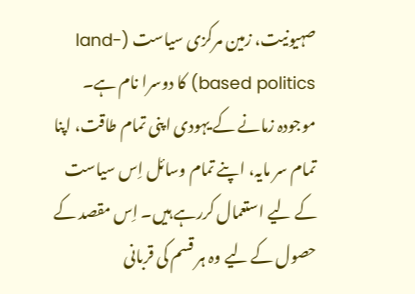صہیونیت، زمین مرکزی سیاست (land-based politics) کا دوسرا نام ہے۔ موجودہ زمانے کے یہودی اپنی تمام طاقت، اپنا تمام سر مایہ، اپنے تمام وسائل اِس سیاست کے لیے استعمال کررہے ہیں۔ اِس مقصد کے حصول کے لیے وہ ہر قسم کی قربانی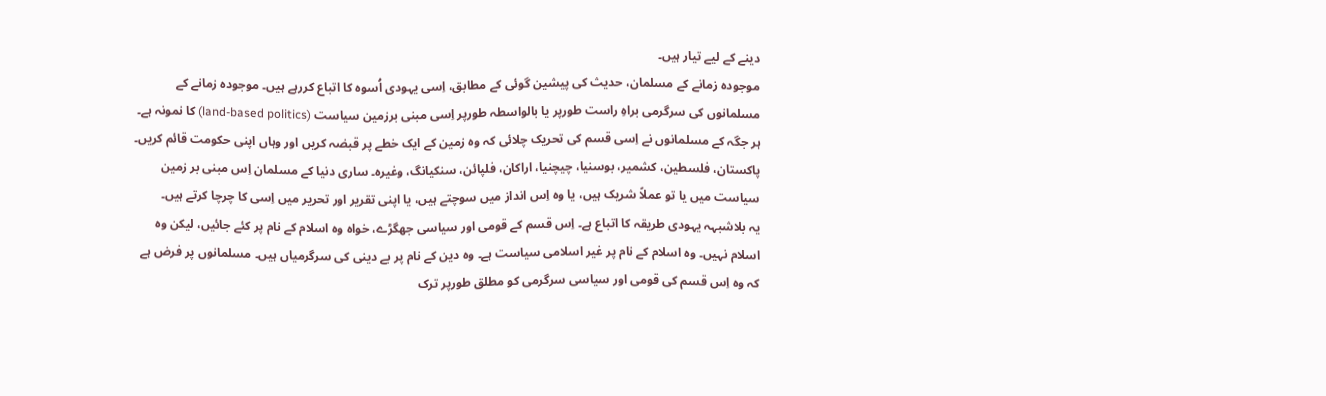دینے کے لیے تیار ہیں۔
موجودہ زمانے کے مسلمان، حدیث کی پیشین گوئی کے مطابق، اِسی یہودی اُسوہ کا اتباع کررہے ہیں۔ موجودہ زمانے کے مسلمانوں کی سرگرمی براہِ راست طورپر یا بالواسطہ طورپر اِسی مبنی برزمین سیاست (land-based politics) کا نمونہ ہے۔ ہر جگہ کے مسلمانوں نے اِسی قسم کی تحریک چلائی کہ وہ زمین کے ایک خطے پر قبضہ کریں اور وہاں اپنی حکومت قائم کریں۔ پاکستان، فلسطین، کشمیر، بوسنیا، چیچنیا، اراکان، فلپائن، سنکیانگ، وغیرہ۔ ساری دنیا کے مسلمان اِس مبنی بر زمین سیاست میں یا تو عملاً شریک ہیں، یا وہ اِس انداز میں سوچتے ہیں، یا اپنی تقریر اور تحریر میں اِسی کا چرچا کرتے ہیں۔
یہ بلاشبہہ یہودی طریقہ کا اتباع ہے۔ اِس قسم کے قومی اور سیاسی جھگڑے، خواہ وہ اسلام کے نام پر کئے جائیں، لیکن وہ اسلام نہیں۔ وہ اسلام کے نام پر غیر اسلامی سیاست ہے۔ وہ دین کے نام پر بے دینی کی سرگرمیاں ہیں۔ مسلمانوں پر فرض ہے کہ وہ اِس قسم کی قومی اور سیاسی سرگرمی کو مطلق طورپر ترک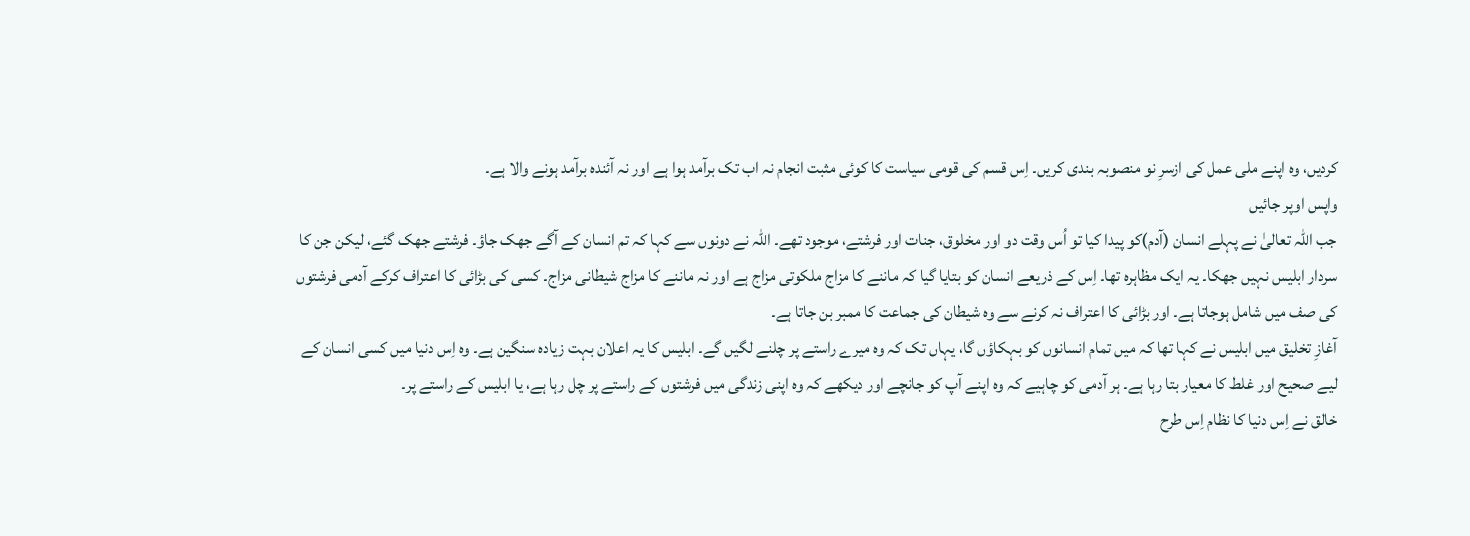کردیں، وہ اپنے ملی عمل کی ازسرِ نو منصوبہ بندی کریں۔ اِس قسم کی قومی سیاست کا کوئی مثبت انجام نہ اب تک برآمد ہوا ہے اور نہ آئندہ برآمد ہونے والا ہے۔
واپس اوپر جائیں
جب اللہ تعالیٰ نے پہلے انسان (آدم)کو پیدا کیا تو اُس وقت دو اور مخلوق، جنات اور فرشتے، موجود تھے۔ اللہ نے دونوں سے کہا کہ تم انسان کے آگے جھک جاؤ۔ فرشتے جھک گئے، لیکن جن کا سردار ابلیس نہیں جھکا۔ یہ ایک مظاہرہ تھا۔ اِس کے ذریعے انسان کو بتایا گیا کہ ماننے کا مزاج ملکوتی مزاج ہے اور نہ ماننے کا مزاج شیطانی مزاج۔ کسی کی بڑائی کا اعتراف کرکے آدمی فرشتوں کی صف میں شامل ہوجاتا ہے۔ اور بڑائی کا اعتراف نہ کرنے سے وہ شیطان کی جماعت کا ممبر بن جاتا ہے۔
آغازِ تخلیق میں ابلیس نے کہا تھا کہ میں تمام انسانوں کو بہکاؤں گا، یہاں تک کہ وہ میرے راستے پر چلنے لگیں گے۔ ابلیس کا یہ اعلان بہت زیادہ سنگین ہے۔ وہ اِس دنیا میں کسی انسان کے لیے صحیح اور غلط کا معیار بتا رہا ہے۔ ہر آدمی کو چاہیے کہ وہ اپنے آپ کو جانچے اور دیکھے کہ وہ اپنی زندگی میں فرشتوں کے راستے پر چل رہا ہے، یا ابلیس کے راستے پر۔
خالق نے اِس دنیا کا نظام اِس طرح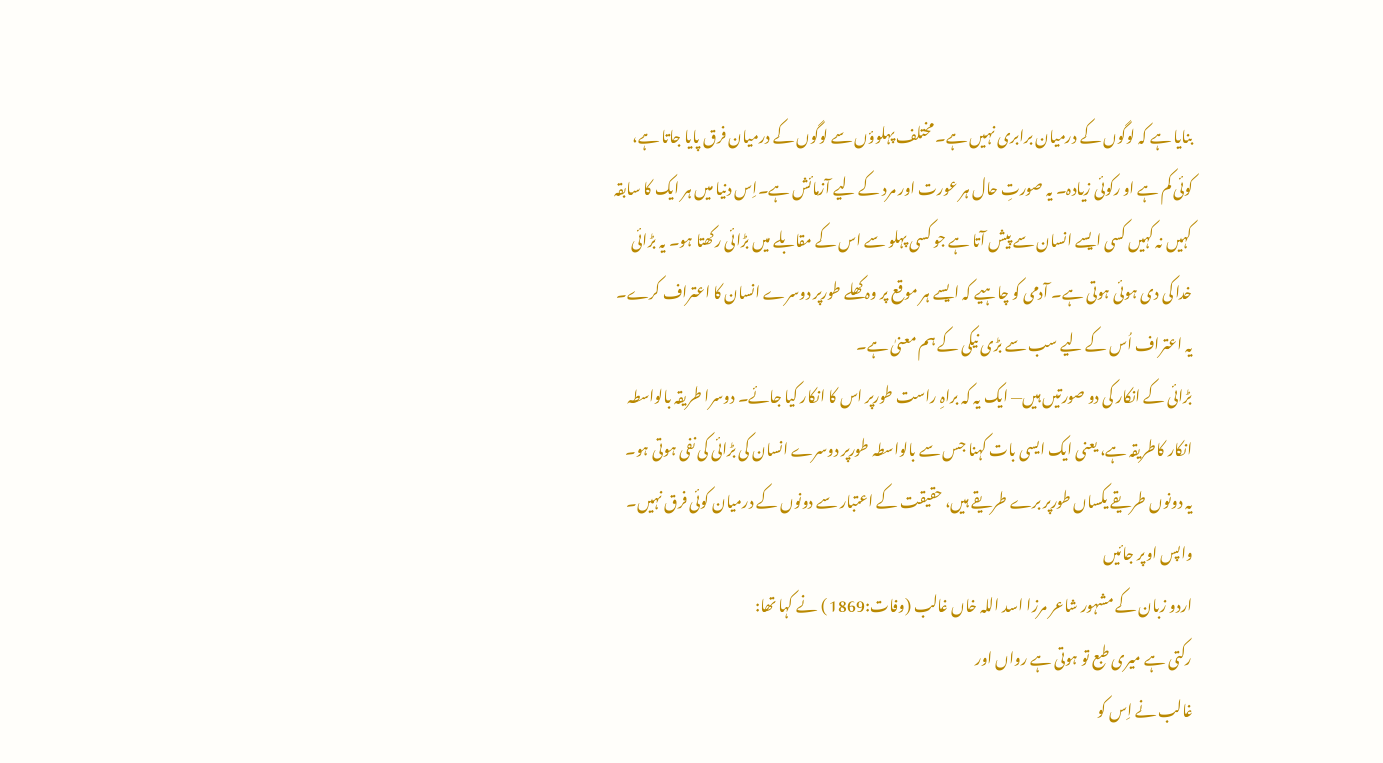بنایا ہے کہ لوگوں کے درمیان برابری نہیں ہے۔ مختلف پہلوؤں سے لوگوں کے درمیان فرق پایا جاتا ہے، کوئی کم ہے او رکوئی زیادہ۔ یہ صورتِ حال ہر عورت اور مرد کے لیے آزمائش ہے۔اِس دنیا میں ہر ایک کا سابقہ کہیں نہ کہیں کسی ایسے انسان سے پیش آتا ہے جو کسی پہلو سے اس کے مقابلے میں بڑائی رکھتا ہو۔ یہ بڑائی خدا کی دی ہوئی ہوتی ہے۔ آدمی کو چاہیے کہ ایسے ہر موقع پر وہ کھلے طورپر دوسرے انسان کا اعتراف کرے۔ یہ اعتراف اُس کے لیے سب سے بڑی نیکی کے ہم معنیٰ ہے۔
بڑائی کے انکار کی دو صورتیں ہیں— ایک یہ کہ براہِ راست طورپر اس کا انکار کیا جائے۔ دوسرا طریقہ بالواسطہ انکار کاطریقہ ہے، یعنی ایک ایسی بات کہنا جس سے بالواسطہ طورپر دوسرے انسان کی بڑائی کی نفی ہوتی ہو۔ یہ دونوں طریقے یکساں طورپر برے طریقے ہیں، حقیقت کے اعتبار سے دونوں کے درمیان کوئی فرق نہیں۔
واپس اوپر جائیں
اردو زبان کے مشہور شاعر مرزا اسد اللہ خاں غالب (وفات:1869 ) نے کہا تھا:
رکتی ہے میری طبع تو ہوتی ہے رواں اور
غالب نے اِس کو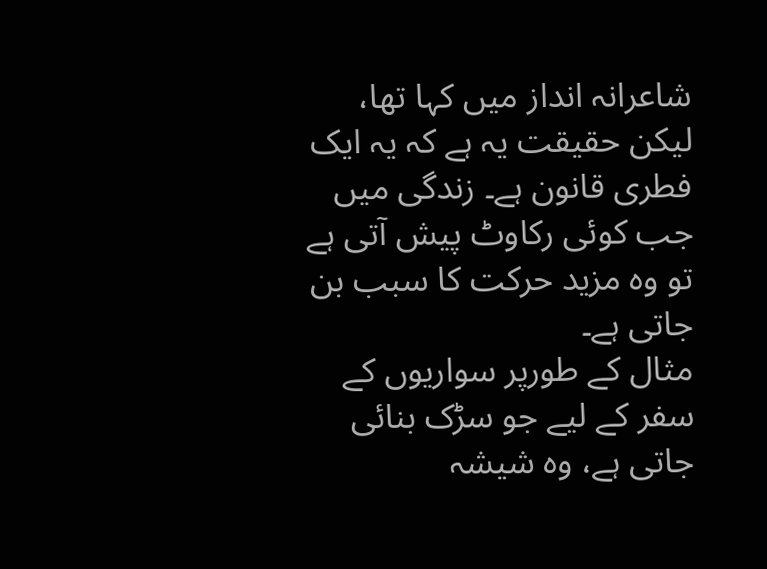شاعرانہ انداز میں کہا تھا، لیکن حقیقت یہ ہے کہ یہ ایک فطری قانون ہے۔ زندگی میں جب کوئی رکاوٹ پیش آتی ہے تو وہ مزید حرکت کا سبب بن جاتی ہے۔
مثال کے طورپر سواریوں کے سفر کے لیے جو سڑک بنائی جاتی ہے، وہ شیشہ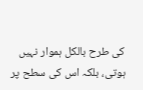کی طرح بالکل ہموار نہیں ہوتی، بلکہ اس کی سطح پر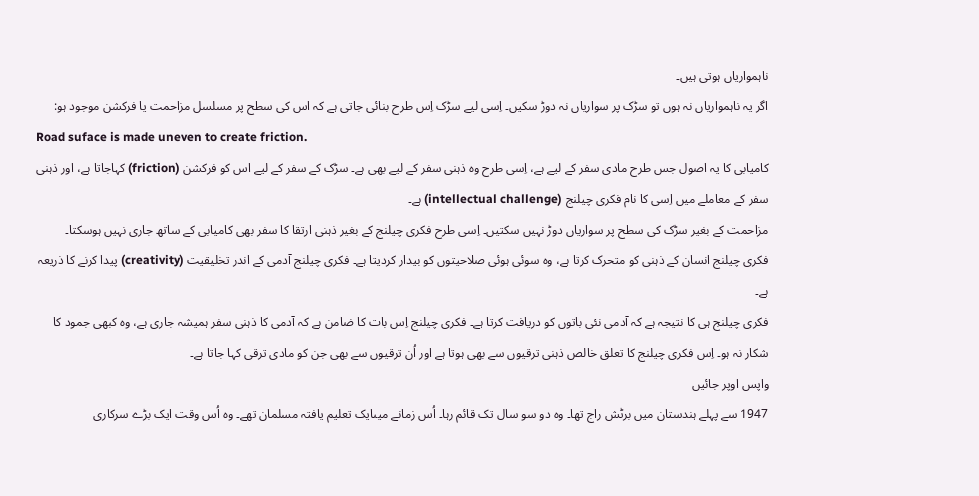ناہمواریاں ہوتی ہیں۔
اگر یہ ناہمواریاں نہ ہوں تو سڑک پر سواریاں نہ دوڑ سکیں۔ اِسی لیے سڑک اِس طرح بنائی جاتی ہے کہ اس کی سطح پر مسلسل مزاحمت یا فرکشن موجود ہو:
Road suface is made uneven to create friction.
کامیابی کا یہ اصول جس طرح مادی سفر کے لیے ہے، اِسی طرح وہ ذہنی سفر کے لیے بھی ہے۔ سڑک کے سفر کے لیے اس کو فرکشن (friction) کہاجاتا ہے، اور ذہنی سفر کے معاملے میں اِسی کا نام فکری چیلنج (intellectual challenge) ہے۔
مزاحمت کے بغیر سڑک کی سطح پر سواریاں دوڑ نہیں سکتیں۔ اِسی طرح فکری چیلنج کے بغیر ذہنی ارتقا کا سفر بھی کامیابی کے ساتھ جاری نہیں ہوسکتا۔
فکری چیلنج انسان کے ذہنی کو متحرک کرتا ہے، وہ سوئی ہوئی صلاحیتوں کو بیدار کردیتا ہے۔ فکری چیلنج آدمی کے اندر تخلیقیت (creativity) پیدا کرنے کا ذریعہ ہے۔
فکری چیلنج ہی کا نتیجہ ہے کہ آدمی نئی باتوں کو دریافت کرتا ہے۔ فکری چیلنج اِس بات کا ضامن ہے کہ آدمی کا ذہنی سفر ہمیشہ جاری ہے، وہ کبھی جمود کا شکار نہ ہو۔ اِس فکری چیلنج کا تعلق خالص ذہنی ترقیوں سے بھی ہوتا ہے اور اُن ترقیوں سے بھی جن کو مادی ترقی کہا جاتا ہے۔
واپس اوپر جائیں
1947 سے پہلے ہندستان میں برٹش راج تھا۔ وہ دو سو سال تک قائم رہا۔ اُس زمانے میںایک تعلیم یافتہ مسلمان تھے۔ وہ اُس وقت ایک بڑے سرکاری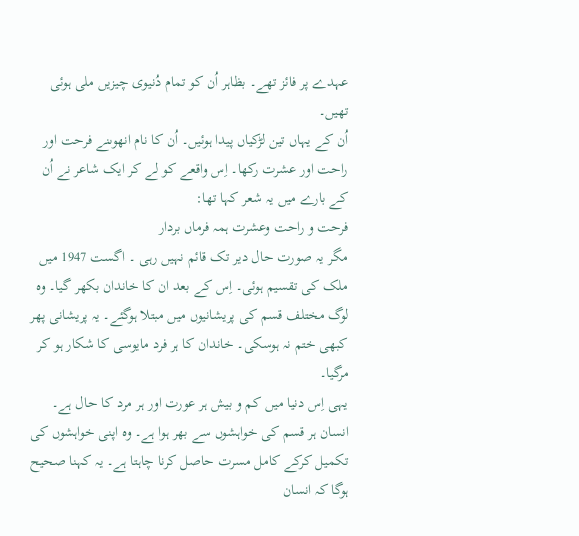عہدے پر فائز تھے۔ بظاہر اُن کو تمام دُنیوی چیزیں ملی ہوئی تھیں۔
اُن کے یہاں تین لڑکیاں پیدا ہوئیں۔ اُن کا نام انھوںنے فرحت اور راحت اور عشرت رکھا۔ اِس واقعے کو لے کر ایک شاعر نے اُن کے بارے میں یہ شعر کہا تھا:
فرحت و راحت وعشرت ہمہ فرماں بردار
مگر یہ صورت حال دیر تک قائم نہیں رہی ۔ اگست 1947 میں ملک کی تقسیم ہوئی۔ اِس کے بعد ان کا خاندان بکھر گیا۔ وہ لوگ مختلف قسم کی پریشانیوں میں مبتلا ہوگئے۔ یہ پریشانی پھر کبھی ختم نہ ہوسکی۔ خاندان کا ہر فرد مایوسی کا شکار ہو کر مرگیا۔
یہی اِس دنیا میں کم و بیش ہر عورت اور ہر مرد کا حال ہے۔ انسان ہر قسم کی خواہشوں سے بھر ہوا ہے۔ وہ اپنی خواہشوں کی تکمیل کرکے کامل مسرت حاصل کرنا چاہتا ہے۔ یہ کہنا صحیح ہوگا کہ انسان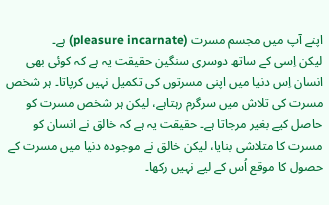اپنے آپ میں مجسم مسرت (pleasure incarnate) ہے۔
لیکن اِسی کے ساتھ دوسری سنگین حقیقت یہ ہے کہ کوئی بھی انسان اِس دنیا میں اپنی مسرتوں کی تکمیل نہیں کرپاتا۔ ہر شخص مسرت کی تلاش میں سرگرم رہتاہے، لیکن ہر شخص مسرت کو حاصل کیے بغیر مرجاتا ہے۔ حقیقت یہ ہے کہ خالق نے انسان کو مسرت کا متلاشی بنایا، لیکن خالق نے موجودہ دنیا میں مسرت کے حصول کا موقع اُس کے لیے نہیں رکھا۔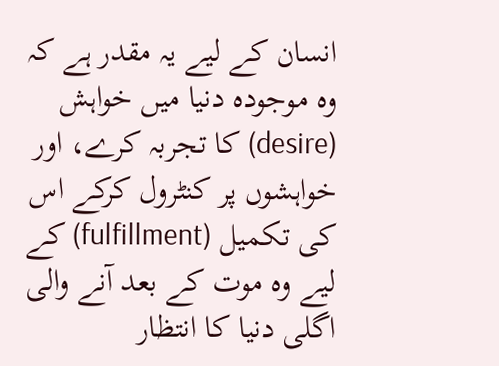انسان کے لیے یہ مقدر ہے کہ وہ موجودہ دنیا میں خواہش (desire) کا تجربہ کرے، اور خواہشوں پر کنٹرول کرکے اس کی تکمیل (fulfillment) کے لیے وہ موت کے بعد آنے والی اگلی دنیا کا انتظار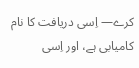کرے— اِسی دریافت کا نام کامیابی ہے، اور اِسی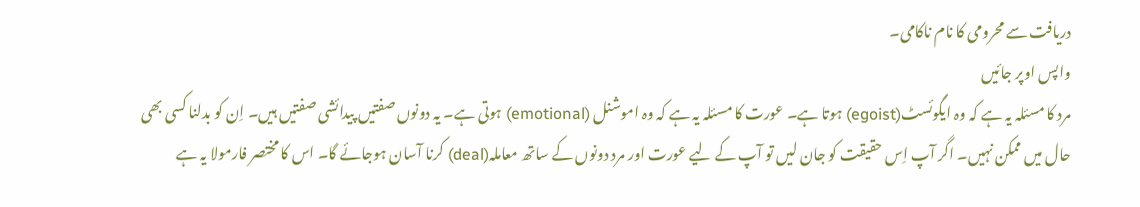دریافت سے محرومی کا نام ناکامی۔
واپس اوپر جائیں
مرد کا مسئلہ یہ ہے کہ وہ ایگوئسٹ(egoist) ہوتا ہے۔ عورت کا مسئلہ یہ ہے کہ وہ اموشنل (emotional) ہوتی ہے۔ یہ دونوں صفتیں پیدائشی صفتیں ہیں۔ اِن کو بدلنا کسی بھی حال میں ممکن نہیں۔ اگر آپ اِس حقیقت کو جان لیں تو آپ کے لیے عورت اور مرد دونوں کے ساتھ معاملہ(deal) کرنا آسان ہوجائے گا۔ اس کا مختصر فارمولا یہ ہے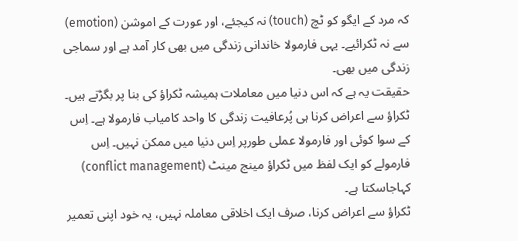کہ مرد کے ایگو کو ٹچ (touch) نہ کیجئے، اور عورت کے اموشن (emotion) سے نہ ٹکرائیے۔ یہی فارمولا خاندانی زندگی میں بھی کار آمد ہے اور سماجی زندگی میں بھی۔
حقیقت یہ ہے کہ اس دنیا میں معاملات ہمیشہ ٹکراؤ کی بنا پر بگڑتے ہیں۔ ٹکراؤ سے اعراض کرنا ہی پُرعافیت زندگی کا واحد کامیاب فارمولا ہے۔ اِس کے سوا کوئی اور فارمولا عملی طورپر اِس دنیا میں ممکن نہیں۔ اِس فارمولے کو ایک لفظ میں ٹکراؤ مینج مینٹ (conflict management) کہاجاسکتا ہے۔
ٹکراؤ سے اعراض کرنا، صرف ایک اخلاقی معاملہ نہیں، یہ خود اپنی تعمیر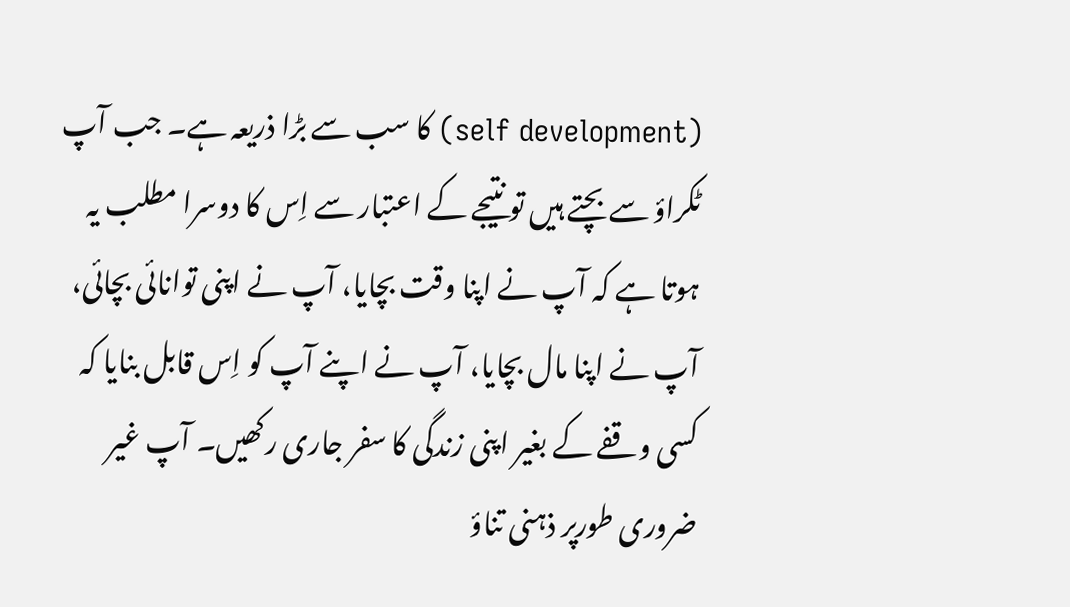(self development) کا سب سے بڑا ذریعہ ہے۔ جب آپ ٹکراؤ سے بچتے ہیں تو نتیجے کے اعتبار سے اِس کا دوسرا مطلب یہ ہوتا ہے کہ آپ نے اپنا وقت بچایا، آپ نے اپنی توانائی بچائی، آپ نے اپنا مال بچایا، آپ نے اپنے آپ کو اِس قابل بنایا کہ کسی وقفے کے بغیر اپنی زندگی کا سفر جاری رکھیں۔ آپ غیر ضروری طورپر ذہنی تناؤ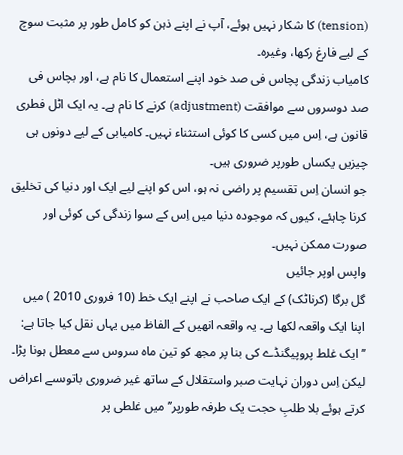(tension) کا شکار نہیں ہوئے، آپ نے اپنے ذہن کو کامل طور پر مثبت سوچ کے لیے فارغ رکھا، وغیرہ۔
کامیاب زندگی پچاس فی صد خود اپنے استعمال کا نام ہے، اور بچاس فی صد دوسروں سے موافقت (adjustment) کرنے کا نام ہے۔ یہ ایک اٹل فطری قانون ہے، اِس میں کسی کا کوئی استثناء نہیں۔ کامیابی کے لیے دونوں ہی چیزیں یکساں طورپر ضروری ہیں۔
جو انسان اِس تقسیم پر راضی نہ ہو، اس کو اپنے لیے ایک اور دنیا کی تخلیق کرنا چاہئے، کیوں کہ موجودہ دنیا میں اِس کے سوا زندگی کی کوئی اور صورت ممکن نہیں۔
واپس اوپر جائیں
گل برگا (کرناٹک) کے ایک صاحب نے اپنے ایک خط (10 فروری 2010 ) میں اپنا ایک واقعہ لکھا ہے۔ یہ واقعہ انھیں کے الفاظ میں یہاں نقل کیا جاتا ہے:
’’ایک غلط پروپیگنڈے کی بنا پر مجھ کو تین ماہ سروس سے معطل ہونا پڑا۔ لیکن اِس دوران نہایت صبر واستقلال کے ساتھ غیر ضروری باتوںسے اعراض کرتے ہوئے بلا طلبِ حجت یک طرفہ طورپر’’میں غلطی پر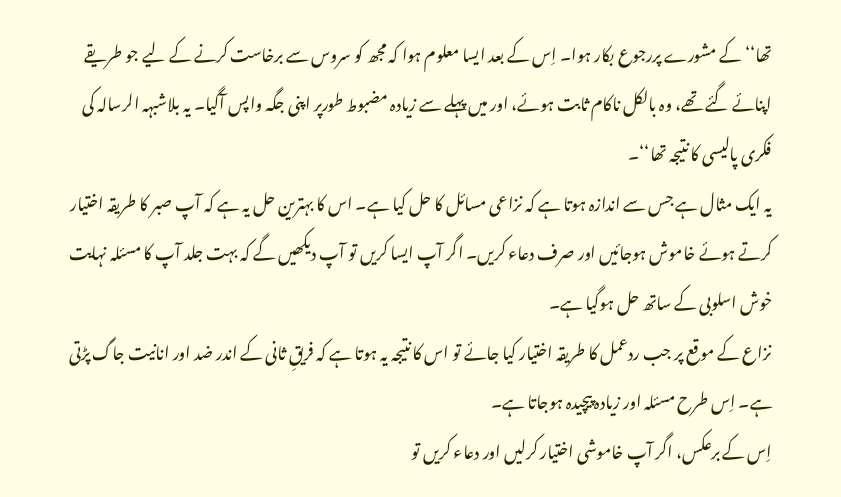تھا‘‘ کے مشورے پررجوع بکار ہوا۔ اِس کے بعد ایسا معلوم ہوا کہ مجھ کو سروس سے برخاست کرنے کے لیے جو طریقے اپنائے گئے تھے، وہ بالکل ناکام ثابت ہوئے، اور میں پہلے سے زیادہ مضبوط طورپر اپنی جگہ واپس آگیا۔ یہ بلاشبہہ الرسالہ کی فکری پالیسی کا نتیجہ تھا‘‘۔
یہ ایک مثال ہے جس سے اندازہ ہوتا ہے کہ نزاعی مسائل کا حل کیا ہے۔ اس کا بہترین حل یہ ہے کہ آپ صبر کا طریقہ اختیار کرتے ہوئے خاموش ہوجائیں اور صرف دعاء کریں۔ اگر آپ ایسا کریں تو آپ دیکھیں گے کہ بہت جلد آپ کا مسئلہ نہایت خوش اسلوبی کے ساتھ حل ہوگیا ہے۔
نزاع کے موقع پر جب ردعمل کا طریقہ اختیار کیا جائے تو اس کا نتیجہ یہ ہوتا ہے کہ فریقِ ثانی کے اندر ضد اور انانیت جاگ پڑتی ہے۔ اِس طرح مسئلہ اور زیادہ پیچیدہ ہوجاتا ہے۔
اِس کے برعکس، اگر آپ خاموشی اختیار کرلیں اور دعاء کریں تو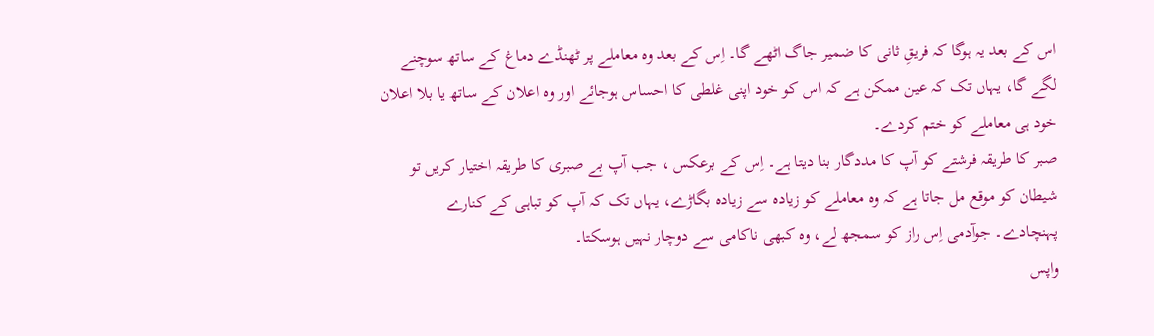اس کے بعد یہ ہوگا کہ فریقِ ثانی کا ضمیر جاگ اٹھے گا۔ اِس کے بعد وہ معاملے پر ٹھنڈے دماغ کے ساتھ سوچنے لگے گا، یہاں تک کہ عین ممکن ہے کہ اس کو خود اپنی غلطی کا احساس ہوجائے اور وہ اعلان کے ساتھ یا بلا اعلان خود ہی معاملے کو ختم کردے۔
صبر کا طریقہ فرشتے کو آپ کا مددگار بنا دیتا ہے۔ اِس کے برعکس ، جب آپ بے صبری کا طریقہ اختیار کریں تو شیطان کو موقع مل جاتا ہے کہ وہ معاملے کو زیادہ سے زیادہ بگاڑے، یہاں تک کہ آپ کو تباہی کے کنارے پہنچادے۔ جوآدمی اِس راز کو سمجھ لے، وہ کبھی ناکامی سے دوچار نہیں ہوسکتا۔
واپس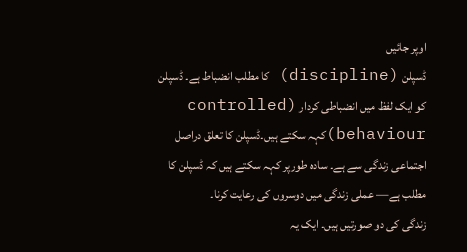اوپر جائیں
ڈسپلن (discipline) کا مطلب انضباط ہے۔ ڈسپلن کو ایک لفظ میں انضباطی کردار (controlled behaviour)کہہ سکتے ہیں۔ڈسپلن کا تعلق دراصل اجتماعی زندگی سے ہے۔ سادہ طورپر کہہ سکتے ہیں کہ ڈسپلن کا مطلب ہے— عملی زندگی میں دوسروں کی رعایت کرنا۔
زندگی کی دو صورتیں ہیں۔ ایک یہ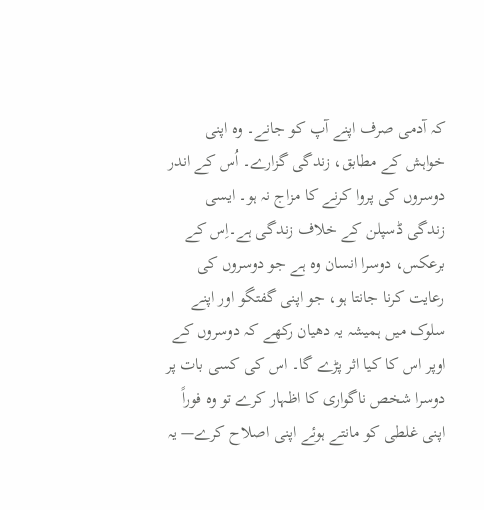کہ آدمی صرف اپنے آپ کو جانے۔ وہ اپنی خواہش کے مطابق، زندگی گزارے۔ اُس کے اندر دوسروں کی پروا کرنے کا مزاج نہ ہو۔ ایسی زندگی ڈسپلن کے خلاف زندگی ہے۔اِس کے برعکس، دوسرا انسان وہ ہے جو دوسروں کی رعایت کرنا جانتا ہو، جو اپنی گفتگو اور اپنے سلوک میں ہمیشہ یہ دھیان رکھے کہ دوسروں کے اوپر اس کا کیا اثر پڑے گا۔ اس کی کسی بات پر دوسرا شخص ناگواری کا اظہار کرے تو وہ فوراً اپنی غلطی کو مانتے ہوئے اپنی اصلاح کرے— یہ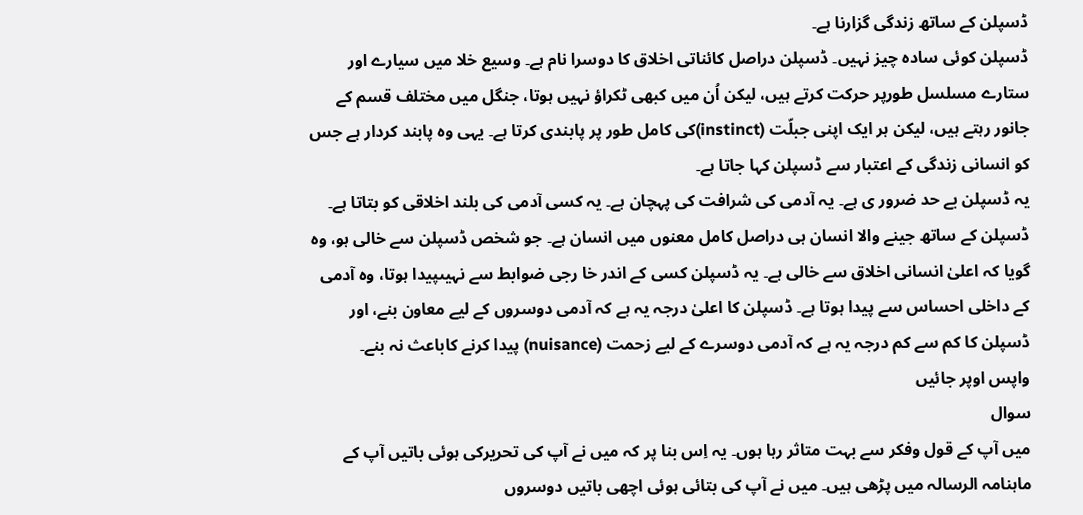ڈسپلن کے ساتھ زندگی گزارنا ہے۔
ڈسپلن کوئی سادہ چیز نہیں۔ ڈسپلن دراصل کائناتی اخلاق کا دوسرا نام ہے۔ وسیع خلا میں سیارے اور ستارے مسلسل طورپر حرکت کرتے ہیں، لیکن اُن میں کبھی ٹکراؤ نہیں ہوتا، جنگل میں مختلف قسم کے جانور رہتے ہیں، لیکن ہر ایک اپنی جبلّت (instinct)کی کامل طور پر پابندی کرتا ہے۔ یہی وہ پابند کردار ہے جس کو انسانی زندگی کے اعتبار سے ڈسپلن کہا جاتا ہے۔
یہ ڈسپلن بے حد ضرور ی ہے۔ یہ آدمی کی شرافت کی پہچان ہے۔ یہ کسی آدمی کی بلند اخلاقی کو بتاتا ہے۔ ڈسپلن کے ساتھ جینے والا انسان ہی دراصل کامل معنوں میں انسان ہے۔ جو شخص ڈسپلن سے خالی ہو، وہ گویا کہ اعلیٰ انسانی اخلاق سے خالی ہے۔ یہ ڈسپلن کسی کے اندر خا رجی ضوابط سے نہیںپیدا ہوتا، وہ آدمی کے داخلی احساس سے پیدا ہوتا ہے۔ ڈسپلن کا اعلیٰ درجہ یہ ہے کہ آدمی دوسروں کے لیے معاون بنے، اور ڈسپلن کا کم سے کم درجہ یہ ہے کہ آدمی دوسرے کے لیے زحمت (nuisance) پیدا کرنے کاباعث نہ بنے۔
واپس اوپر جائیں
سوال
میں آپ کے قول وفکر سے بہت متاثر رہا ہوں۔ یہ اِس بنا پر کہ میں نے آپ کی تحریرکی ہوئی باتیں آپ کے ماہنامہ الرسالہ میں پڑھی ہیں۔ میں نے آپ کی بتائی ہوئی اچھی باتیں دوسروں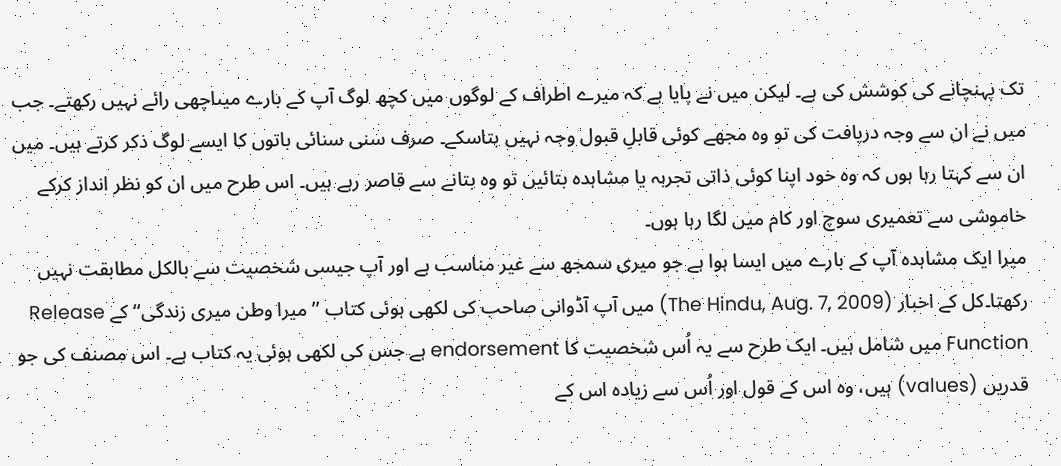تک پہنچانے کی کوشش کی ہے۔ لیکن میں نے پایا ہے کہ میرے اطراف کے لوگوں میں کچھ لوگ آپ کے بارے میںاچھی رائے نہیں رکھتے۔ جب میں نے ان سے وجہ دریافت کی تو وہ مجھے کوئی قابلِ قبول وجہ نہیں بتاسکے۔ صرف سنی سنائی باتوں کا ایسے لوگ ذکر کرتے ہیں۔ میں ان سے کہتا رہا ہوں کہ وہ خود اپنا کوئی ذاتی تجربہ یا مشاہدہ بتائیں تو وہ بتانے سے قاصر رہے ہیں۔ اس طرح میں ان کو نظر انداز کرکے خاموشی سے تعمیری سوچ اور کام میں لگا رہا ہوں۔
میرا ایک مشاہدہ آپ کے بارے میں ایسا ہوا ہے جو میری سمجھ سے غیر مناسب ہے اور آپ جیسی شخصیت سے بالکل مطابقت نہیں رکھتا۔کل کے اخبار (The Hindu, Aug. 7, 2009) میں آپ آڈوانی صاحب کی لکھی ہوئی کتاب ’’میرا وطن میری زندگی‘‘ کے Release Function میں شامل ہیں۔ ایک طرح سے یہ اُس شخصیت کا endorsement ہے جس کی لکھی ہوئی یہ کتاب ہے۔ اس مصنف کی جو قدریں (values) ہیں، وہ اس کے قول اور اُس سے زیادہ اس کے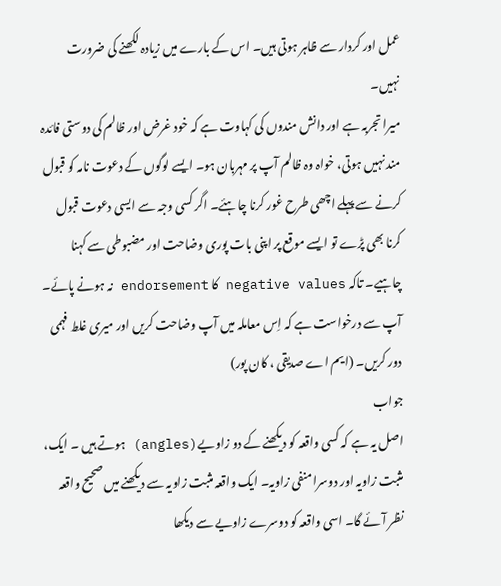عمل اور کردار سے ظاہر ہوتی ہیں۔ اس کے بارے میں زیادہ لکھنے کی ضرورت نہیں۔
میرا تجربہ ہے اور دانش مندوں کی کہاوت ہے کہ خود غرض اور ظالم کی دوستی فائدہ مند نہیں ہوتی، خواہ وہ ظالم آپ پر مہربان ہو۔ ایسے لوگوں کے دعوت نامہ کو قبول کرنے سے پہلے اچھی طرح غور کرنا چاہئے۔ اگر کسی وجہ سے ایسی دعوت قبول کرنا بھی پڑے تو ایسے موقع پر اپنی بات پوری وضاحت اور مضبوطی سے کہنا چاہیے۔ تاکہ negative values کا endorsement نہ ہونے پائے۔ آپ سے درخواست ہے کہ اِس معاملہ میں آپ وضاحت کریں اور میری غلط فہمی دور کریں۔ (ایم اے صدیقی ، کان پور)
جواب
اصل یہ ہے کہ کسی واقعہ کو دیکھنے کے دو زاویے(angles) ہوتے ہیں ۔ ایک، مثبت زاویہ اور دوسرا منفی زاویہ۔ ایک واقعہ مثبت زاویہ سے دیکھنے میں صحیح واقعہ نظر آئے گا۔ اسی واقعہ کو دوسرے زاویے سے دیکھا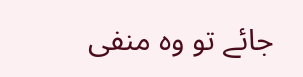جائے تو وہ منفی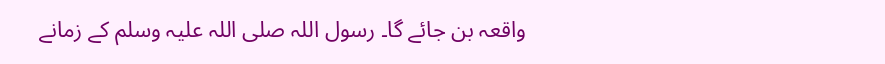واقعہ بن جائے گا۔ رسول اللہ صلی اللہ علیہ وسلم کے زمانے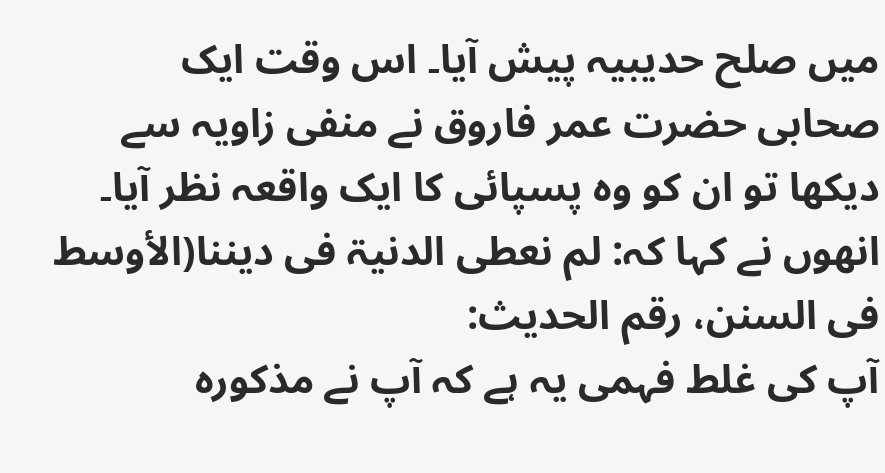میں صلح حدیبیہ پیش آیا۔ اس وقت ایک صحابی حضرت عمر فاروق نے منفی زاویہ سے دیکھا تو ان کو وہ پسپائی کا ایک واقعہ نظر آیا۔ انھوں نے کہا کہ: لم نعطی الدنیۃ فی دیننا(الأوسط فی السنن، رقم الحدیث:
آپ کی غلط فہمی یہ ہے کہ آپ نے مذکورہ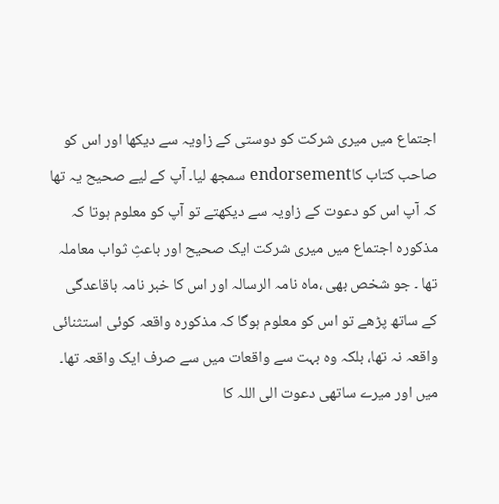اجتماع میں میری شرکت کو دوستی کے زاویہ سے دیکھا اور اس کو صاحب کتاب کاendorsement سمجھ لیا۔ آپ کے لیے صحیح یہ تھا کہ آپ اس کو دعوت کے زاویہ سے دیکھتے تو آپ کو معلوم ہوتا کہ مذکورہ اجتماع میں میری شرکت ایک صحیح اور باعثِ ثواب معاملہ تھا ۔ جو شخص بھی ،ماہ نامہ الرسالہ اور اس کا خبر نامہ باقاعدگی کے ساتھ پڑھے تو اس کو معلوم ہوگا کہ مذکورہ واقعہ کوئی استثنائی واقعہ نہ تھا، بلکہ وہ بہت سے واقعات میں سے صرف ایک واقعہ تھا۔
میں اور میرے ساتھی دعوت الی اللہ کا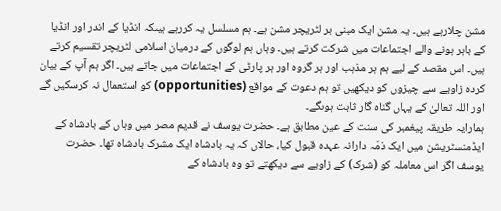مشن چلارہے ہیں۔ یہ مشن ایک مبنی بر لٹریچر مشن ہے۔ ہم مسلسل یہ کررہے ہیںکہ انڈیا کے اندر اور انڈیا کے باہر ہونے والے اجتماعات میں شرکت کرتے ہیں۔ وہاں ہم لوگوں کے درمیان اسلامی لٹریچر تقسیم کرتے ہیں۔ اس مقصد کے لیے ہم ہر مذہب اور ہر گروہ اور ہر پارٹی کے اجتماعات میں جاتے ہیں۔ اگر ہم آپ کے بیان کردہ زاویے سے چیزوں کو دیکھیں تو ہم دعوت کے مواقع (opportunities) کو استعمال نہ کرسکیں گے اور اللہ تعالیٰ کے یہاں گناہ گار ثابت ہوںگے۔
ہمارایہ طریقہ پیغمبر کی سنت کے عین مطابق ہے۔ حضرت یوسف نے قدیم مصر میں وہاں کے بادشاہ کے ایڈمنسٹریشن میں ایک ذمّہ دارانہ عہدہ قبول کیا، حالاں کہ یہ بادشاہ ایک مشرک بادشاہ تھا۔ حضرت یوسف اگر اس معاملہ کو (شرک) کے زاویے سے دیکھتے تو وہ بادشاہ کے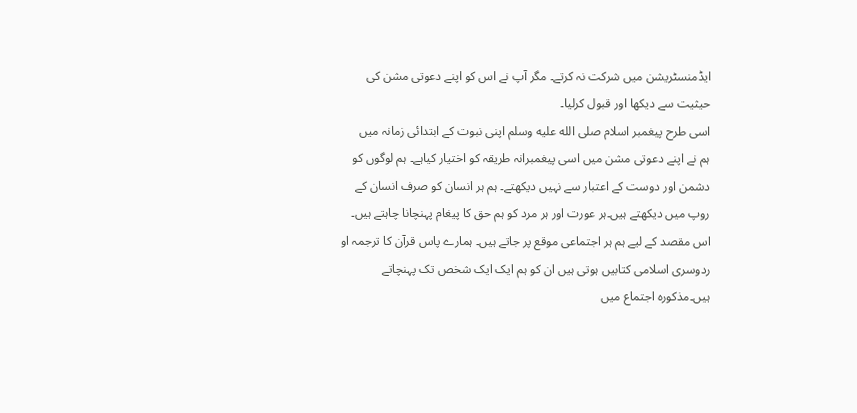ایڈمنسٹریشن میں شرکت نہ کرتے۔ مگر آپ نے اس کو اپنے دعوتی مشن کی حیثیت سے دیکھا اور قبول کرلیا۔
اسی طرح پیغمبر اسلام صلى الله عليه وسلم اپنی نبوت کے ابتدائی زمانہ میں
ہم نے اپنے دعوتی مشن میں اسی پیغمبرانہ طریقہ کو اختیار کیاہے۔ ہم لوگوں کو دشمن اور دوست کے اعتبار سے نہیں دیکھتے۔ ہم ہر انسان کو صرف انسان کے روپ میں دیکھتے ہیں۔ہر عورت اور ہر مرد کو ہم حق کا پیغام پہنچانا چاہتے ہیں۔ اس مقصد کے لیے ہم ہر اجتماعی موقع پر جاتے ہیں۔ ہمارے پاس قرآن کا ترجمہ او ردوسری اسلامی کتابیں ہوتی ہیں ان کو ہم ایک ایک شخص تک پہنچاتے ہیں۔مذکورہ اجتماع میں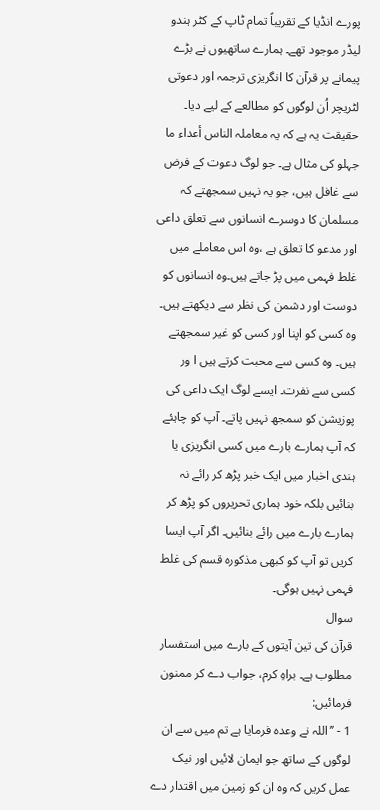پورے انڈیا کے تقریباً تمام ٹاپ کے کٹر ہندو لیڈر موجود تھے۔ ہمارے ساتھیوں نے بڑے پیمانے پر قرآن کا انگریزی ترجمہ اور دعوتی لٹریچر اُن لوگوں کو مطالعے کے لیے دیا۔
حقیقت یہ ہے کہ یہ معاملہ الناس أعداء ما جہلو کی مثال ہے۔ جو لوگ دعوت کے فرض سے غافل ہیں، جو یہ نہیں سمجھتے کہ مسلمان کا دوسرے انسانوں سے تعلق داعی اور مدعو کا تعلق ہے ،وہ اس معاملے میں غلط فہمی میں پڑ جاتے ہیں۔وہ انسانوں کو دوست اور دشمن کی نظر سے دیکھتے ہیں۔ وہ کسی کو اپنا اور کسی کو غیر سمجھتے ہیں۔ وہ کسی سے محبت کرتے ہیں ا ور کسی سے نفرت۔ ایسے لوگ ایک داعی کی پوزیشن کو سمجھ نہیں پاتے۔ آپ کو چاہئے کہ آپ ہمارے بارے میں کسی انگریزی یا ہندی اخبار میں ایک خبر پڑھ کر رائے نہ بنائیں بلکہ خود ہماری تحریروں کو پڑھ کر ہمارے بارے میں رائے بنائیں۔ اگر آپ ایسا کریں تو آپ کو کبھی مذکورہ قسم کی غلط فہمی نہیں ہوگی۔
سوال
قرآن کی تین آیتوں کے بارے میں استفسار مطلوب ہے۔ براہِ کرم، جواب دے کر ممنون فرمائیں:
1 - ’’اللہ نے وعدہ فرمایا ہے تم میں سے ان لوگوں کے ساتھ جو ایمان لائیں اور نیک عمل کریں کہ وہ ان کو زمین میں اقتدار دے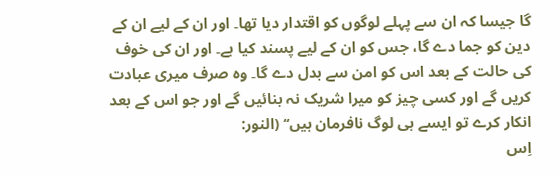گا جیسا کہ ان سے پہلے لوگوں کو اقتدار دیا تھا۔ اور ان کے لیے ان کے دین کو جما دے گا، جس کو ان کے لیے پسند کیا ہے۔ اور ان کی خوف کی حالت کے بعد اس کو امن سے بدل دے گا۔ وہ صرف میری عبادت کریں گے اور کسی چیز کو میرا شریک نہ بنائیں گے اور جو اس کے بعد انکار کرے تو ایسے ہی لوگ نافرمان ہیں‘‘ (النور:
اِس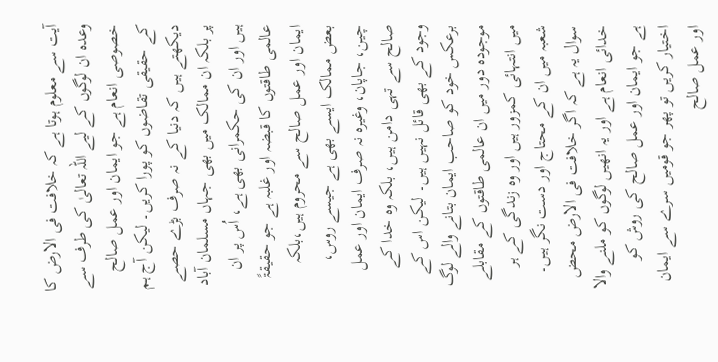آیت سے معلوم ہوتا ہے کہ خلافت فی الارض کا وعدہ ان لوگوں کے لیے اللہ تعالیٰ کی طرف سے خصوصی انعام ہے جو ایمان اور عمل صالح کے حقیقی تقاضوں کو پورا کریں۔ لیکن آج ہم دیکھتے ہیں کہ دنیا کے نہ صرف بڑے حصے پر بلکہ ان ممالک میں بھی جہاں مسلمان آباد ہیں اور ان کی حکمرانی بھی ہے، اُس پر ان عالمی طاقتوں کا قبضہ اور غلبہ ہے جو حقیقۃً ایمان اور عمل صالح سے محروم ہیں،بلکہ بعض ممالک ایسے بھی ہے جیسے روس، چین، جاپان، وغیرہ نہ صرف ایمان اور عمل صالح سے تہی دامن ہیں، بلکہ وہ خدا کے وجود کے بھی قائل نہیں ہیں۔ لیکن اس کے برعکس خود کو صاحب ایمان بتانے والے لوگ موجودہ دور میں ان عالمی طاقتوں کے مقابلے میں انتہائی کمزور ہیں اور وہ زندگی کے ہر شعبہ میں ان کے محتاج اور دست نگر ہیں۔ سوال یہ ہے کہ اگر خلافت فی الارض محض خدائی انعام ہے اور یہ انھیں لوگوں کو ملنے والا ہے جو ایمان اور عمل صالح کی روش کو اختیار کریں تو پھر جو قومیں سرے سے ایمان اور عمل صالح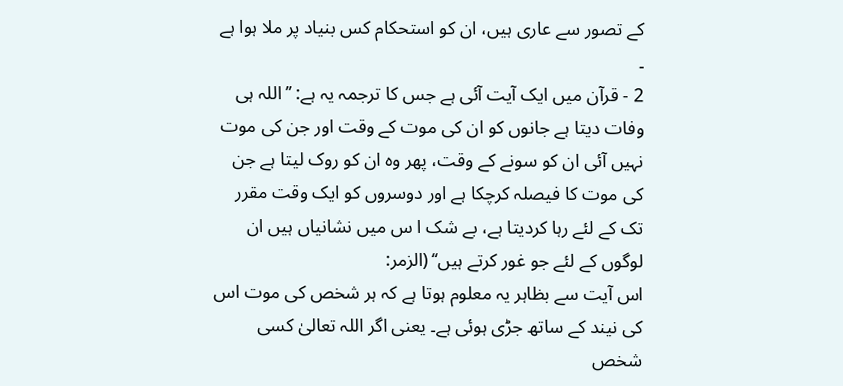کے تصور سے عاری ہیں، ان کو استحکام کس بنیاد پر ملا ہوا ہے ۔
2 - قرآن میں ایک آیت آئی ہے جس کا ترجمہ یہ ہے: ’’اللہ ہی وفات دیتا ہے جانوں کو ان کی موت کے وقت اور جن کی موت نہیں آئی ان کو سونے کے وقت، پھر وہ ان کو روک لیتا ہے جن کی موت کا فیصلہ کرچکا ہے اور دوسروں کو ایک وقت مقرر تک کے لئے رہا کردیتا ہے، بے شک ا س میں نشانیاں ہیں ان لوگوں کے لئے جو غور کرتے ہیں‘‘ (الزمر:
اس آیت سے بظاہر یہ معلوم ہوتا ہے کہ ہر شخص کی موت اس کی نیند کے ساتھ جڑی ہوئی ہے۔ یعنی اگر اللہ تعالیٰ کسی شخص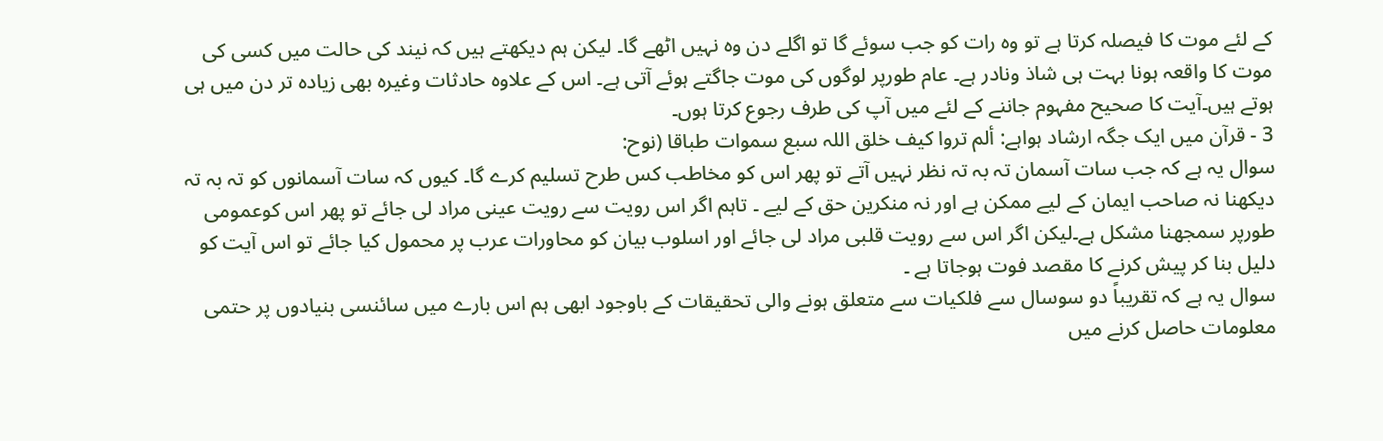کے لئے موت کا فیصلہ کرتا ہے تو وہ رات کو جب سوئے گا تو اگلے دن وہ نہیں اٹھے گا۔ لیکن ہم دیکھتے ہیں کہ نیند کی حالت میں کسی کی موت کا واقعہ ہونا بہت ہی شاذ ونادر ہے۔ عام طورپر لوگوں کی موت جاگتے ہوئے آتی ہے۔ اس کے علاوہ حادثات وغیرہ بھی زیادہ تر دن میں ہی ہوتے ہیں۔آیت کا صحیح مفہوم جاننے کے لئے میں آپ کی طرف رجوع کرتا ہوں۔
3 - قرآن میں ایک جگہ ارشاد ہواہے: ألم تروا کیف خلق اللہ سبع سموات طباقا (نوح:
سوال یہ ہے کہ جب سات آسمان تہ بہ تہ نظر نہیں آتے تو پھر اس کو مخاطب کس طرح تسلیم کرے گا۔ کیوں کہ سات آسمانوں کو تہ بہ تہ دیکھنا نہ صاحب ایمان کے لیے ممکن ہے اور نہ منکرین حق کے لیے ۔ تاہم اگر اس رویت سے رویت عینی مراد لی جائے تو پھر اس کوعمومی طورپر سمجھنا مشکل ہے۔لیکن اگر اس سے رویت قلبی مراد لی جائے اور اسلوب بیان کو محاورات عرب پر محمول کیا جائے تو اس آیت کو دلیل بنا کر پیش کرنے کا مقصد فوت ہوجاتا ہے ۔
سوال یہ ہے کہ تقریباً دو سوسال سے فلکیات سے متعلق ہونے والی تحقیقات کے باوجود ابھی ہم اس بارے میں سائنسی بنیادوں پر حتمی معلومات حاصل کرنے میں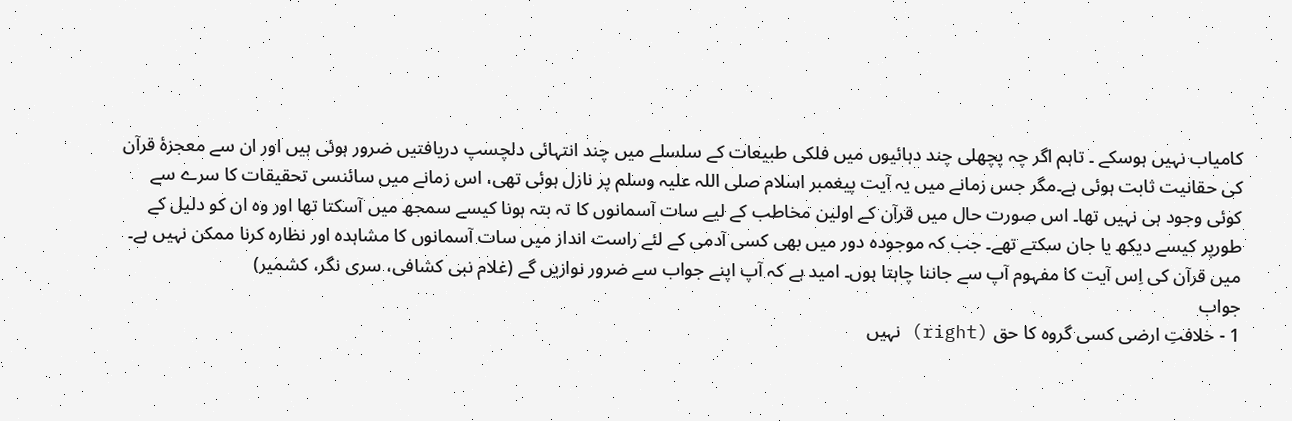کامیاب نہیں ہوسکے ۔ تاہم اگر چہ پچھلی چند دہائیوں میں فلکی طبیعات کے سلسلے میں چند انتہائی دلچسپ دریافتیں ضرور ہوئی ہیں اور ان سے معجزۂ قرآن کی حقانیت ثابت ہوئی ہے۔مگر جس زمانے میں یہ آیت پیغمبر اسلام صلی اللہ علیہ وسلم پر نازل ہوئی تھی، اس زمانے میں سائنسی تحقیقات کا سرے سے کوئی وجود ہی نہیں تھا۔ اس صورت حال میں قرآن کے اولین مخاطب کے لیے سات آسمانوں کا تہ بتہ ہونا کیسے سمجھ میں آسکتا تھا اور وہ ان کو دلیل کے طورپر کیسے دیکھ یا جان سکتے تھے۔ جب کہ موجودہ دور میں بھی کسی آدمی کے لئے راست انداز میں سات آسمانوں کا مشاہدہ اور نظارہ کرنا ممکن نہیں ہے۔ میں قرآن کی اِس آیت کا مفہوم آپ سے جاننا چاہتا ہوں۔ امید ہے کہ آپ اپنے جواب سے ضرور نوازیں گے (غلام نبی کشافی، سری نگر، کشمیر)
جواب
1 - خلافتِ ارضی کسی گروہ کا حق (right) نہیں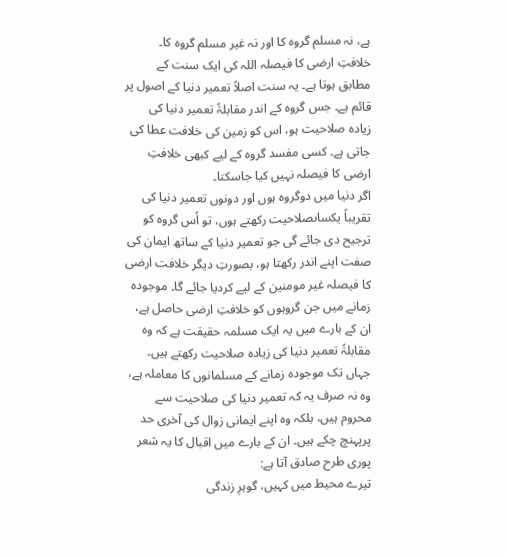ہے، نہ مسلم گروہ کا اور نہ غیر مسلم گروہ کا۔ خلافتِ ارضی کا فیصلہ اللہ کی ایک سنت کے مطابق ہوتا ہے۔ یہ سنت اصلاً تعمیر دنیا کے اصول پر قائم ہے۔ جس گروہ کے اندر مقابلۃً تعمیر دنیا کی زیادہ صلاحیت ہو، اس کو زمین کی خلافت عطا کی جاتی ہے۔ کسی مفسد گروہ کے لیے کبھی خلافتِ ارضی کا فیصلہ نہیں کیا جاسکتا۔
اگر دنیا میں دوگروہ ہوں اور دونوں تعمیر دنیا کی تقریباً یکساںصلاحیت رکھتے ہوں، تو اُس گروہ کو ترجیح دی جائے گی جو تعمیر دنیا کے ساتھ ایمان کی صفت اپنے اندر رکھتا ہو، بصورتِ دیگر خلافت ارضی کا فیصلہ غیر مومنین کے لیے کردیا جائے گا۔ موجودہ زمانے میں جن گروہوں کو خلافتِ ارضی حاصل ہے، ان کے بارے میں یہ ایک مسلمہ حقیقت ہے کہ وہ مقابلۃً تعمیر دنیا کی زیادہ صلاحیت رکھتے ہیں۔
جہاں تک موجودہ زمانے کے مسلمانوں کا معاملہ ہے، وہ نہ صرف یہ کہ تعمیر دنیا کی صلاحیت سے محروم ہیں، بلکہ وہ اپنے ایمانی زوال کی آخری حد پرپہنچ چکے ہیں۔ ان کے بارے میں اقبال کا یہ شعر پوری طرح صادق آتا ہے:
تیرے محیط میں کہیں، گوہرِ زندگی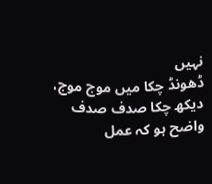نہیں
ڈھونڈ چکا میں موج موج، دیکھ چکا صدف صدف
واضح ہو کہ عمل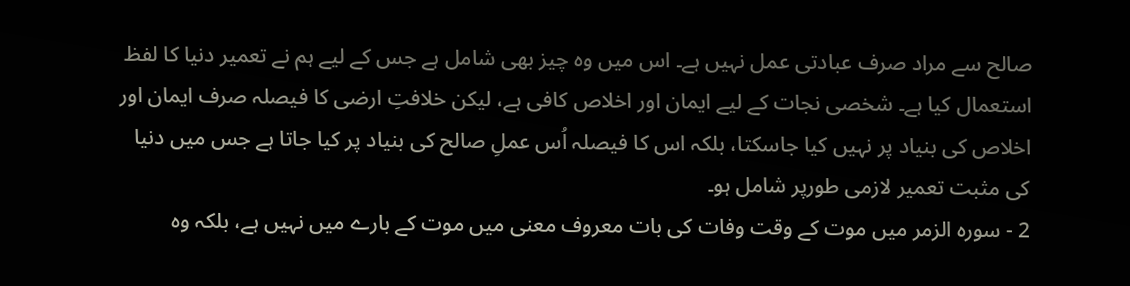صالح سے مراد صرف عبادتی عمل نہیں ہے۔ اس میں وہ چیز بھی شامل ہے جس کے لیے ہم نے تعمیر دنیا کا لفظ استعمال کیا ہے۔ شخصی نجات کے لیے ایمان اور اخلاص کافی ہے، لیکن خلافتِ ارضی کا فیصلہ صرف ایمان اور اخلاص کی بنیاد پر نہیں کیا جاسکتا، بلکہ اس کا فیصلہ اُس عملِ صالح کی بنیاد پر کیا جاتا ہے جس میں دنیا کی مثبت تعمیر لازمی طورپر شامل ہو۔
2 - سورہ الزمر میں موت کے وقت وفات کی بات معروف معنی میں موت کے بارے میں نہیں ہے، بلکہ وہ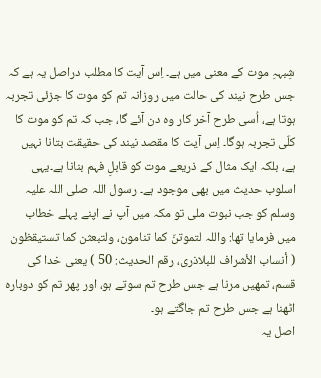شِبہہِ موت کے معنی میں ہے۔ اِس آیت کا مطلب دراصل یہ ہے کہ جس طرح نیند کی حالت میں روزانہ تم کو موت کا جزئی تجربہ ہوتا ہے، اُسی طرح آخر کار وہ دن آئے گا، جب کہ تم کو موت کا کلّی تجربہ ہوگا۔ اِس آیت کا مقصد نیند کی حقیقت بتانا نہیں ہے، بلکہ ایک مثال کے ذریعے موت کو قابلِ فہم بنانا ہے۔یہی اسلوب حدیث میں بھی موجود ہے۔ رسول اللہ صلی اللہ علیہ وسلم کو جب نبوت ملی تو مکہ میں آپ نے اپنے پہلے خطاب میں فرمایا تھا: واللہ لتموتنّ کما تنامون، ولتبعثن کما تستیقظون ( أنساب الأشراف للبلاذری، رقم الحدیث: 50 ) یعنی خدا کی قسم، تمھیں مرنا ہے جس طرح تم سوتے ہو، اور پھر تم کو دوبارہ اٹھنا ہے جس طرح تم جاگتے ہو۔
اصل یہ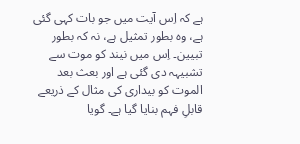ہے کہ اِس آیت میں جو بات کہی گئی ہے، وہ بطور تمثیل ہے، نہ کہ بطور تبیین۔ اِس میں نیند کو موت سے تشبیہہ دی گئی ہے اور بعث بعد الموت کو بیداری کی مثال کے ذریعے قابلِ فہم بنایا گیا ہے۔ گویا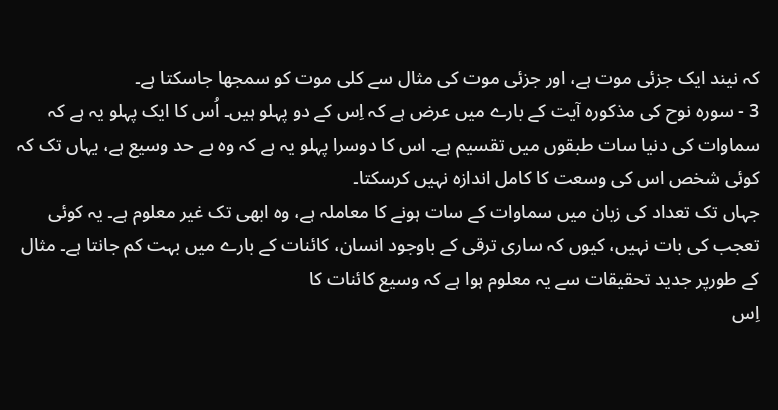کہ نیند ایک جزئی موت ہے، اور جزئی موت کی مثال سے کلی موت کو سمجھا جاسکتا ہے۔
3 - سورہ نوح کی مذکورہ آیت کے بارے میں عرض ہے کہ اِس کے دو پہلو ہیں۔ اُس کا ایک پہلو یہ ہے کہ سماوات کی دنیا سات طبقوں میں تقسیم ہے۔ اس کا دوسرا پہلو یہ ہے کہ وہ بے حد وسیع ہے، یہاں تک کہ کوئی شخص اس کی وسعت کا کامل اندازہ نہیں کرسکتا۔
جہاں تک تعداد کی زبان میں سماوات کے سات ہونے کا معاملہ ہے، وہ ابھی تک غیر معلوم ہے۔ یہ کوئی تعجب کی بات نہیں، کیوں کہ ساری ترقی کے باوجود انسان، کائنات کے بارے میں بہت کم جانتا ہے۔ مثال کے طورپر جدید تحقیقات سے یہ معلوم ہوا ہے کہ وسیع کائنات کا
اِس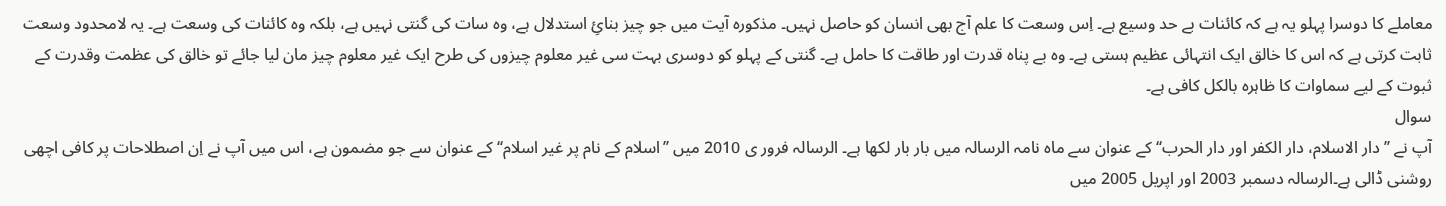معاملے کا دوسرا پہلو یہ ہے کہ کائنات بے حد وسیع ہے۔ اِس وسعت کا علم آج بھی انسان کو حاصل نہیں۔ مذکورہ آیت میں جو چیز بنائِ استدلال ہے، وہ سات کی گنتی نہیں ہے، بلکہ وہ کائنات کی وسعت ہے۔ یہ لامحدود وسعت ثابت کرتی ہے کہ اس کا خالق ایک انتہائی عظیم ہستی ہے۔ وہ بے پناہ قدرت اور طاقت کا حامل ہے۔ گنتی کے پہلو کو دوسری بہت سی غیر معلوم چیزوں کی طرح ایک غیر معلوم چیز مان لیا جائے تو خالق کی عظمت وقدرت کے ثبوت کے لیے سماوات کا ظاہرہ بالکل کافی ہے۔
سوال
آپ نے ’’دار الاسلام، دار الکفر اور دار الحرب‘‘ کے عنوان سے ماہ نامہ الرسالہ میں بار بار لکھا ہے۔ الرسالہ فرور ی 2010 میں ’’اسلام کے نام پر غیر اسلام‘‘ کے عنوان سے جو مضمون ہے، اس میں آپ نے اِن اصطلاحات پر کافی اچھی روشنی ڈالی ہے۔الرسالہ دسمبر 2003 اور اپریل 2005 میں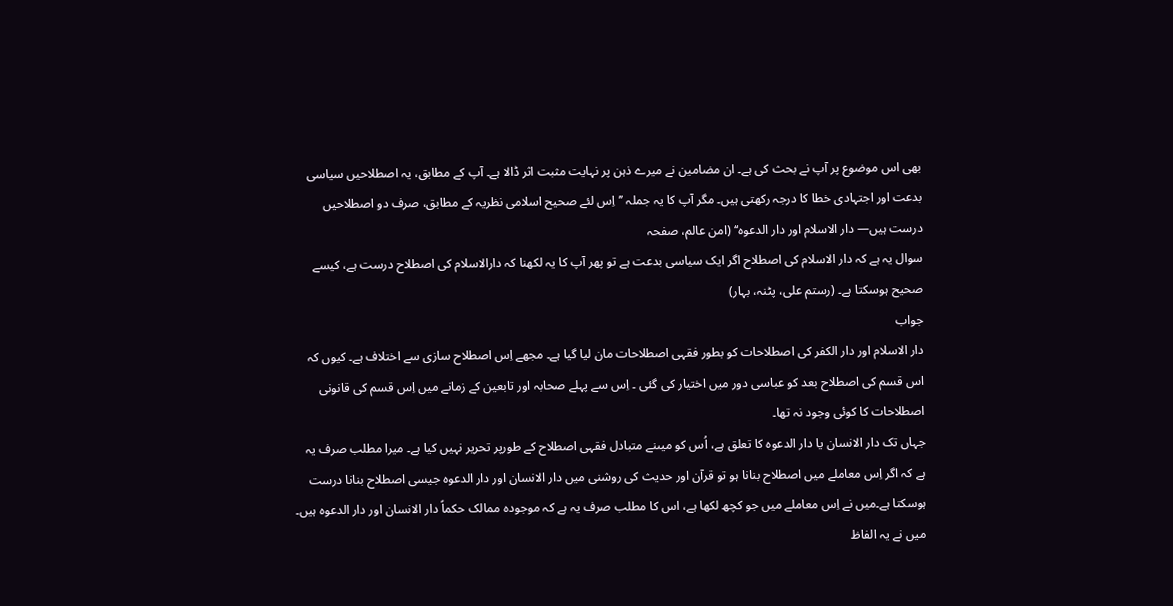بھی اس موضوع پر آپ نے بحث کی ہے۔ ان مضامین نے میرے ذہن پر نہایت مثبت اثر ڈالا ہے۔ آپ کے مطابق، یہ اصطلاحیں سیاسی بدعت اور اجتہادی خطا کا درجہ رکھتی ہیں۔ مگر آپ کا یہ جملہ ’’اِس لئے صحیح اسلامی نظریہ کے مطابق، صرف دو اصطلاحیں درست ہیں— دار الاسلام اور دار الدعوہ‘‘ (امن عالم، صفحہ
سوال یہ ہے کہ دار الاسلام کی اصطلاح اگر ایک سیاسی بدعت ہے تو پھر آپ کا یہ لکھنا کہ دارالاسلام کی اصطلاح درست ہے، کیسے صحیح ہوسکتا ہے۔ (رستم علی، پٹنہ، بہار)
جواب
دار الاسلام اور دار الکفر کی اصطلاحات کو بطور فقہی اصطلاحات مان لیا گیا ہے۔ مجھے اِس اصطلاح سازی سے اختلاف ہے۔ کیوں کہ اس قسم کی اصطلاح بعد کو عباسی دور میں اختیار کی گئی ۔ اِس سے پہلے صحابہ اور تابعین کے زمانے میں اِس قسم کی قانونی اصطلاحات کا کوئی وجود نہ تھا۔
جہاں تک دار الانسان یا دار الدعوہ کا تعلق ہے، اُس کو میںنے متبادل فقہی اصطلاح کے طورپر تحریر نہیں کیا ہے۔ میرا مطلب صرف یہ ہے کہ اگر اِس معاملے میں اصطلاح بنانا ہو تو قرآن اور حدیث کی روشنی میں دار الانسان اور دار الدعوہ جیسی اصطلاح بنانا درست ہوسکتا ہے۔میں نے اِس معاملے میں جو کچھ لکھا ہے، اس کا مطلب صرف یہ ہے کہ موجودہ ممالک حکماً دار الانسان اور دار الدعوہ ہیں۔ میں نے یہ الفاظ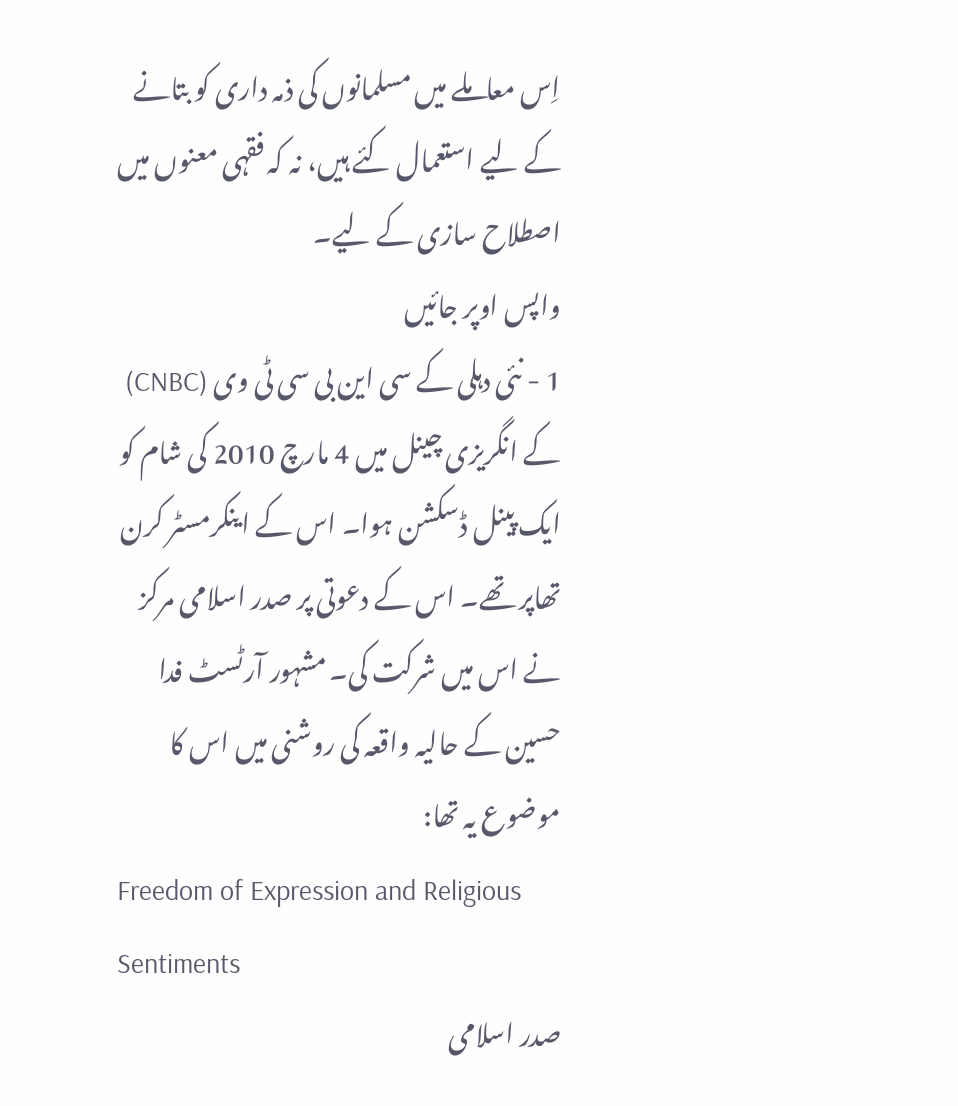اِس معاملے میں مسلمانوں کی ذمہ داری کو بتانے کے لیے استعمال کئے ہیں، نہ کہ فقہی معنوں میں اصطلاح سازی کے لیے۔
واپس اوپر جائیں
1 - نئی دہلی کے سی این بی سی ٹی وی (CNBC) کے انگریزی چینل میں 4 مارچ 2010 کی شام کو ایک پینل ڈسکشن ہوا۔ اس کے اینکرمسٹر کرن تھاپر تھے۔ اس کے دعوتی پر صدر اسلامی مرکز نے اس میں شرکت کی۔ مشہور آرٹسٹ فدا حسین کے حالیہ واقعہ کی روشنی میں اس کا موضوع یہ تھا:
Freedom of Expression and Religious Sentiments
صدر اسلامی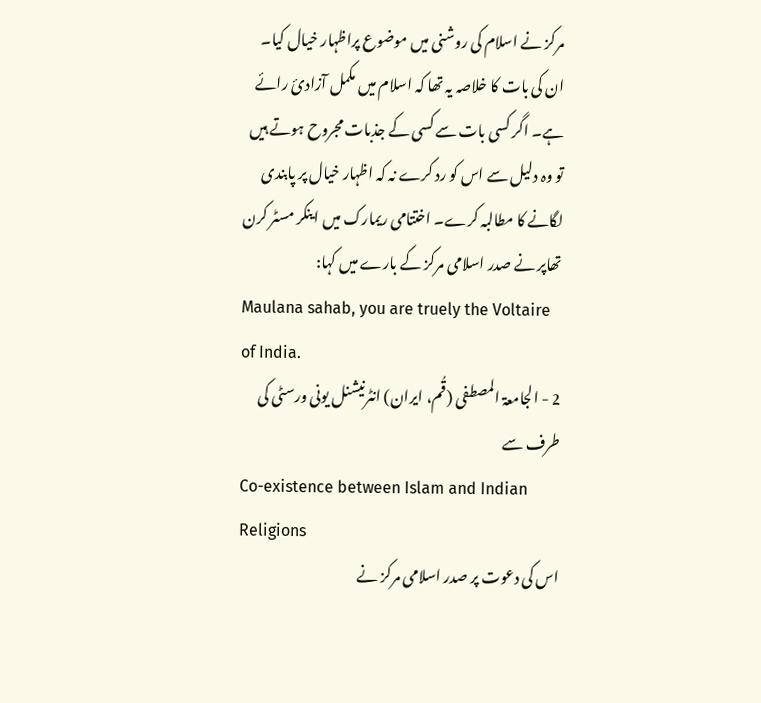مرکز نے اسلام کی روشنی میں موضوع پراظہار خیال کیا۔ ان کی بات کا خلاصہ یہ تھا کہ اسلام میں مکمل آزادیٔ رائے ہے۔ اگر کسی بات سے کسی کے جذبات مجروح ہوتے ہیں تو وہ دلیل سے اس کو رد کرے نہ کہ اظہار خیال پر پابندی لگانے کا مطالبہ کرے۔ اختتامی ریمارک میں اینکر مسٹر کرن تھاپر نے صدر اسلامی مرکز کے بارے میں کہا:
Maulana sahab, you are truely the Voltaire of India.
2 - الجامعۃ المصطفی (قُم، ایران) انٹرنیشنل یونی ورسٹی کی طرف سے
Co-existence between Islam and Indian Religions
اس کی دعوت پر صدر اسلامی مرکز نے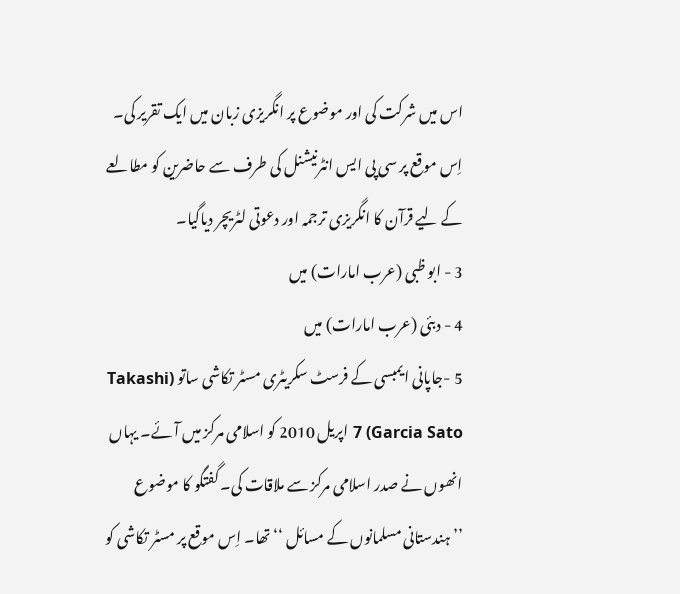اس میں شرکت کی اور موضوع پر انگریزی زبان میں ایک تقریر کی۔ اِس موقع پر سی پی ایس انٹرنیشنل کی طرف سے حاضرین کو مطالعے کے لیے قرآن کا انگریزی ترجمہ اور دعوتی لٹریچر دیاگیا۔
3 - ابو ظبی (عرب امارات) میں
4 - دبئی (عرب امارات) میں
5 -جاپانی ایمبسی کے فرسٹ سکریٹری مسٹر تکاشی ساتو (Takashi Garcia Sato) 7 اپریل 2010 کو اسلامی مرکز میں آئے۔ یہاں انھوں نے صدر اسلامی مرکز سے ملاقات کی۔ گفتگو کا موضوع ’’ہندستانی مسلمانوں کے مسائل ‘‘ تھا۔ اِس موقع پر مسٹر تکاشی کو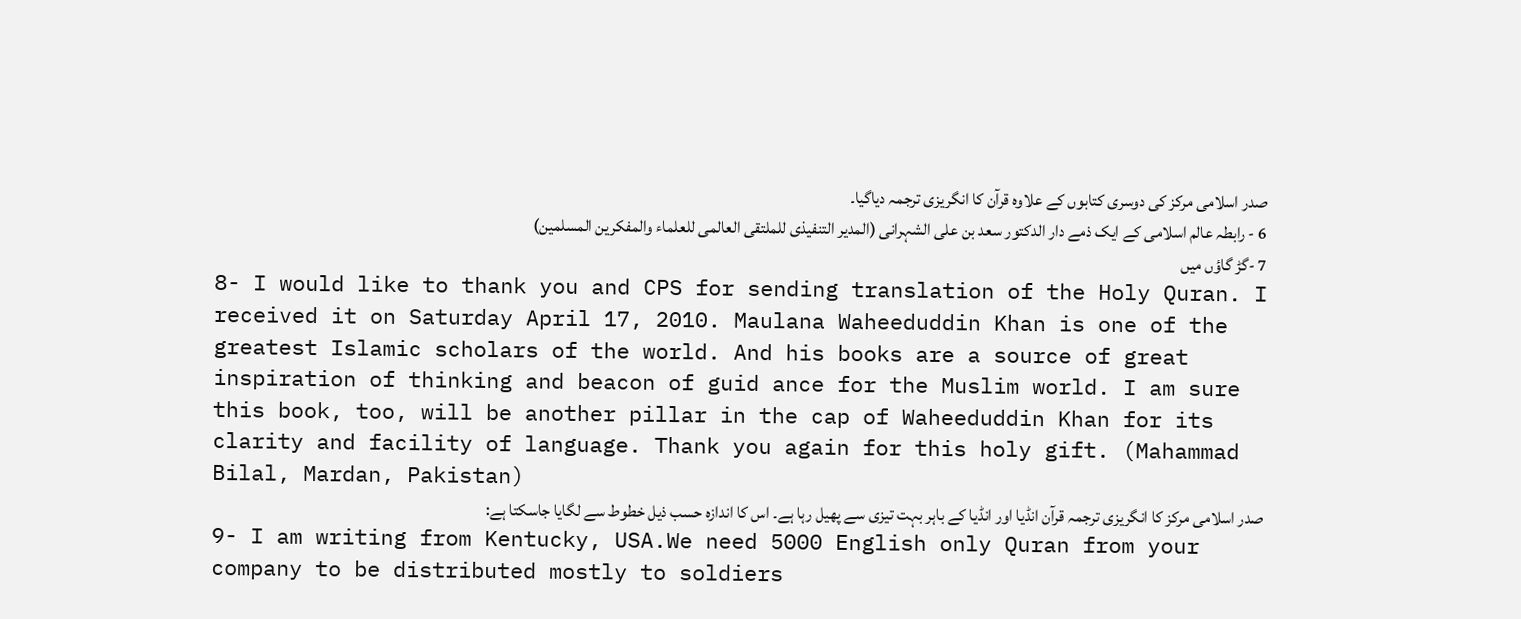صدر اسلامی مرکز کی دوسری کتابوں کے علاوہ قرآن کا انگریزی ترجمہ دیاگیا۔
6 - رابطہ عالم اسلامی کے ایک ذمے دار الدکتور سعد بن علی الشہرانی (المدیر التنفیذی للملتقی العالمی للعلماء والمفکرین المسلمین)
7 -گڑ گاؤں میں
8- I would like to thank you and CPS for sending translation of the Holy Quran. I received it on Saturday April 17, 2010. Maulana Waheeduddin Khan is one of the greatest Islamic scholars of the world. And his books are a source of great inspiration of thinking and beacon of guid ance for the Muslim world. I am sure this book, too, will be another pillar in the cap of Waheeduddin Khan for its clarity and facility of language. Thank you again for this holy gift. (Mahammad Bilal, Mardan, Pakistan)
صدر اسلامی مرکز کا انگریزی ترجمہ قرآن انڈیا اور انڈیا کے باہر بہت تیزی سے پھیل رہا ہے۔ اس کا اندازہ حسب ذیل خطوط سے لگایا جاسکتا ہے:
9- I am writing from Kentucky, USA.We need 5000 English only Quran from your company to be distributed mostly to soldiers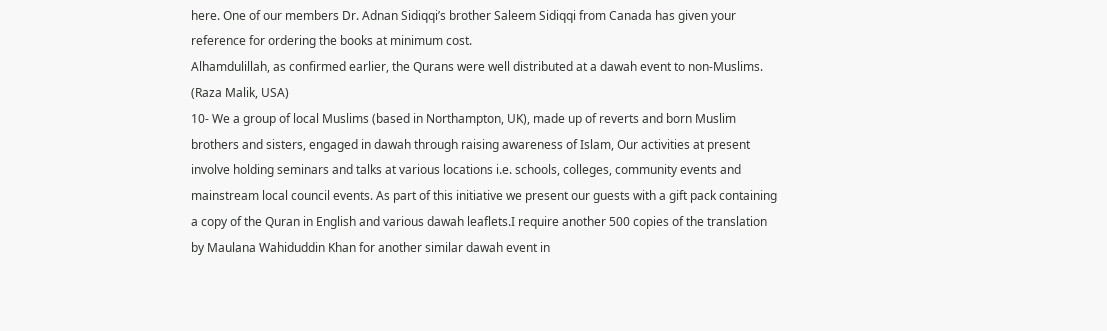here. One of our members Dr. Adnan Sidiqqi’s brother Saleem Sidiqqi from Canada has given your reference for ordering the books at minimum cost.
Alhamdulillah, as confirmed earlier, the Qurans were well distributed at a dawah event to non-Muslims. (Raza Malik, USA)
10- We a group of local Muslims (based in Northampton, UK), made up of reverts and born Muslim brothers and sisters, engaged in dawah through raising awareness of Islam, Our activities at present involve holding seminars and talks at various locations i.e. schools, colleges, community events and mainstream local council events. As part of this initiative we present our guests with a gift pack containing a copy of the Quran in English and various dawah leaflets.I require another 500 copies of the translation by Maulana Wahiduddin Khan for another similar dawah event in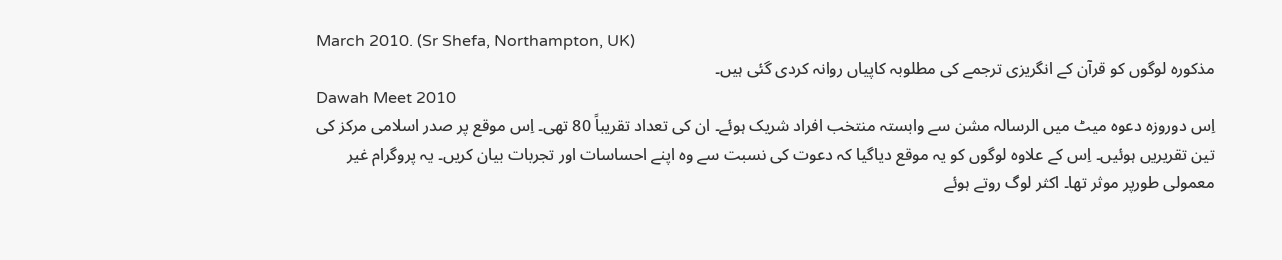March 2010. (Sr Shefa, Northampton, UK)
مذکورہ لوگوں کو قرآن کے انگریزی ترجمے کی مطلوبہ کاپیاں روانہ کردی گئی ہیں۔
Dawah Meet 2010
اِس دوروزہ دعوہ میٹ میں الرسالہ مشن سے وابستہ منتخب افراد شریک ہوئے۔ ان کی تعداد تقریباً 80 تھی۔ اِس موقع پر صدر اسلامی مرکز کی تین تقریریں ہوئیں۔ اِس کے علاوہ لوگوں کو یہ موقع دیاگیا کہ دعوت کی نسبت سے وہ اپنے احساسات اور تجربات بیان کریں۔ یہ پروگرام غیر معمولی طورپر موثر تھا۔ اکثر لوگ روتے ہوئے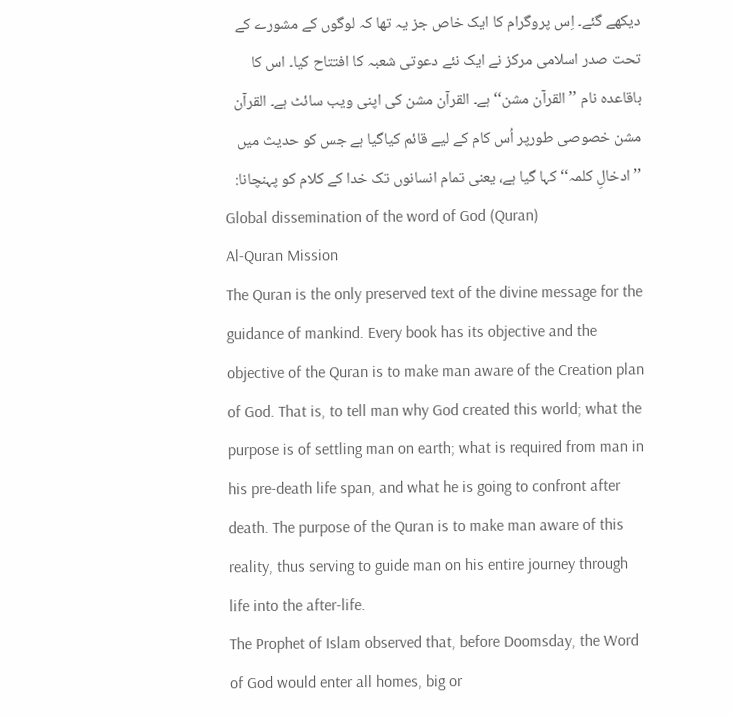دیکھے گئے۔ اِس پروگرام کا ایک خاص جز یہ تھا کہ لوگوں کے مشورے کے تحت صدر اسلامی مرکز نے ایک نئے دعوتی شعبہ کا افتتاح کیا۔ اس کا باقاعدہ نام ’’القرآن مشن‘‘ ہے۔ القرآن مشن کی اپنی ویب سائٹ ہے۔ القرآن مشن خصوصی طورپر اُس کام کے لیے قائم کیاگیا ہے جس کو حدیث میں ’’ادخالِ کلمہ‘‘ کہا گیا ہے، یعنی تمام انسانوں تک خدا کے کلام کو پہنچانا:
Global dissemination of the word of God (Quran)
Al-Quran Mission
The Quran is the only preserved text of the divine message for the guidance of mankind. Every book has its objective and the objective of the Quran is to make man aware of the Creation plan of God. That is, to tell man why God created this world; what the purpose is of settling man on earth; what is required from man in his pre-death life span, and what he is going to confront after death. The purpose of the Quran is to make man aware of this reality, thus serving to guide man on his entire journey through life into the after-life.
The Prophet of Islam observed that, before Doomsday, the Word of God would enter all homes, big or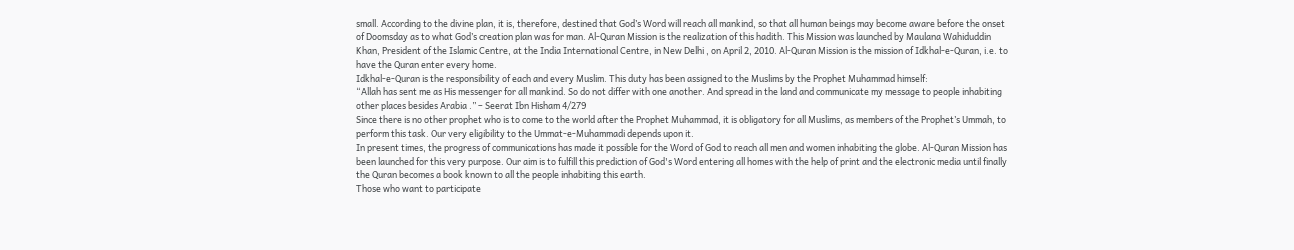small. According to the divine plan, it is, therefore, destined that God’s Word will reach all mankind, so that all human beings may become aware before the onset of Doomsday as to what God’s creation plan was for man. Al-Quran Mission is the realization of this hadith. This Mission was launched by Maulana Wahiduddin Khan, President of the Islamic Centre, at the India International Centre, in New Delhi , on April 2, 2010. Al-Quran Mission is the mission of Idkhal-e-Quran, i.e. to have the Quran enter every home.
Idkhal-e-Quran is the responsibility of each and every Muslim. This duty has been assigned to the Muslims by the Prophet Muhammad himself:
“Allah has sent me as His messenger for all mankind. So do not differ with one another. And spread in the land and communicate my message to people inhabiting other places besides Arabia .” – Seerat Ibn Hisham 4/279
Since there is no other prophet who is to come to the world after the Prophet Muhammad, it is obligatory for all Muslims, as members of the Prophet’s Ummah, to perform this task. Our very eligibility to the Ummat-e-Muhammadi depends upon it.
In present times, the progress of communications has made it possible for the Word of God to reach all men and women inhabiting the globe. Al-Quran Mission has been launched for this very purpose. Our aim is to fulfill this prediction of God's Word entering all homes with the help of print and the electronic media until finally the Quran becomes a book known to all the people inhabiting this earth.
Those who want to participate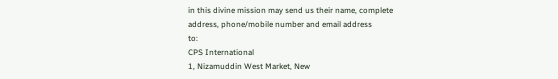in this divine mission may send us their name, complete address, phone/mobile number and email address
to:
CPS International
1, Nizamuddin West Market, New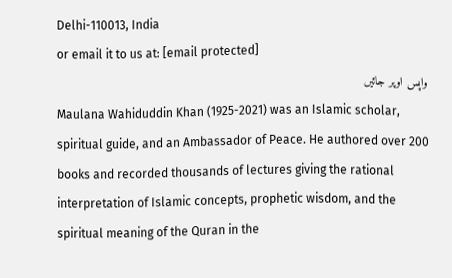Delhi-110013, India
or email it to us at: [email protected]
واپس اوپر جائیں
Maulana Wahiduddin Khan (1925-2021) was an Islamic scholar, spiritual guide, and an Ambassador of Peace. He authored over 200 books and recorded thousands of lectures giving the rational interpretation of Islamic concepts, prophetic wisdom, and the spiritual meaning of the Quran in the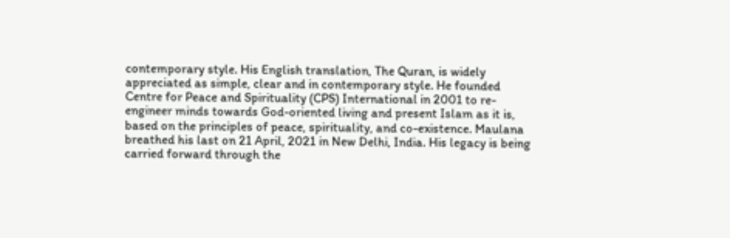contemporary style. His English translation, The Quran, is widely appreciated as simple, clear and in contemporary style. He founded Centre for Peace and Spirituality (CPS) International in 2001 to re-engineer minds towards God-oriented living and present Islam as it is, based on the principles of peace, spirituality, and co-existence. Maulana breathed his last on 21 April, 2021 in New Delhi, India. His legacy is being carried forward through the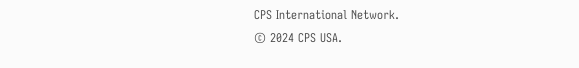CPS International Network.
© 2024 CPS USA.